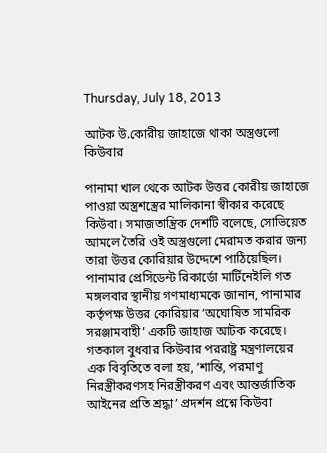Thursday, July 18, 2013

আটক উ.কোরীয় জাহাজে থাকা অস্ত্রগুলো কিউবার

পানামা খাল থেকে আটক উত্তর কোরীয় জাহাজে পাওয়া অস্ত্রশস্ত্রের মালিকানা স্বীকার করেছে কিউবা। সমাজতান্ত্রিক দেশটি বলেছে, সোভিয়েত আমলে তৈরি ওই অস্ত্রগুলো মেরামত করার জন্য তারা উত্তর কোরিয়ার উদ্দেশে পাঠিয়েছিল। পানামার প্রেসিডেন্ট রিকার্ডো মার্টিনেইলি গত মঙ্গলবার স্থানীয় গণমাধ্যমকে জানান, পানামার কর্তৃপক্ষ উত্তর কোরিয়ার ‘অঘোষিত সামরিক সরঞ্জামবাহী’ একটি জাহাজ আটক করেছে। গতকাল বুধবার কিউবার পররাষ্ট্র মন্ত্রণালয়ের এক বিবৃতিতে বলা হয়, ‘শান্তি, পরমাণু নিরস্ত্রীকরণসহ নিরস্ত্রীকরণ এবং আন্তর্জাতিক আইনের প্রতি শ্রদ্ধা’ প্রদর্শন প্রশ্নে কিউবা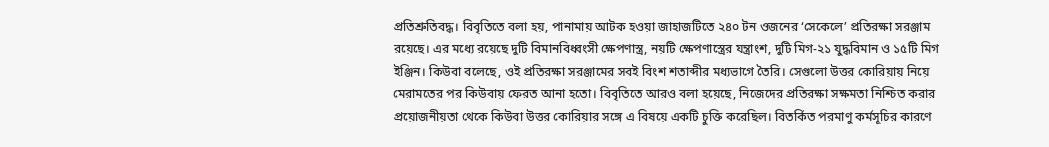প্রতিশ্রুতিবদ্ধ। বিবৃতিতে বলা হয়, পানামায় আটক হওয়া জাহাজটিতে ২৪০ টন ওজনের ‘সেকেলে’ প্রতিরক্ষা সরঞ্জাম রয়েছে। এর মধ্যে রয়েছে দুটি বিমানবিধ্বংসী ক্ষেপণাস্ত্র, নয়টি ক্ষেপণাস্ত্রের যন্ত্রাংশ, দুটি মিগ-২১ যুদ্ধবিমান ও ১৫টি মিগ ইঞ্জিন। কিউবা বলেছে, ওই প্রতিরক্ষা সরঞ্জামের সবই বিংশ শতাব্দীর মধ্যভাগে তৈরি। সেগুলো উত্তর কোরিয়ায় নিয়ে মেরামতের পর কিউবায় ফেরত আনা হতো। বিবৃতিতে আরও বলা হয়েছে, নিজেদের প্রতিরক্ষা সক্ষমতা নিশ্চিত করার প্রয়োজনীয়তা থেকে কিউবা উত্তর কোরিয়ার সঙ্গে এ বিষয়ে একটি চুক্তি করেছিল। বিতর্কিত পরমাণু কর্মসূচির কারণে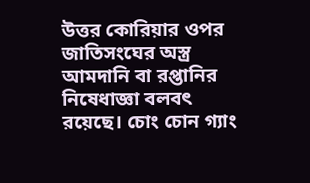উত্তর কোরিয়ার ওপর জাতিসংঘের অস্ত্র আমদানি বা রপ্তানির নিষেধাজ্ঞা বলবৎ রয়েছে। চোং চোন গ্যাং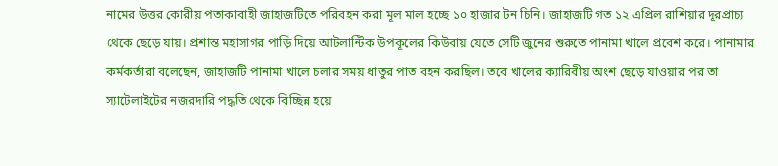নামের উত্তর কোরীয় পতাকাবাহী জাহাজটিতে পরিবহন করা মূল মাল হচ্ছে ১০ হাজার টন চিনি। জাহাজটি গত ১২ এপ্রিল রাশিয়ার দূরপ্রাচ্য থেকে ছেড়ে যায়। প্রশান্ত মহাসাগর পাড়ি দিয়ে আটলান্টিক উপকূলের কিউবায় যেতে সেটি জুনের শুরুতে পানামা খালে প্রবেশ করে। পানামার কর্মকর্তারা বলেছেন, জাহাজটি পানামা খালে চলার সময় ধাতুর পাত বহন করছিল। তবে খালের ক্যারিবীয় অংশ ছেড়ে যাওয়ার পর তা স্যাটেলাইটের নজরদারি পদ্ধতি থেকে বিচ্ছিন্ন হয়ে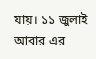যায়। ১১ জুলাই আবার এর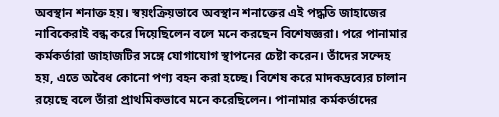অবস্থান শনাক্ত হয়। স্বয়ংক্রিয়ভাবে অবস্থান শনাক্তের এই পদ্ধতি জাহাজের নাবিকেরাই বন্ধ করে দিয়েছিলেন বলে মনে করছেন বিশেষজ্ঞরা। পরে পানামার কর্মকর্তারা জাহাজটির সঙ্গে যোগাযোগ স্থাপনের চেষ্টা করেন। তাঁদের সন্দেহ হয়, এতে অবৈধ কোনো পণ্য বহন করা হচ্ছে। বিশেষ করে মাদকদ্রব্যের চালান রয়েছে বলে তাঁরা প্রাথমিকভাবে মনে করেছিলেন। পানামার কর্মকর্তাদের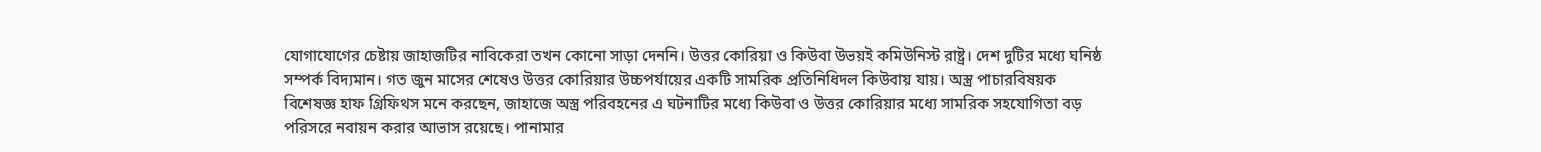যোগাযোগের চেষ্টায় জাহাজটির নাবিকেরা তখন কোনো সাড়া দেননি। উত্তর কোরিয়া ও কিউবা উভয়ই কমিউনিস্ট রাষ্ট্র। দেশ দুটির মধ্যে ঘনিষ্ঠ সম্পর্ক বিদ্যমান। গত জুন মাসের শেষেও উত্তর কোরিয়ার উচ্চপর্যায়ের একটি সামরিক প্রতিনিধিদল কিউবায় যায়। অস্ত্র পাচারবিষয়ক বিশেষজ্ঞ হাফ গ্রিফিথস মনে করছেন, জাহাজে অস্ত্র পরিবহনের এ ঘটনাটির মধ্যে কিউবা ও উত্তর কোরিয়ার মধ্যে সামরিক সহযোগিতা বড় পরিসরে নবায়ন করার আভাস রয়েছে। পানামার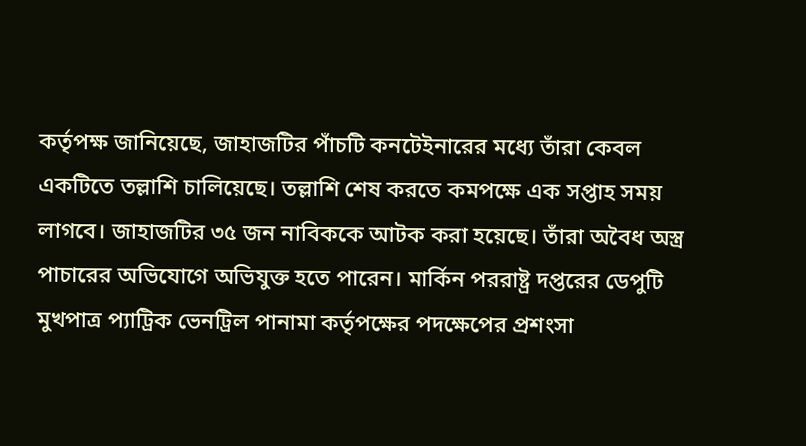কর্তৃপক্ষ জানিয়েছে, জাহাজটির পাঁচটি কনটেইনারের মধ্যে তাঁরা কেবল একটিতে তল্লাশি চালিয়েছে। তল্লাশি শেষ করতে কমপক্ষে এক সপ্তাহ সময় লাগবে। জাহাজটির ৩৫ জন নাবিককে আটক করা হয়েছে। তাঁরা অবৈধ অস্ত্র পাচারের অভিযোগে অভিযুক্ত হতে পারেন। মার্কিন পররাষ্ট্র দপ্তরের ডেপুটি মুখপাত্র প্যাট্রিক ভেনট্রিল পানামা কর্তৃপক্ষের পদক্ষেপের প্রশংসা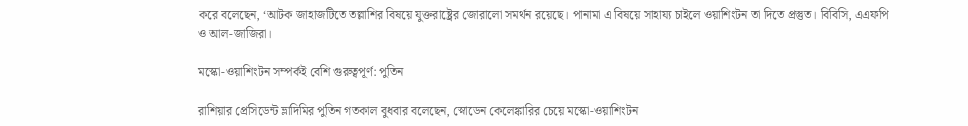করে বলেছেন, ‘আটক জাহাজটিতে তল্লাশির বিষয়ে যুক্তরাষ্ট্রের জোরালো সমর্থন রয়েছে। পানামা এ বিষয়ে সাহায্য চাইলে ওয়াশিংটন তা দিতে প্রস্তুত। বিবিসি, এএফপি ও আল-জাজিরা।

মস্কো-ওয়াশিংটন সম্পর্কই বেশি গুরুত্বপূর্ণ: পুতিন

রাশিয়ার প্রেসিডেন্ট ভ্লাদিমির পুতিন গতকাল বুধবার বলেছেন, স্নোডেন কেলেঙ্কারির চেয়ে মস্কো-ওয়াশিংটন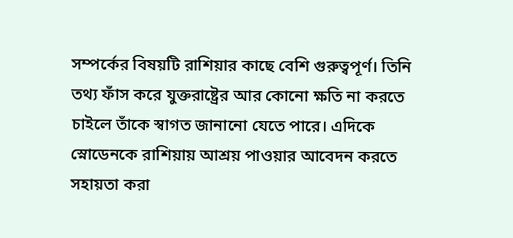সম্পর্কের বিষয়টি রাশিয়ার কাছে বেশি গুরুত্বপূর্ণ। তিনি তথ্য ফাঁস করে যুক্তরাষ্ট্রের আর কোনো ক্ষতি না করতে চাইলে তাঁকে স্বাগত জানানো যেতে পারে। এদিকে স্নোডেনকে রাশিয়ায় আশ্রয় পাওয়ার আবেদন করতে সহায়তা করা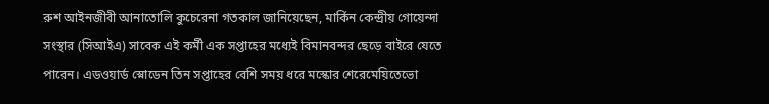রুশ আইনজীবী আনাতোলি কুচেরেনা গতকাল জানিয়েছেন, মার্কিন কেন্দ্রীয় গোয়েন্দা সংস্থার (সিআইএ) সাবেক এই কর্মী এক সপ্তাহের মধ্যেই বিমানবন্দর ছেড়ে বাইরে যেতে পারেন। এডওয়ার্ড স্নোডেন তিন সপ্তাহের বেশি সময় ধরে মস্কোর শেরেমেয়িতেভো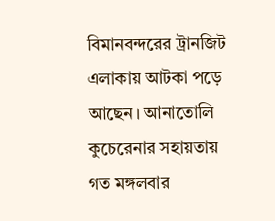বিমানবন্দরের ট্রানজিট এলাকায় আটকা পড়ে আছেন। আনাতোলি কুচেরেনার সহায়তায় গত মঙ্গলবার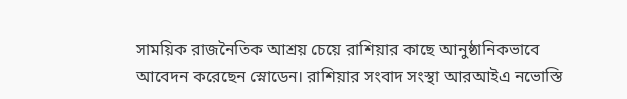সাময়িক রাজনৈতিক আশ্রয় চেয়ে রাশিয়ার কাছে আনুষ্ঠানিকভাবে আবেদন করেছেন স্নোডেন। রাশিয়ার সংবাদ সংস্থা আরআইএ নভোস্তি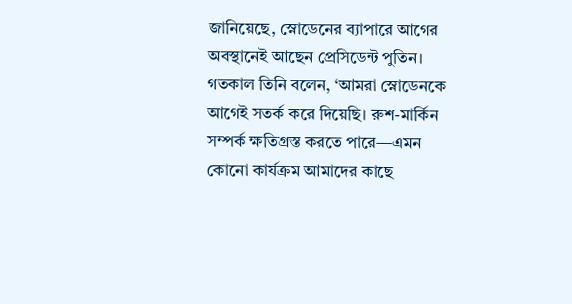জানিয়েছে, স্নোডেনের ব্যাপারে আগের অবস্থানেই আছেন প্রেসিডেন্ট পুতিন। গতকাল তিনি বলেন, ‘আমরা স্নোডেনকে আগেই সতর্ক করে দিয়েছি। রুশ-মার্কিন সম্পর্ক ক্ষতিগ্রস্ত করতে পারে—এমন কোনো কার্যক্রম আমাদের কাছে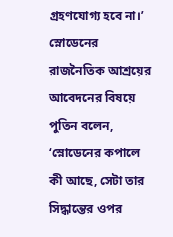গ্রহণযোগ্য হবে না।’ স্নোডেনের রাজনৈতিক আশ্রয়ের আবেদনের বিষয়ে পুতিন বলেন, ‘স্নোডেনের কপালে কী আছে, সেটা তার সিদ্ধান্তের ওপর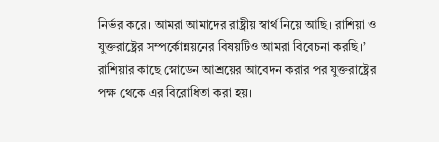নির্ভর করে। আমরা আমাদের রাষ্ট্রীয় স্বার্থ নিয়ে আছি। রাশিয়া ও যুক্তরাষ্ট্রের সম্পর্কোন্নয়নের বিষয়টিও আমরা বিবেচনা করছি।’ রাশিয়ার কাছে স্নোডেন আশ্রয়ের আবেদন করার পর যুক্তরাষ্ট্রের পক্ষ থেকে এর বিরোধিতা করা হয়।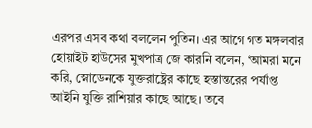এরপর এসব কথা বললেন পুতিন। এর আগে গত মঙ্গলবার হোয়াইট হাউসের মুখপাত্র জে কারনি বলেন, ‘আমরা মনে করি, স্নোডেনকে যুক্তরাষ্ট্রের কাছে হস্তান্তরের পর্যাপ্ত আইনি যুক্তি রাশিয়ার কাছে আছে। তবে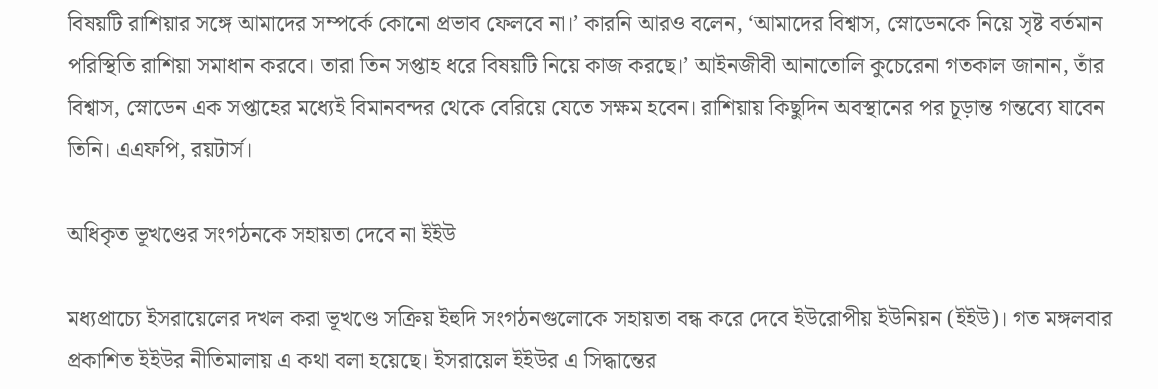বিষয়টি রাশিয়ার সঙ্গে আমাদের সম্পর্কে কোনো প্রভাব ফেলবে না।’ কারনি আরও বলেন, ‘আমাদের বিশ্বাস, স্নোডেনকে নিয়ে সৃষ্ট বর্তমান পরিস্থিতি রাশিয়া সমাধান করবে। তারা তিন সপ্তাহ ধরে বিষয়টি নিয়ে কাজ করছে।’ আইনজীবী আনাতোলি কুচেরেনা গতকাল জানান, তাঁর বিশ্বাস, স্নোডেন এক সপ্তাহের মধ্যেই বিমানবন্দর থেকে বেরিয়ে যেতে সক্ষম হবেন। রাশিয়ায় কিছুদিন অবস্থানের পর চূড়ান্ত গন্তব্যে যাবেন তিনি। এএফপি, রয়টার্স।

অধিকৃত ভূখণ্ডের সংগঠনকে সহায়তা দেবে না ইইউ

মধ্যপ্রাচ্যে ইসরায়েলের দখল করা ভূখণ্ডে সক্রিয় ইহুদি সংগঠনগুলোকে সহায়তা বন্ধ করে দেবে ইউরোপীয় ইউনিয়ন (ইইউ)। গত মঙ্গলবার প্রকাশিত ইইউর নীতিমালায় এ কথা বলা হয়েছে। ইসরায়েল ইইউর এ সিদ্ধান্তের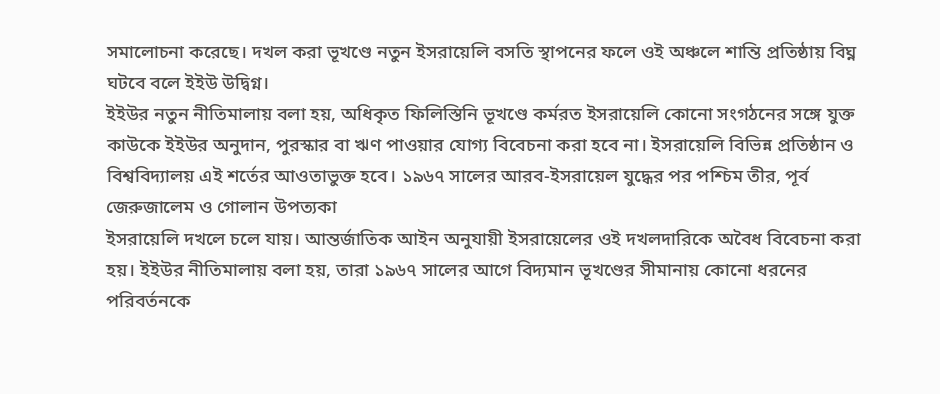সমালোচনা করেছে। দখল করা ভূখণ্ডে নতুন ইসরায়েলি বসতি স্থাপনের ফলে ওই অঞ্চলে শান্তি প্রতিষ্ঠায় বিঘ্ন ঘটবে বলে ইইউ উদ্বিগ্ন।
ইইউর নতুন নীতিমালায় বলা হয়, অধিকৃত ফিলিস্তিনি ভূখণ্ডে কর্মরত ইসরায়েলি কোনো সংগঠনের সঙ্গে যুক্ত কাউকে ইইউর অনুদান, পুরস্কার বা ঋণ পাওয়ার যোগ্য বিবেচনা করা হবে না। ইসরায়েলি বিভিন্ন প্রতিষ্ঠান ও বিশ্ববিদ্যালয় এই শর্তের আওতাভুক্ত হবে। ১৯৬৭ সালের আরব-ইসরায়েল যুদ্ধের পর পশ্চিম তীর, পূর্ব জেরুজালেম ও গোলান উপত্যকা
ইসরায়েলি দখলে চলে যায়। আন্তর্জাতিক আইন অনুযায়ী ইসরায়েলের ওই দখলদারিকে অবৈধ বিবেচনা করা হয়। ইইউর নীতিমালায় বলা হয়, তারা ১৯৬৭ সালের আগে বিদ্যমান ভূখণ্ডের সীমানায় কোনো ধরনের পরিবর্তনকে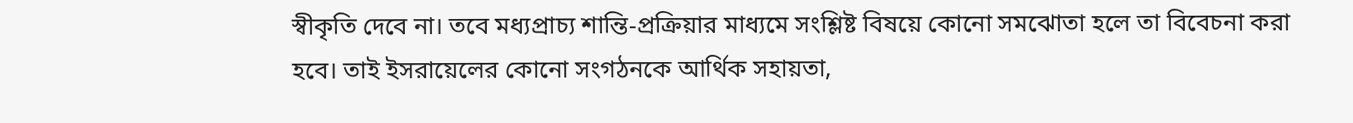স্বীকৃতি দেবে না। তবে মধ্যপ্রাচ্য শান্তি-প্রক্রিয়ার মাধ্যমে সংশ্লিষ্ট বিষয়ে কোনো সমঝোতা হলে তা বিবেচনা করা হবে। তাই ইসরায়েলের কোনো সংগঠনকে আর্থিক সহায়তা,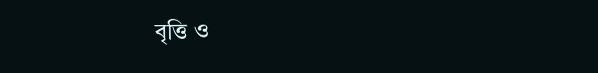বৃত্তি ও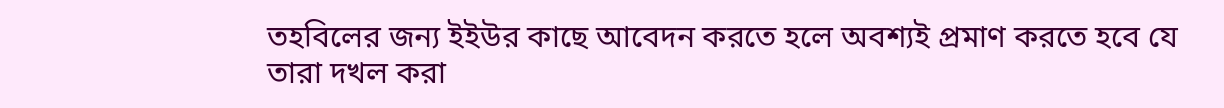তহবিলের জন্য ইইউর কাছে আবেদন করতে হলে অবশ্যই প্রমাণ করতে হবে যে তারা দখল করা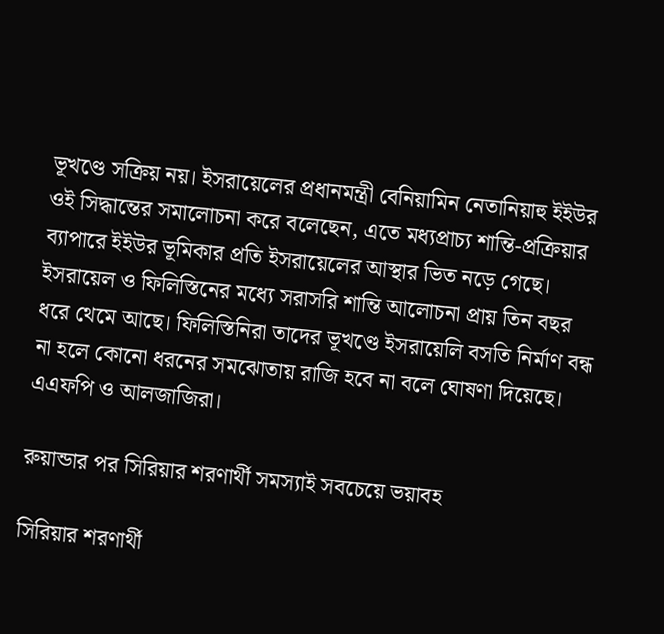ভূখণ্ডে সক্রিয় নয়। ইসরায়েলের প্রধানমন্ত্রী বেনিয়ামিন নেতানিয়াহু ইইউর ওই সিদ্ধান্তের সমালোচনা করে বলেছেন, এতে মধ্যপ্রাচ্য শান্তি-প্রক্রিয়ার ব্যাপারে ইইউর ভূমিকার প্রতি ইসরায়েলের আস্থার ভিত নড়ে গেছে। ইসরায়েল ও ফিলিস্তিনের মধ্যে সরাসরি শান্তি আলোচনা প্রায় তিন বছর ধরে থেমে আছে। ফিলিস্তিনিরা তাদের ভূখণ্ডে ইসরায়েলি বসতি নির্মাণ বন্ধ না হলে কোনো ধরনের সমঝোতায় রাজি হবে না বলে ঘোষণা দিয়েছে। এএফপি ও আলজাজিরা।

রুয়ান্ডার পর সিরিয়ার শরণার্থী সমস্যাই সবচেয়ে ভয়াবহ

সিরিয়ার শরণার্থী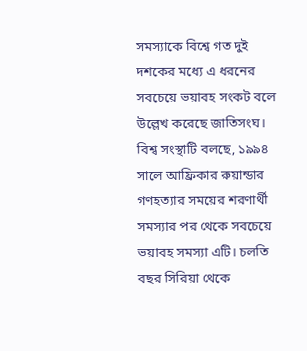সমস্যাকে বিশ্বে গত দুই দশকের মধ্যে এ ধরনের সবচেয়ে ভয়াবহ সংকট বলে উল্লেখ করেছে জাতিসংঘ। বিশ্ব সংস্থাটি বলছে, ১৯৯৪ সালে আফ্রিকার রুয়ান্ডার গণহত্যার সময়ের শরণার্থী সমস্যার পর থেকে সবচেয়ে ভয়াবহ সমস্যা এটি। চলতি বছর সিরিয়া থেকে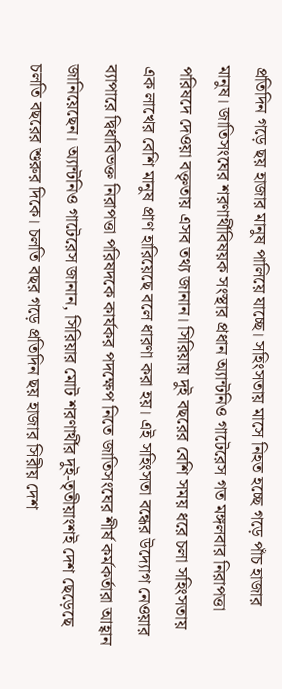প্রতিদিন গড়ে ছয় হাজার মানুষ পালিয়ে যাচ্ছে। সহিংসতায় মাসে নিহত হচ্ছে গড়ে পাঁচ হাজার মানুষ। জাতিসংঘের শরণার্থীবিষয়ক সংস্থার প্রধান অ্যান্টনিও গাটেরেস গত মঙ্গলবার নিরাপত্তা পরিষদে দেওয়া বক্তৃতায় এসব তথ্য জানান। সিরিয়ায় দুই বছরের বেশি সময় ধরে চলা সহিংসতায় এক লাখের বেশি মানুষ প্রাণ হারিয়েছে বলে ধারণা করা হয়। এই সহিংসতা বন্ধের উদ্যোগ নেওয়ার ব্যাপারে দ্বিধাবিভক্ত নিরাপত্তা পরিষদকে কার্যকর পদক্ষেপ নিতে জাতিসংঘের শীর্ষ কর্মকর্তারা আহ্বান জানিয়েছেন। অ্যান্টনিও গাটেরেস জানান, সিরিয়ার মোট শরণার্থীর দুই-তৃতীয়াংশই দেশ ছেড়েছে চলতি বছরের শুরুর দিকে। চলতি বছর গড়ে প্রতিদিন ছয় হাজার সিরীয় দেশ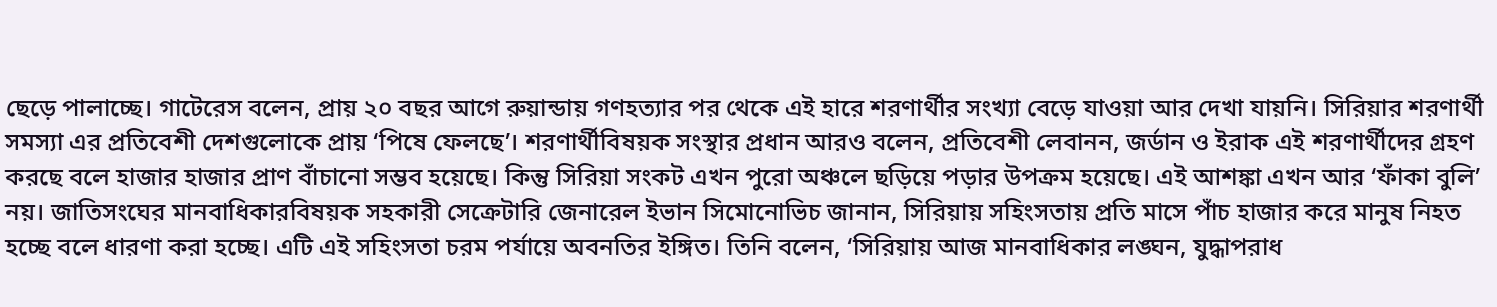ছেড়ে পালাচ্ছে। গাটেরেস বলেন, প্রায় ২০ বছর আগে রুয়ান্ডায় গণহত্যার পর থেকে এই হারে শরণার্থীর সংখ্যা বেড়ে যাওয়া আর দেখা যায়নি। সিরিয়ার শরণার্থী সমস্যা এর প্রতিবেশী দেশগুলোকে প্রায় ‘পিষে ফেলছে’। শরণার্থীবিষয়ক সংস্থার প্রধান আরও বলেন, প্রতিবেশী লেবানন, জর্ডান ও ইরাক এই শরণার্থীদের গ্রহণ করছে বলে হাজার হাজার প্রাণ বাঁচানো সম্ভব হয়েছে। কিন্তু সিরিয়া সংকট এখন পুরো অঞ্চলে ছড়িয়ে পড়ার উপক্রম হয়েছে। এই আশঙ্কা এখন আর ‘ফাঁকা বুলি’ নয়। জাতিসংঘের মানবাধিকারবিষয়ক সহকারী সেক্রেটারি জেনারেল ইভান সিমোনোভিচ জানান, সিরিয়ায় সহিংসতায় প্রতি মাসে পাঁচ হাজার করে মানুষ নিহত হচ্ছে বলে ধারণা করা হচ্ছে। এটি এই সহিংসতা চরম পর্যায়ে অবনতির ইঙ্গিত। তিনি বলেন, ‘সিরিয়ায় আজ মানবাধিকার লঙ্ঘন, যুদ্ধাপরাধ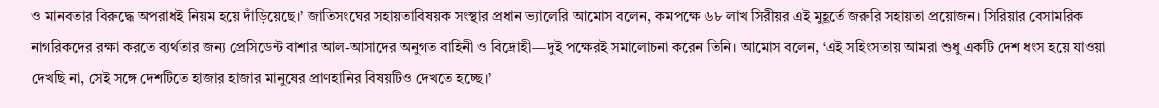ও মানবতার বিরুদ্ধে অপরাধই নিয়ম হয়ে দাঁড়িয়েছে।’ জাতিসংঘের সহায়তাবিষয়ক সংস্থার প্রধান ভ্যালেরি আমোস বলেন, কমপক্ষে ৬৮ লাখ সিরীয়র এই মুহূর্তে জরুরি সহায়তা প্রয়োজন। সিরিয়ার বেসামরিক নাগরিকদের রক্ষা করতে ব্যর্থতার জন্য প্রেসিডেন্ট বাশার আল-আসাদের অনুগত বাহিনী ও বিদ্রোহী—দুই পক্ষেরই সমালোচনা করেন তিনি। আমোস বলেন, ‘এই সহিংসতায় আমরা শুধু একটি দেশ ধংস হয়ে যাওয়া দেখছি না, সেই সঙ্গে দেশটিতে হাজার হাজার মানুষের প্রাণহানির বিষয়টিও দেখতে হচ্ছে।’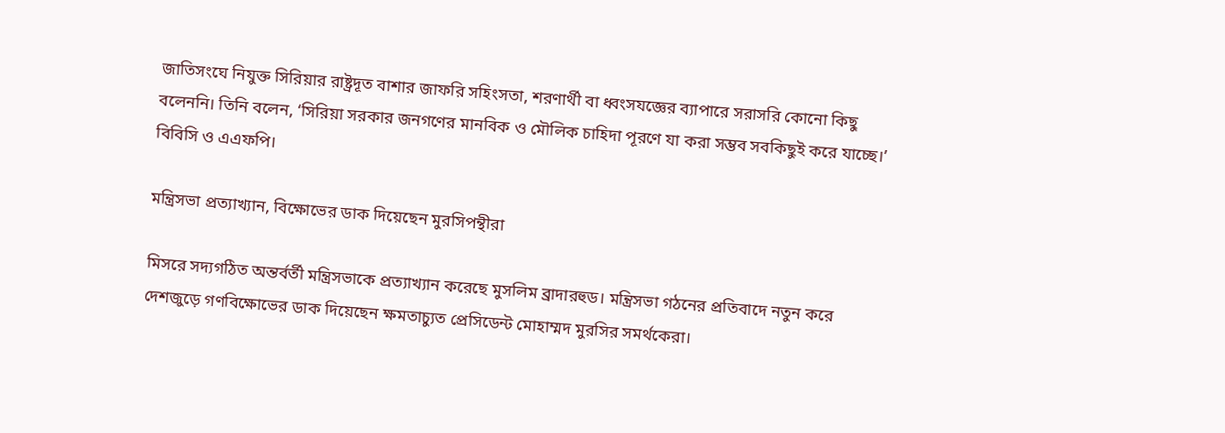জাতিসংঘে নিযুক্ত সিরিয়ার রাষ্ট্রদূত বাশার জাফরি সহিংসতা, শরণার্থী বা ধ্বংসযজ্ঞের ব্যাপারে সরাসরি কোনো কিছু বলেননি। তিনি বলেন, ‘সিরিয়া সরকার জনগণের মানবিক ও মৌলিক চাহিদা পূরণে যা করা সম্ভব সবকিছুই করে যাচ্ছে।’ বিবিসি ও এএফপি।

মন্ত্রিসভা প্রত্যাখ্যান, বিক্ষোভের ডাক দিয়েছেন মুরসিপন্থীরা

মিসরে সদ্যগঠিত অন্তর্বর্তী মন্ত্রিসভাকে প্রত্যাখ্যান করেছে মুসলিম ব্রাদারহুড। মন্ত্রিসভা গঠনের প্রতিবাদে নতুন করে দেশজুড়ে গণবিক্ষোভের ডাক দিয়েছেন ক্ষমতাচ্যুত প্রেসিডেন্ট মোহাম্মদ মুরসির সমর্থকেরা।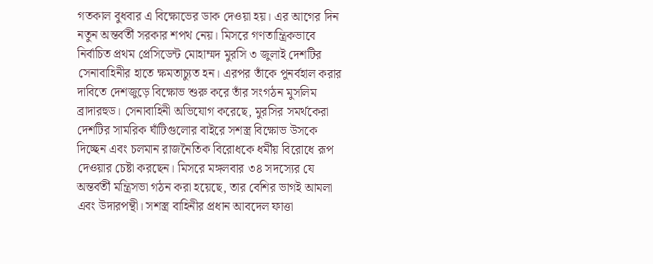গতকাল বুধবার এ বিক্ষোভের ডাক দেওয়া হয়। এর আগের দিন নতুন অন্তর্বর্তী সরকার শপথ নেয়। মিসরে গণতান্ত্রিকভাবে নির্বাচিত প্রথম প্রেসিডেন্ট মোহাম্মদ মুরসি ৩ জুলাই দেশটির সেনাবাহিনীর হাতে ক্ষমতাচ্যুত হন। এরপর তাঁকে পুনর্বহাল করার দাবিতে দেশজুড়ে বিক্ষোভ শুরু করে তাঁর সংগঠন মুসলিম ব্রাদারহুড। সেনাবাহিনী অভিযোগ করেছে, মুরসির সমর্থকেরা দেশটির সামরিক ঘাঁটিগুলোর বাইরে সশস্ত্র বিক্ষোভ উসকে দিচ্ছেন এবং চলমান রাজনৈতিক বিরোধকে ধর্মীয় বিরোধে রূপ দেওয়ার চেষ্টা করছেন। মিসরে মঙ্গলবার ৩৪ সদস্যের যে অন্তর্বর্তী মন্ত্রিসভা গঠন করা হয়েছে, তার বেশির ভাগই আমলা এবং উদারপন্থী। সশস্ত্র বাহিনীর প্রধান আবদেল ফাত্তা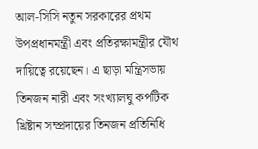আল-সিসি নতুন সরকারের প্রথম উপপ্রধানমন্ত্রী এবং প্রতিরক্ষামন্ত্রীর যৌথ দায়িত্বে রয়েছেন। এ ছাড়া মন্ত্রিসভায় তিনজন নারী এবং সংখ্যালঘু কপটিক খ্রিষ্টান সম্প্রদায়ের তিনজন প্রতিনিধি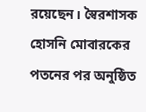রয়েছেন। স্বৈরশাসক হোসনি মোবারকের পতনের পর অনুষ্ঠিত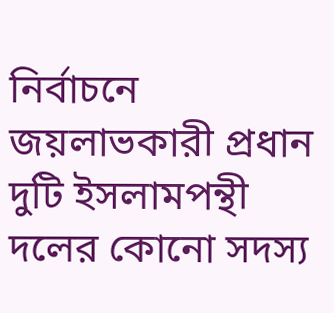নির্বাচনে জয়লাভকারী প্রধান দুটি ইসলামপন্থী দলের কোনো সদস্য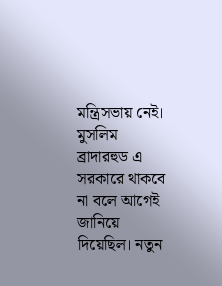মন্ত্রিসভায় নেই। মুসলিম ব্রাদারহুড এ সরকারে থাকবে না বলে আগেই জানিয়ে দিয়েছিল। নতুন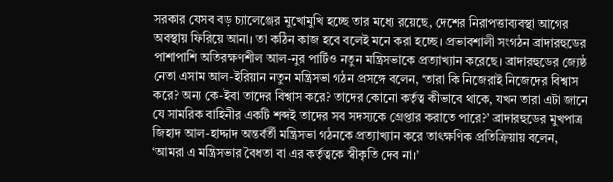সরকার যেসব বড় চ্যালেঞ্জের মুখোমুখি হচ্ছে তার মধ্যে রয়েছে, দেশের নিরাপত্তাব্যবস্থা আগের অবস্থায় ফিরিয়ে আনা। তা কঠিন কাজ হবে বলেই মনে করা হচ্ছে। প্রভাবশালী সংগঠন ব্রাদারহুডের পাশাপাশি অতিরক্ষণশীল আল-নুর পার্টিও নতুন মন্ত্রিসভাকে প্রত্যাখ্যান করেছে। ব্রাদারহুডের জ্যেষ্ঠ নেতা এসাম আল-ইরিয়ান নতুন মন্ত্রিসভা গঠন প্রসঙ্গে বলেন, ‘তারা কি নিজেরাই নিজেদের বিশ্বাস করে? অন্য কে-ইবা তাদের বিশ্বাস করে? তাদের কোনো কর্তৃত্ব কীভাবে থাকে, যখন তারা এটা জানে যে সামরিক বাহিনীর একটি শব্দই তাদের সব সদস্যকে গ্রেপ্তার করাতে পারে?’ ব্রাদারহুডের মুখপাত্র জিহাদ আল-হাদ্দাদ অন্তর্বর্তী মন্ত্রিসভা গঠনকে প্রত্যাখ্যান করে তাৎক্ষণিক প্রতিক্রিয়ায় বলেন, ‘আমরা এ মন্ত্রিসভার বৈধতা বা এর কর্তৃত্বকে স্বীকৃতি দেব না।’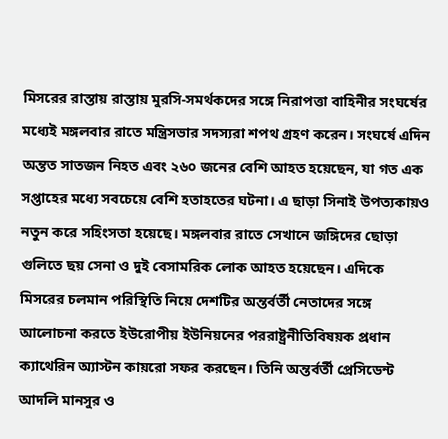মিসরের রাস্তায় রাস্তায় মুরসি-সমর্থকদের সঙ্গে নিরাপত্তা বাহিনীর সংঘর্ষের মধ্যেই মঙ্গলবার রাতে মন্ত্রিসভার সদস্যরা শপথ গ্রহণ করেন। সংঘর্ষে এদিন অন্তত সাতজন নিহত এবং ২৬০ জনের বেশি আহত হয়েছেন, যা গত এক সপ্তাহের মধ্যে সবচেয়ে বেশি হতাহতের ঘটনা। এ ছাড়া সিনাই উপত্যকায়ও নতুন করে সহিংসতা হয়েছে। মঙ্গলবার রাতে সেখানে জঙ্গিদের ছোড়া গুলিতে ছয় সেনা ও দুই বেসামরিক লোক আহত হয়েছেন। এদিকে মিসরের চলমান পরিস্থিতি নিয়ে দেশটির অন্তর্বর্তী নেতাদের সঙ্গে আলোচনা করতে ইউরোপীয় ইউনিয়নের পররাষ্ট্রনীতিবিষয়ক প্রধান ক্যাথেরিন অ্যাস্টন কায়রো সফর করছেন। তিনি অন্তর্বর্তী প্রেসিডেন্ট আদলি মানসুর ও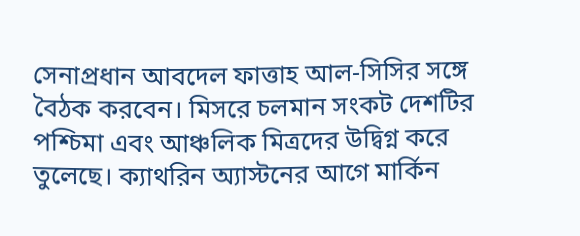সেনাপ্রধান আবদেল ফাত্তাহ আল-সিসির সঙ্গে বৈঠক করবেন। মিসরে চলমান সংকট দেশটির পশ্চিমা এবং আঞ্চলিক মিত্রদের উদ্বিগ্ন করে তুলেছে। ক্যাথরিন অ্যাস্টনের আগে মার্কিন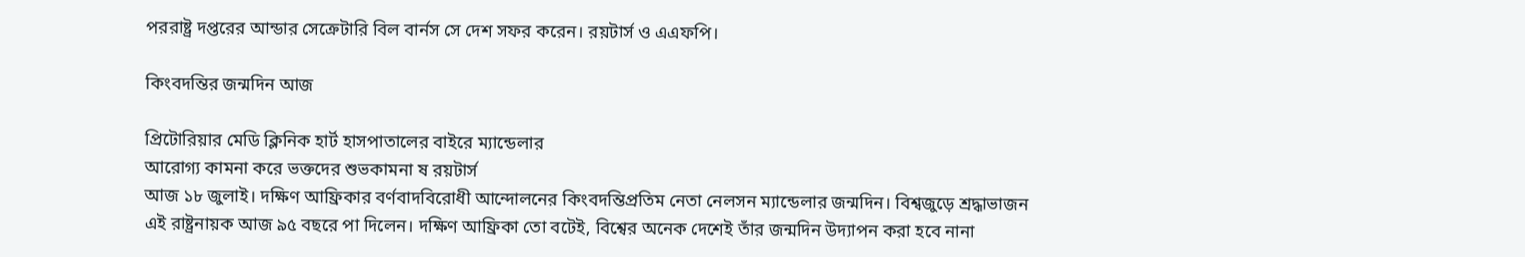পররাষ্ট্র দপ্তরের আন্ডার সেক্রেটারি বিল বার্নস সে দেশ সফর করেন। রয়টার্স ও এএফপি।

কিংবদন্তির জন্মদিন আজ

প্রিটোরিয়ার মেডি ক্লিনিক হার্ট হাসপাতালের বাইরে ম্যান্ডেলার
আরোগ্য কামনা করে ভক্তদের শুভকামনা ষ রয়টার্স
আজ ১৮ জুলাই। দক্ষিণ আফ্রিকার বর্ণবাদবিরোধী আন্দোলনের কিংবদন্তিপ্রতিম নেতা নেলসন ম্যান্ডেলার জন্মদিন। বিশ্বজুড়ে শ্রদ্ধাভাজন এই রাষ্ট্রনায়ক আজ ৯৫ বছরে পা দিলেন। দক্ষিণ আফ্রিকা তো বটেই, বিশ্বের অনেক দেশেই তাঁর জন্মদিন উদ্যাপন করা হবে নানা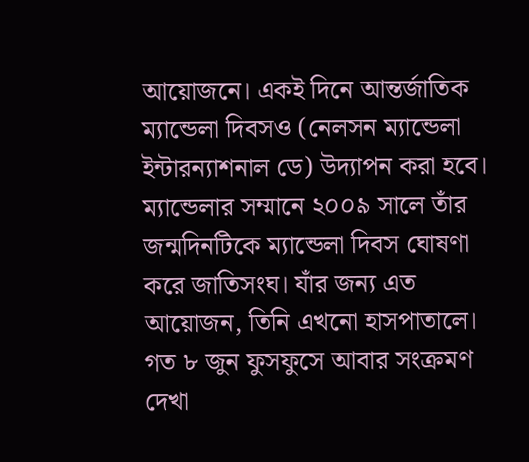আয়োজনে। একই দিনে আন্তর্জাতিক ম্যান্ডেলা দিবসও (নেলসন ম্যান্ডেলা ইন্টারন্যাশনাল ডে) উদ্যাপন করা হবে। ম্যান্ডেলার সম্মানে ২০০৯ সালে তাঁর জন্মদিনটিকে ম্যান্ডেলা দিবস ঘোষণা করে জাতিসংঘ। যাঁর জন্য এত আয়োজন, তিনি এখনো হাসপাতালে। গত ৮ জুন ফুসফুসে আবার সংক্রমণ দেখা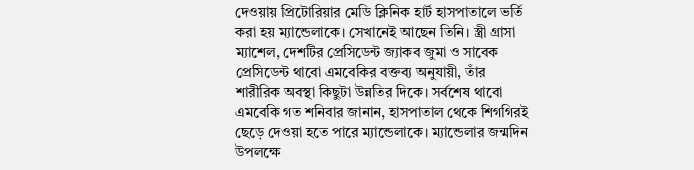দেওয়ায় প্রিটোরিয়ার মেডি ক্লিনিক হার্ট হাসপাতালে ভর্তি করা হয় ম্যান্ডেলাকে। সেখানেই আছেন তিনি। স্ত্রী গ্রাসা ম্যাশেল, দেশটির প্রেসিডেন্ট জ্যাকব জুমা ও সাবেক প্রেসিডেন্ট থাবো এমবেকির বক্তব্য অনুযায়ী, তাঁর শারীরিক অবস্থা কিছুটা উন্নতির দিকে। সর্বশেষ থাবো এমবেকি গত শনিবার জানান, হাসপাতাল থেকে শিগগিরই ছেড়ে দেওয়া হতে পারে ম্যান্ডেলাকে। ম্যান্ডেলার জন্মদিন উপলক্ষে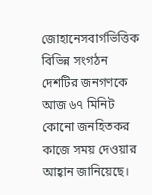জোহানেসবার্গভিত্তিক বিভিন্ন সংগঠন দেশটির জনগণকে আজ ৬৭ মিনিট কোনো জনহিতকর কাজে সময় দেওয়ার আহ্বান জানিয়েছে।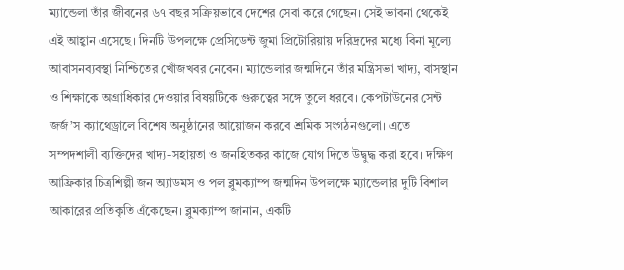ম্যান্ডেলা তাঁর জীবনের ৬৭ বছর সক্রিয়ভাবে দেশের সেবা করে গেছেন। সেই ভাবনা থেকেই এই আহ্বান এসেছে। দিনটি উপলক্ষে প্রেসিডেন্ট জুমা প্রিটোরিয়ায় দরিদ্রদের মধ্যে বিনা মূল্যে আবাসনব্যবস্থা নিশ্চিতের খোঁজখবর নেবেন। ম্যান্ডেলার জন্মদিনে তাঁর মন্ত্রিসভা খাদ্য, বাসস্থান ও শিক্ষাকে অগ্রাধিকার দেওয়ার বিষয়টিকে গুরুত্বের সঙ্গে তুলে ধরবে। কেপটাউনের সেন্ট জর্জ’স ক্যাথেড্রালে বিশেষ অনুষ্ঠানের আয়োজন করবে শ্রমিক সংগঠনগুলো। এতে সম্পদশালী ব্যক্তিদের খাদ্য-সহায়তা ও জনহিতকর কাজে যোগ দিতে উদ্বুদ্ধ করা হবে। দক্ষিণ আফ্রিকার চিত্রশিল্পী জন অ্যাডমস ও পল ব্লুমক্যাম্প জন্মদিন উপলক্ষে ম্যান্ডেলার দুটি বিশাল আকারের প্রতিকৃতি এঁকেছেন। ব্লুমক্যাম্প জানান, একটি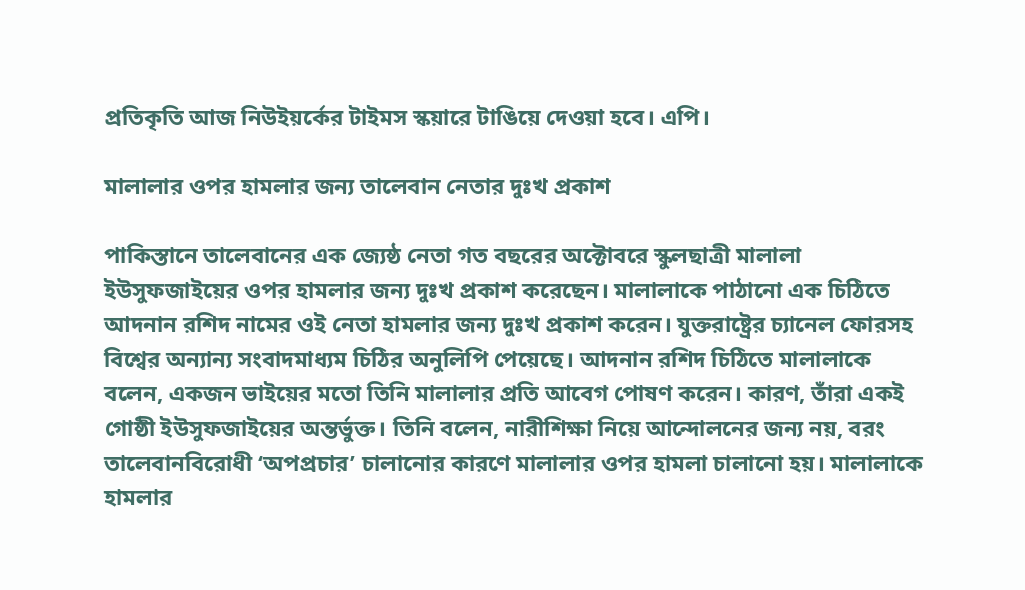প্রতিকৃতি আজ নিউইয়র্কের টাইমস স্কয়ারে টাঙিয়ে দেওয়া হবে। এপি।

মালালার ওপর হামলার জন্য তালেবান নেতার দুঃখ প্রকাশ

পাকিস্তানে তালেবানের এক জ্যেষ্ঠ নেতা গত বছরের অক্টোবরে স্কুলছাত্রী মালালা ইউসুফজাইয়ের ওপর হামলার জন্য দুঃখ প্রকাশ করেছেন। মালালাকে পাঠানো এক চিঠিতে আদনান রশিদ নামের ওই নেতা হামলার জন্য দুঃখ প্রকাশ করেন। যুক্তরাষ্ট্রের চ্যানেল ফোরসহ বিশ্বের অন্যান্য সংবাদমাধ্যম চিঠির অনুলিপি পেয়েছে। আদনান রশিদ চিঠিতে মালালাকে বলেন, একজন ভাইয়ের মতো তিনি মালালার প্রতি আবেগ পোষণ করেন। কারণ, তাঁরা একই গোষ্ঠী ইউসুফজাইয়ের অন্তর্ভুক্ত। তিনি বলেন, নারীশিক্ষা নিয়ে আন্দোলনের জন্য নয়, বরং তালেবানবিরোধী ‘অপপ্রচার’ চালানোর কারণে মালালার ওপর হামলা চালানো হয়। মালালাকে হামলার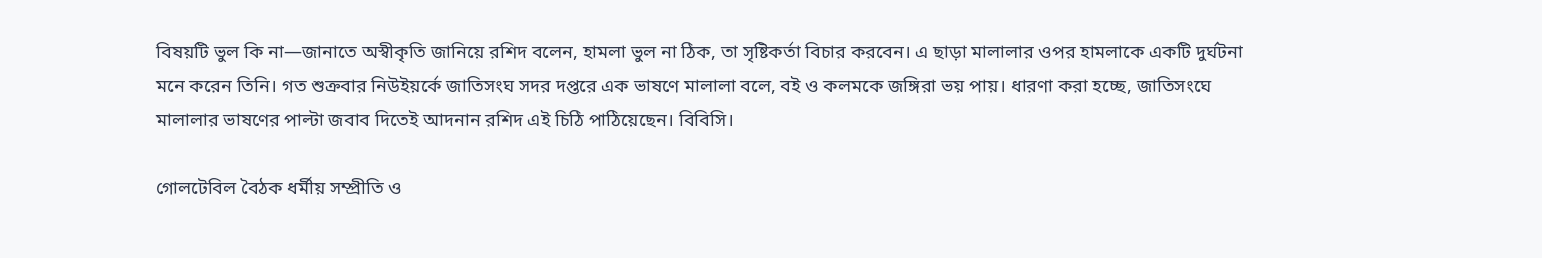বিষয়টি ভুল কি না—জানাতে অস্বীকৃতি জানিয়ে রশিদ বলেন, হামলা ভুল না ঠিক, তা সৃষ্টিকর্তা বিচার করবেন। এ ছাড়া মালালার ওপর হামলাকে একটি দুর্ঘটনা মনে করেন তিনি। গত শুক্রবার নিউইয়র্কে জাতিসংঘ সদর দপ্তরে এক ভাষণে মালালা বলে, বই ও কলমকে জঙ্গিরা ভয় পায়। ধারণা করা হচ্ছে, জাতিসংঘে মালালার ভাষণের পাল্টা জবাব দিতেই আদনান রশিদ এই চিঠি পাঠিয়েছেন। বিবিসি।

গোলটেবিল বৈঠক ধর্মীয় সম্প্রীতি ও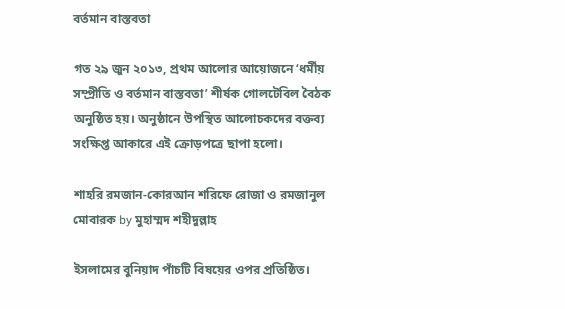বর্তমান বাস্তবতা

গত ২৯ জুন ২০১৩, প্রথম আলোর আয়োজনে ‘ধর্মীয় সম্প্রীতি ও বর্তমান বাস্তবতা’ শীর্ষক গোলটেবিল বৈঠক অনুষ্ঠিত হয়। অনুষ্ঠানে উপস্থিত আলোচকদের বক্তব্য সংক্ষিপ্ত আকারে এই ক্রোড়পত্রে ছাপা হলো।

শাহরি রমজান-কোরআন শরিফে রোজা ও রমজানুল মোবারক by মুহাম্মদ শহীদুল্লাহ

ইসলামের বুনিয়াদ পাঁচটি বিষয়ের ওপর প্রতিষ্ঠিত।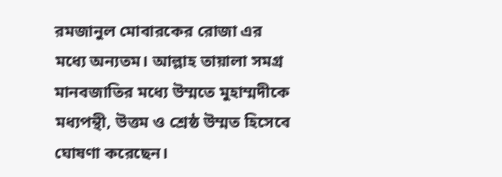রমজানুল মোবারকের রোজা এর মধ্যে অন্যতম। আল্লাহ তায়ালা সমগ্র মানবজাতির মধ্যে উম্মতে মুহাম্মদীকে মধ্যপন্থী, উত্তম ও শ্রেষ্ঠ উম্মত হিসেবে ঘোষণা করেছেন।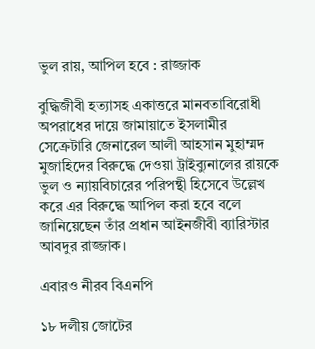ভুল রায়, আপিল হবে : রাজ্জাক

বুদ্ধিজীবী হত্যাসহ একাত্তরে মানবতাবিরোধী অপরাধের দায়ে জামায়াতে ইসলামীর সেক্রেটারি জেনারেল আলী আহসান মুহাম্মদ মুজাহিদের বিরুদ্ধে দেওয়া ট্রাইব্যুনালের রায়কে ভুল ও ন্যায়বিচারের পরিপন্থী হিসেবে উল্লেখ করে এর বিরুদ্ধে আপিল করা হবে বলে জানিয়েছেন তাঁর প্রধান আইনজীবী ব্যারিস্টার আবদুর রাজ্জাক।

এবারও নীরব বিএনপি

১৮ দলীয় জোটের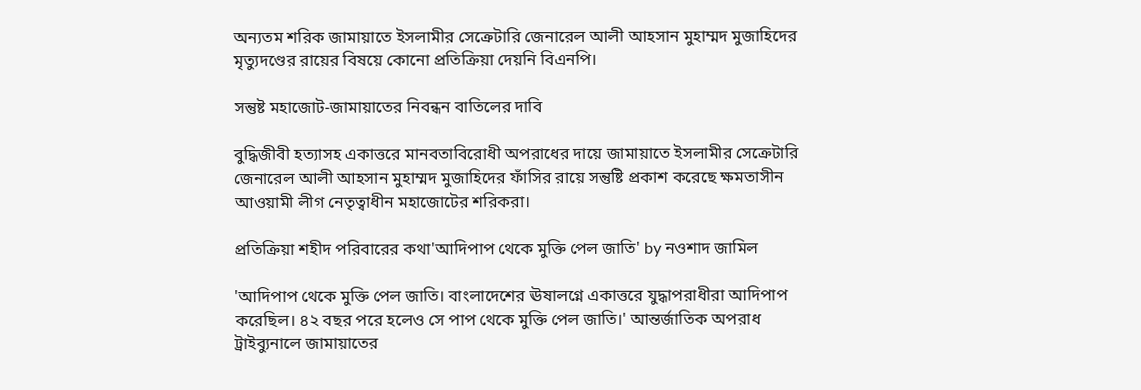অন্যতম শরিক জামায়াতে ইসলামীর সেক্রেটারি জেনারেল আলী আহসান মুহাম্মদ মুজাহিদের মৃত্যুদণ্ডের রায়ের বিষয়ে কোনো প্রতিক্রিয়া দেয়নি বিএনপি।

সন্তুষ্ট মহাজোট-জামায়াতের নিবন্ধন বাতিলের দাবি

বুদ্ধিজীবী হত্যাসহ একাত্তরে মানবতাবিরোধী অপরাধের দায়ে জামায়াতে ইসলামীর সেক্রেটারি জেনারেল আলী আহসান মুহাম্মদ মুজাহিদের ফাঁসির রায়ে সন্তুষ্টি প্রকাশ করেছে ক্ষমতাসীন আওয়ামী লীগ নেতৃত্বাধীন মহাজোটের শরিকরা।

প্রতিক্রিয়া শহীদ পরিবারের কথা'আদিপাপ থেকে মুক্তি পেল জাতি' by নওশাদ জামিল

'আদিপাপ থেকে মুক্তি পেল জাতি। বাংলাদেশের ঊষালগ্নে একাত্তরে যুদ্ধাপরাধীরা আদিপাপ করেছিল। ৪২ বছর পরে হলেও সে পাপ থেকে মুক্তি পেল জাতি।' আন্তর্জাতিক অপরাধ ট্রাইব্যুনালে জামায়াতের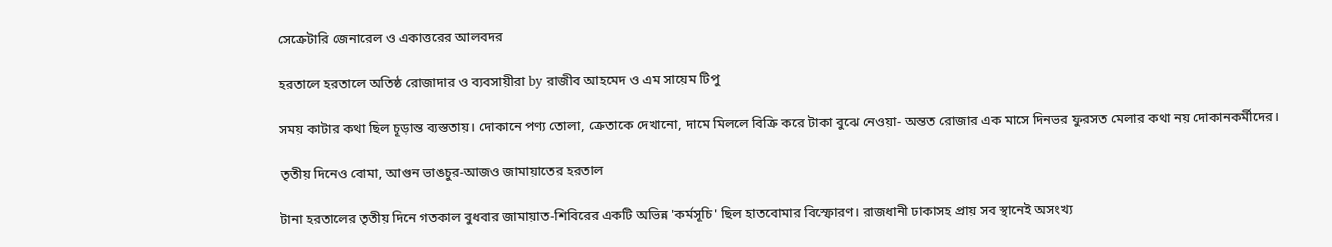সেক্রেটারি জেনারেল ও একাত্তরের আলবদর

হরতালে হরতালে অতিষ্ঠ রোজাদার ও ব্যবসায়ীরা by রাজীব আহমেদ ও এম সায়েম টিপু

সময় কাটার কথা ছিল চূড়ান্ত ব্যস্ততায়। দোকানে পণ্য তোলা, ক্রেতাকে দেখানো, দামে মিললে বিক্রি করে টাকা বুঝে নেওয়া- অন্তত রোজার এক মাসে দিনভর ফুরসত মেলার কথা নয় দোকানকর্মীদের।

তৃতীয় দিনেও বোমা, আগুন ভাঙচুর-আজও জামায়াতের হরতাল

টানা হরতালের তৃতীয় দিনে গতকাল বুধবার জামায়াত-শিবিরের একটি অভিন্ন 'কর্মসূচি' ছিল হাতবোমার বিস্ফোরণ। রাজধানী ঢাকাসহ প্রায় সব স্থানেই অসংখ্য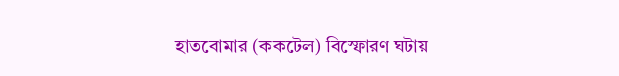হাতবোমার (ককটেল) বিস্ফোরণ ঘটায়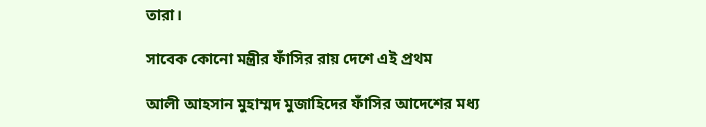তারা।

সাবেক কোনো মন্ত্রীর ফাঁসির রায় দেশে এই প্রথম

আলী আহসান মুহাম্মদ মুজাহিদের ফাঁসির আদেশের মধ্য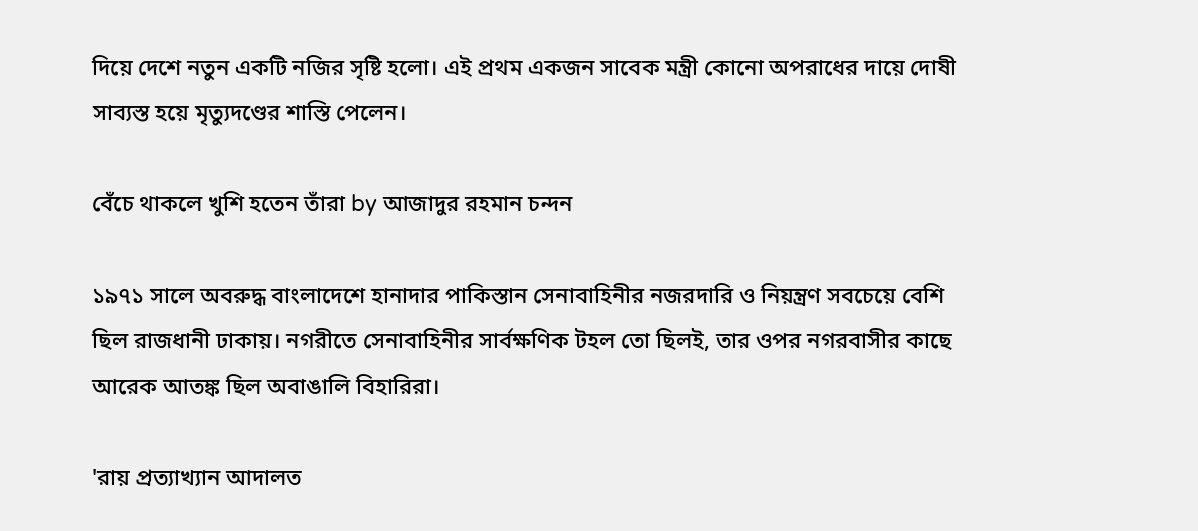দিয়ে দেশে নতুন একটি নজির সৃষ্টি হলো। এই প্রথম একজন সাবেক মন্ত্রী কোনো অপরাধের দায়ে দোষী সাব্যস্ত হয়ে মৃত্যুদণ্ডের শাস্তি পেলেন।

বেঁচে থাকলে খুশি হতেন তাঁরা by আজাদুর রহমান চন্দন

১৯৭১ সালে অবরুদ্ধ বাংলাদেশে হানাদার পাকিস্তান সেনাবাহিনীর নজরদারি ও নিয়ন্ত্রণ সবচেয়ে বেশি ছিল রাজধানী ঢাকায়। নগরীতে সেনাবাহিনীর সার্বক্ষণিক টহল তো ছিলই, তার ওপর নগরবাসীর কাছে আরেক আতঙ্ক ছিল অবাঙালি বিহারিরা।

'রায় প্রত্যাখ্যান আদালত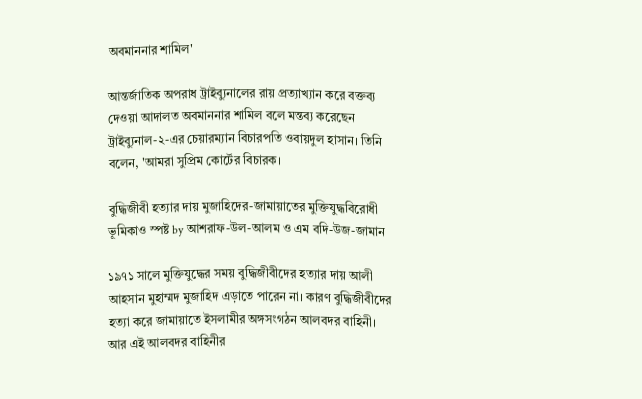অবমাননার শামিল'

আন্তর্জাতিক অপরাধ ট্রাইব্যুনালের রায় প্রত্যাখ্যান করে বক্তব্য দেওয়া আদালত অবমাননার শামিল বলে মন্তব্য করেছেন ট্রাইব্যুনাল-২-এর চেয়ারম্যান বিচারপতি ওবায়দুল হাসান। তিনি বলেন, 'আমরা সুপ্রিম কোর্টের বিচারক।

বুদ্ধিজীবী হত্যার দায় মুজাহিদের-জামায়াতের মুক্তিযুদ্ধবিরোধী ভূমিকাও স্পষ্ট by আশরাফ-উল-আলম ও এম বদি-উজ-জামান

১৯৭১ সালে মুক্তিযুদ্ধের সময় বুদ্ধিজীবীদের হত্যার দায় আলী আহসান মুহাম্মদ মুজাহিদ এড়াতে পারেন না। কারণ বুদ্ধিজীবীদের হত্যা করে জামায়াতে ইসলামীর অঙ্গসংগঠন আলবদর বাহিনী। আর এই আলবদর বাহিনীর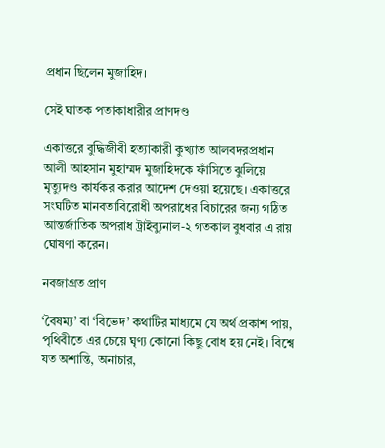প্রধান ছিলেন মুজাহিদ।

সেই ঘাতক পতাকাধারীর প্রাণদণ্ড

একাত্তরে বুদ্ধিজীবী হত্যাকারী কুখ্যাত আলবদরপ্রধান আলী আহসান মুহাম্মদ মুজাহিদকে ফাঁসিতে ঝুলিয়ে মৃত্যুদণ্ড কার্যকর করার আদেশ দেওয়া হয়েছে। একাত্তরে সংঘটিত মানবতাবিরোধী অপরাধের বিচারের জন্য গঠিত আন্তর্জাতিক অপরাধ ট্রাইব্যুনাল-২ গতকাল বুধবার এ রায় ঘোষণা করেন।

নবজাগ্রত প্রাণ

‘বৈষম্য’ বা ‘বিভেদ’ কথাটির মাধ্যমে যে অর্থ প্রকাশ পায়, পৃথিবীতে এর চেয়ে ঘৃণ্য কোনো কিছু বোধ হয় নেই। বিশ্বে যত অশান্তি, অনাচার,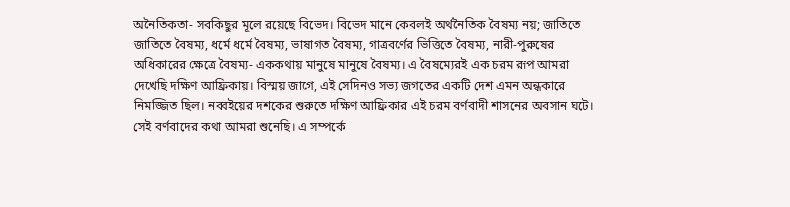অনৈতিকতা- সবকিছুর মূলে রয়েছে বিভেদ। বিভেদ মানে কেবলই অর্থনৈতিক বৈষম্য নয়; জাতিতে জাতিতে বৈষম্য, ধর্মে ধর্মে বৈষম্য, ভাষাগত বৈষম্য, গাত্রবর্ণের ভিত্তিতে বৈষম্য, নারী-পুরুষের অধিকারের ক্ষেত্রে বৈষম্য- এককথায় মানুষে মানুষে বৈষম্য। এ বৈষম্যেরই এক চরম রূপ আমরা দেখেছি দক্ষিণ আফ্রিকায়। বিস্ময় জাগে, এই সেদিনও সভ্য জগতের একটি দেশ এমন অন্ধকারে নিমজ্জিত ছিল। নব্বইয়ের দশকের শুরুতে দক্ষিণ আফ্রিকার এই চরম বর্ণবাদী শাসনের অবসান ঘটে। সেই বর্ণবাদের কথা আমরা শুনেছি। এ সম্পর্কে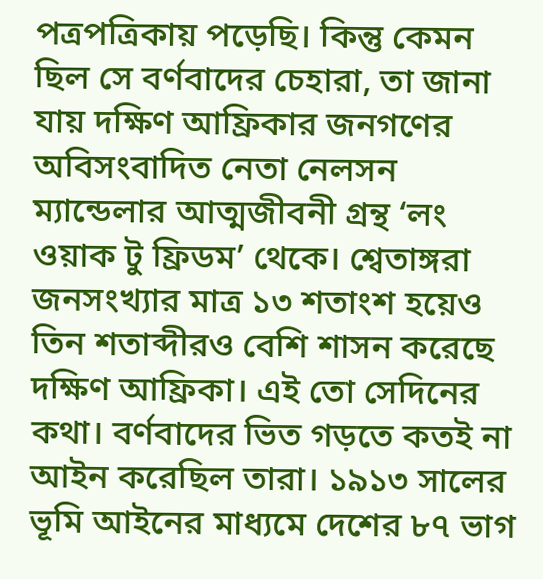পত্রপত্রিকায় পড়েছি। কিন্তু কেমন ছিল সে বর্ণবাদের চেহারা, তা জানা যায় দক্ষিণ আফ্রিকার জনগণের অবিসংবাদিত নেতা নেলসন ম্যান্ডেলার আত্মজীবনী গ্রন্থ ‘লং ওয়াক টু ফ্রিডম’ থেকে। শ্বেতাঙ্গরা জনসংখ্যার মাত্র ১৩ শতাংশ হয়েও তিন শতাব্দীরও বেশি শাসন করেছে দক্ষিণ আফ্রিকা। এই তো সেদিনের কথা। বর্ণবাদের ভিত গড়তে কতই না আইন করেছিল তারা। ১৯১৩ সালের ভূমি আইনের মাধ্যমে দেশের ৮৭ ভাগ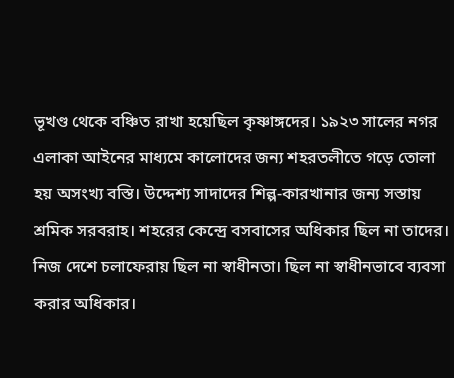ভূখণ্ড থেকে বঞ্চিত রাখা হয়েছিল কৃষ্ণাঙ্গদের। ১৯২৩ সালের নগর এলাকা আইনের মাধ্যমে কালোদের জন্য শহরতলীতে গড়ে তোলা হয় অসংখ্য বস্তি। উদ্দেশ্য সাদাদের শিল্প-কারখানার জন্য সস্তায় শ্রমিক সরবরাহ। শহরের কেন্দ্রে বসবাসের অধিকার ছিল না তাদের। নিজ দেশে চলাফেরায় ছিল না স্বাধীনতা। ছিল না স্বাধীনভাবে ব্যবসা করার অধিকার।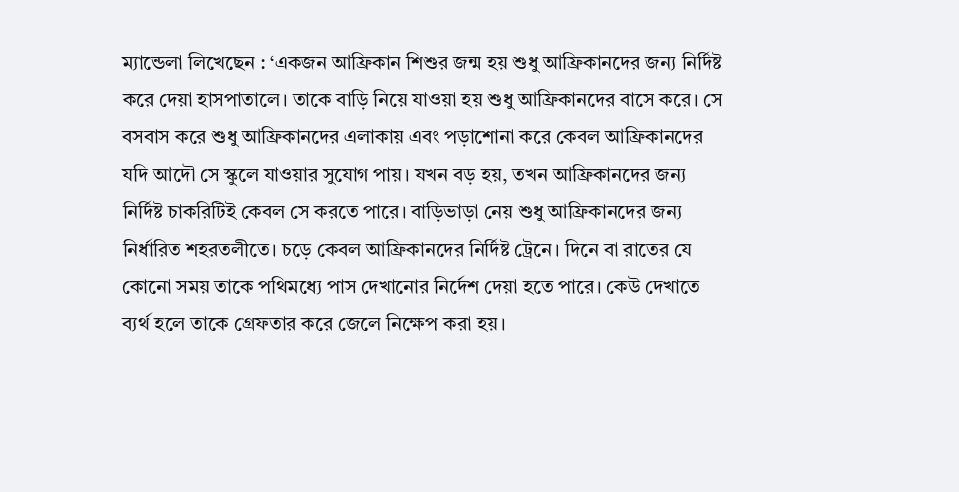ম্যান্ডেলা লিখেছেন : ‘একজন আফ্রিকান শিশুর জন্ম হয় শুধু আফ্রিকানদের জন্য নির্দিষ্ট করে দেয়া হাসপাতালে। তাকে বাড়ি নিয়ে যাওয়া হয় শুধু আফ্রিকানদের বাসে করে। সে বসবাস করে শুধু আফ্রিকানদের এলাকায় এবং পড়াশোনা করে কেবল আফ্রিকানদের যদি আদৌ সে স্কুলে যাওয়ার সুযোগ পায়। যখন বড় হয়, তখন আফ্রিকানদের জন্য নির্দিষ্ট চাকরিটিই কেবল সে করতে পারে। বাড়িভাড়া নেয় শুধু আফ্রিকানদের জন্য নির্ধারিত শহরতলীতে। চড়ে কেবল আফ্রিকানদের নির্দিষ্ট ট্রেনে। দিনে বা রাতের যে কোনো সময় তাকে পথিমধ্যে পাস দেখানোর নির্দেশ দেয়া হতে পারে। কেউ দেখাতে ব্যর্থ হলে তাকে গ্রেফতার করে জেলে নিক্ষেপ করা হয়।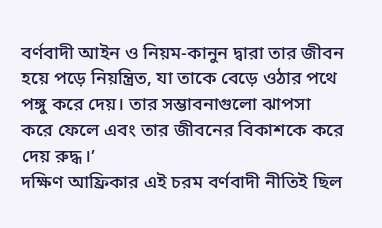বর্ণবাদী আইন ও নিয়ম-কানুন দ্বারা তার জীবন হয়ে পড়ে নিয়ন্ত্রিত, যা তাকে বেড়ে ওঠার পথে পঙ্গু করে দেয়। তার সম্ভাবনাগুলো ঝাপসা করে ফেলে এবং তার জীবনের বিকাশকে করে দেয় রুদ্ধ।’
দক্ষিণ আফ্রিকার এই চরম বর্ণবাদী নীতিই ছিল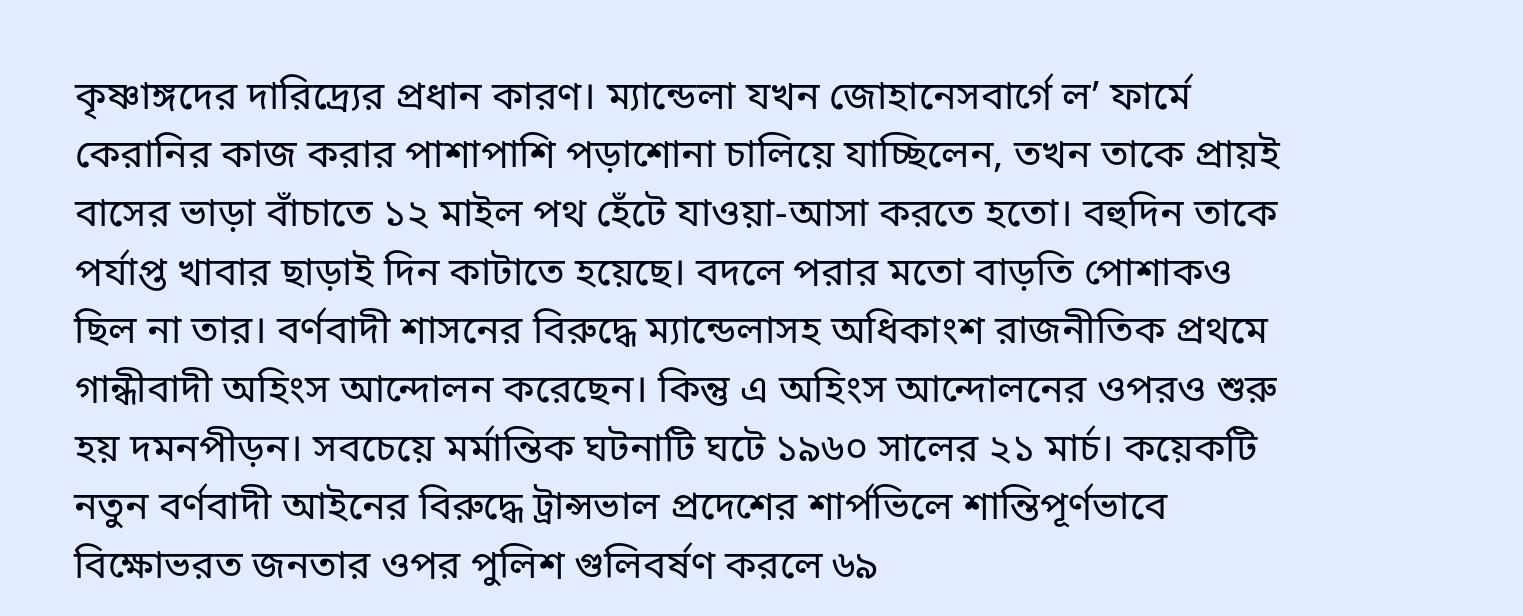কৃষ্ণাঙ্গদের দারিদ্র্যের প্রধান কারণ। ম্যান্ডেলা যখন জোহানেসবার্গে ল’ ফার্মে কেরানির কাজ করার পাশাপাশি পড়াশোনা চালিয়ে যাচ্ছিলেন, তখন তাকে প্রায়ই বাসের ভাড়া বাঁচাতে ১২ মাইল পথ হেঁটে যাওয়া-আসা করতে হতো। বহুদিন তাকে পর্যাপ্ত খাবার ছাড়াই দিন কাটাতে হয়েছে। বদলে পরার মতো বাড়তি পোশাকও ছিল না তার। বর্ণবাদী শাসনের বিরুদ্ধে ম্যান্ডেলাসহ অধিকাংশ রাজনীতিক প্রথমে গান্ধীবাদী অহিংস আন্দোলন করেছেন। কিন্তু এ অহিংস আন্দোলনের ওপরও শুরু হয় দমনপীড়ন। সবচেয়ে মর্মান্তিক ঘটনাটি ঘটে ১৯৬০ সালের ২১ মার্চ। কয়েকটি নতুন বর্ণবাদী আইনের বিরুদ্ধে ট্রান্সভাল প্রদেশের শার্পভিলে শান্তিপূর্ণভাবে বিক্ষোভরত জনতার ওপর পুলিশ গুলিবর্ষণ করলে ৬৯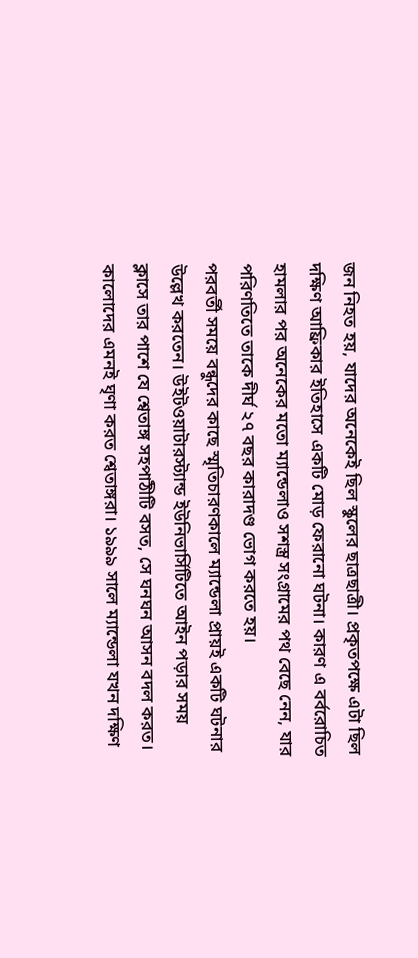জন নিহত হয়, যাদের অনেকেই ছিল স্কুলের ছাত্রছাত্রী। প্রকৃতপক্ষে এটা ছিল দক্ষিণ আফ্রিকার ইতিহাসে একটি মোড় ফেরানো ঘটনা। কারণ এ বর্বরোচিত হামলার পর অনেকের মতো ম্যান্ডেলাও সশস্ত্র সংগ্রামের পথ বেছে নেন, যার পরিণতিতে তাকে দীর্ঘ ২৭ বছর কারাদণ্ড ভোগ করতে হয়।
পরবর্তী সময়ে বন্ধুদের কাছে স্মৃতিচারণকালে ম্যান্ডেলা প্রায়ই একটি ঘটনার উল্লেখ করতেন। উইটওয়াটারস্ট্যান্ড ইউনিভার্সিটিতে আইন পড়ার সময় ক্লাসে তার পাশে যে শ্বেতাঙ্গ সহপাঠীটি বসত, সে ঘনঘন আসন বদল করত। কালোদের এমনই ঘৃণা করত শ্বেতাঙ্গরা। ১৯৯৯ সালে ম্যান্ডেলা যখন দক্ষিণ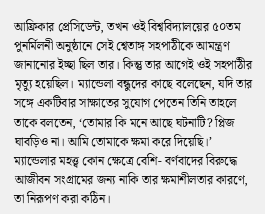আফ্রিকার প্রেসিডেন্ট, তখন ওই বিশ্ববিদ্যালয়ের ৫০তম পুনর্মিলনী অনুষ্ঠানে সেই শ্বেতাঙ্গ সহপাঠীকে আমন্ত্রণ জানানোর ইচ্ছা ছিল তার। কিন্তু তার আগেই ওই সহপাঠীর মৃত্যু হয়েছিল। ম্যান্ডেলা বন্ধুদের কাছে বলেছেন, যদি তার সঙ্গে একটিবার সাক্ষাতের সুযোগ পেতেন তিনি তাহলে তাকে বলতেন, ‘তোমার কি মনে আছে ঘটনাটি? প্লিজ
ঘাবড়িও না। আমি তোমাকে ক্ষমা করে দিয়েছি।’
ম্যান্ডেলার মহত্ত্ব কোন ক্ষেত্রে বেশি- বর্ণবাদের বিরুদ্ধে আজীবন সংগ্রামের জন্য নাকি তার ক্ষমাশীলতার কারণে, তা নিরূপণ করা কঠিন।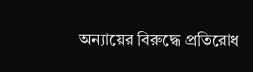অন্যায়ের বিরুদ্ধে প্রতিরোধ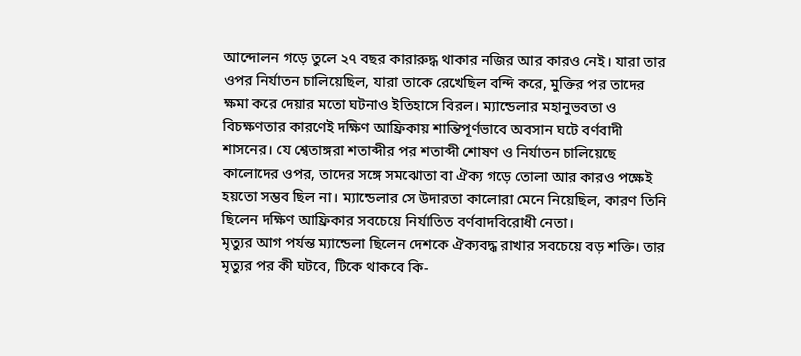আন্দোলন গড়ে তুলে ২৭ বছর কারারুদ্ধ থাকার নজির আর কারও নেই। যারা তার ওপর নির্যাতন চালিয়েছিল, যারা তাকে রেখেছিল বন্দি করে, মুক্তির পর তাদের ক্ষমা করে দেয়ার মতো ঘটনাও ইতিহাসে বিরল। ম্যান্ডেলার মহানুভবতা ও বিচক্ষণতার কারণেই দক্ষিণ আফ্রিকায় শান্তিপূর্ণভাবে অবসান ঘটে বর্ণবাদী শাসনের। যে শ্বেতাঙ্গরা শতাব্দীর পর শতাব্দী শোষণ ও নির্যাতন চালিয়েছে কালোদের ওপর, তাদের সঙ্গে সমঝোতা বা ঐক্য গড়ে তোলা আর কারও পক্ষেই হয়তো সম্ভব ছিল না। ম্যান্ডেলার সে উদারতা কালোরা মেনে নিয়েছিল, কারণ তিনি ছিলেন দক্ষিণ আফ্রিকার সবচেয়ে নির্যাতিত বর্ণবাদবিরোধী নেতা।
মৃত্যুর আগ পর্যন্ত ম্যান্ডেলা ছিলেন দেশকে ঐক্যবদ্ধ রাখার সবচেয়ে বড় শক্তি। তার মৃত্যুর পর কী ঘটবে, টিকে থাকবে কি-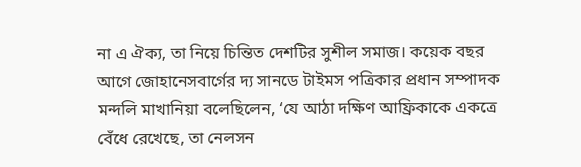না এ ঐক্য, তা নিয়ে চিন্তিত দেশটির সুশীল সমাজ। কয়েক বছর আগে জোহানেসবার্গের দ্য সানডে টাইমস পত্রিকার প্রধান সম্পাদক মন্দলি মাখানিয়া বলেছিলেন, ‘যে আঠা দক্ষিণ আফ্রিকাকে একত্রে বেঁধে রেখেছে, তা নেলসন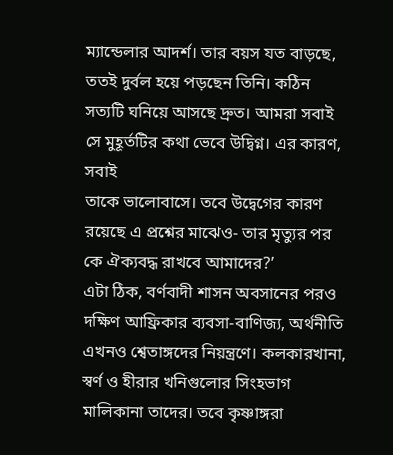ম্যান্ডেলার আদর্শ। তার বয়স যত বাড়ছে, ততই দুর্বল হয়ে পড়ছেন তিনি। কঠিন সত্যটি ঘনিয়ে আসছে দ্রুত। আমরা সবাই সে মুহূর্তটির কথা ভেবে উদ্বিগ্ন। এর কারণ, সবাই
তাকে ভালোবাসে। তবে উদ্বেগের কারণ রয়েছে এ প্রশ্নের মাঝেও- তার মৃত্যুর পর কে ঐক্যবদ্ধ রাখবে আমাদের?’
এটা ঠিক, বর্ণবাদী শাসন অবসানের পরও দক্ষিণ আফ্রিকার ব্যবসা-বাণিজ্য, অর্থনীতি এখনও শ্বেতাঙ্গদের নিয়ন্ত্রণে। কলকারখানা, স্বর্ণ ও হীরার খনিগুলোর সিংহভাগ মালিকানা তাদের। তবে কৃষ্ণাঙ্গরা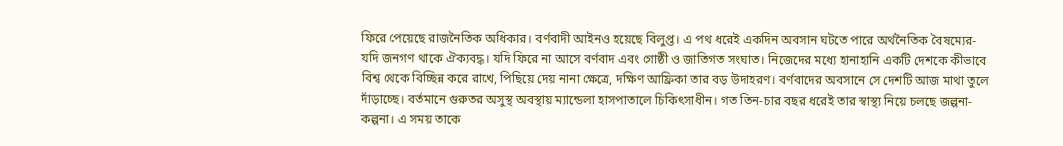ফিরে পেয়েছে রাজনৈতিক অধিকার। বর্ণবাদী আইনও হয়েছে বিলুপ্ত। এ পথ ধরেই একদিন অবসান ঘটতে পারে অর্থনৈতিক বৈষম্যের- যদি জনগণ থাকে ঐক্যবদ্ধ। যদি ফিরে না আসে বর্ণবাদ এবং গোষ্ঠী ও জাতিগত সংঘাত। নিজেদের মধ্যে হানাহানি একটি দেশকে কীভাবে বিশ্ব থেকে বিচ্ছিন্ন করে রাখে, পিছিয়ে দেয় নানা ক্ষেত্রে, দক্ষিণ আফ্রিকা তার বড় উদাহরণ। বর্ণবাদের অবসানে সে দেশটি আজ মাথা তুলে দাঁড়াচ্ছে। বর্তমানে গুরুতর অসুস্থ অবস্থায় ম্যান্ডেলা হাসপাতালে চিকিৎসাধীন। গত তিন-চার বছর ধরেই তার স্বাস্থ্য নিয়ে চলছে জল্পনা-কল্পনা। এ সময় তাকে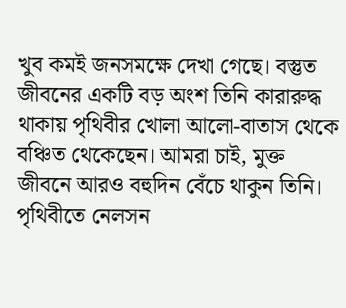খুব কমই জনসমক্ষে দেখা গেছে। বস্তুত জীবনের একটি বড় অংশ তিনি কারারুদ্ধ থাকায় পৃথিবীর খোলা আলো-বাতাস থেকে বঞ্চিত থেকেছেন। আমরা চাই, মুক্ত জীবনে আরও বহুদিন বেঁচে থাকুন তিনি। পৃথিবীতে নেলসন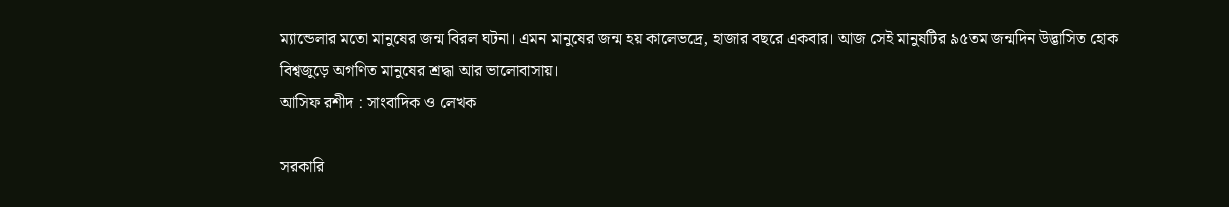ম্যান্ডেলার মতো মানুষের জন্ম বিরল ঘটনা। এমন মানুষের জন্ম হয় কালেভদ্রে, হাজার বছরে একবার। আজ সেই মানুষটির ৯৫তম জন্মদিন উদ্ভাসিত হোক বিশ্বজুড়ে অগণিত মানুষের শ্রদ্ধা আর ভালোবাসায়।
আসিফ রশীদ : সাংবাদিক ও লেখক

সরকারি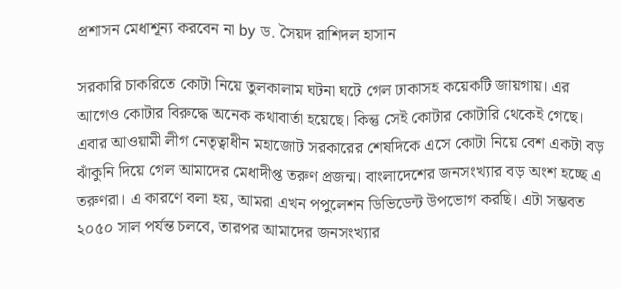প্রশাসন মেধাশূন্য করবেন না by ড. সৈয়দ রাশিদল হাসান

সরকারি চাকরিতে কোটা নিয়ে তুলকালাম ঘটনা ঘটে গেল ঢাকাসহ কয়েকটি জায়গায়। এর আগেও কোটার বিরুদ্ধে অনেক কথাবার্তা হয়েছে। কিন্তু সেই কোটার কোটারি থেকেই গেছে। এবার আওয়ামী লীগ নেতৃত্বাধীন মহাজোট সরকারের শেষদিকে এসে কোটা নিয়ে বেশ একটা বড় ঝাঁকুনি দিয়ে গেল আমাদের মেধাদীপ্ত তরুণ প্রজন্ম। বাংলাদেশের জনসংখ্যার বড় অংশ হচ্ছে এ তরুণরা। এ কারণে বলা হয়, আমরা এখন পপুলেশন ডিভিডেন্ট উপভোগ করছি। এটা সম্ভবত ২০৫০ সাল পর্যন্ত চলবে, তারপর আমাদের জনসংখ্যার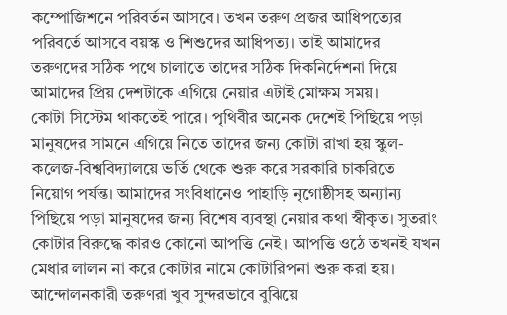কম্পোজিশনে পরিবর্তন আসবে। তখন তরুণ প্রজর আধিপত্যের পরিবর্তে আসবে বয়স্ক ও শিশুদের আধিপত্য। তাই আমাদের তরুণদের সঠিক পথে চালাতে তাদের সঠিক দিকনির্দেশনা দিয়ে আমাদের প্রিয় দেশটাকে এগিয়ে নেয়ার এটাই মোক্ষম সময়।
কোটা সিস্টেম থাকতেই পারে। পৃথিবীর অনেক দেশেই পিছিয়ে পড়া মানুষদের সামনে এগিয়ে নিতে তাদের জন্য কোটা রাখা হয় স্কুল-কলেজ-বিশ্ববিদ্যালয়ে ভর্তি থেকে শুরু করে সরকারি চাকরিতে নিয়োগ পর্যন্ত। আমাদের সংবিধানেও পাহাড়ি নৃগোষ্ঠীসহ অন্যান্য পিছিয়ে পড়া মানুষদের জন্য বিশেষ ব্যবস্থা নেয়ার কথা স্বীকৃত। সুতরাং কোটার বিরুদ্ধে কারও কোনো আপত্তি নেই। আপত্তি ওঠে তখনই যখন মেধার লালন না করে কোটার নামে কোটারিপনা শুরু করা হয়। আন্দোলনকারী তরুণরা খুব সুন্দরভাবে বুঝিয়ে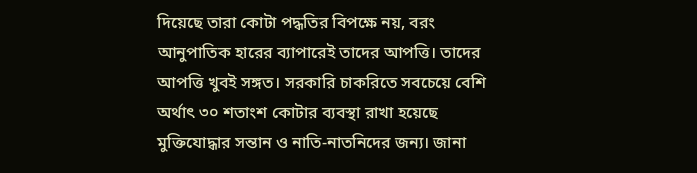দিয়েছে তারা কোটা পদ্ধতির বিপক্ষে নয়, বরং আনুপাতিক হারের ব্যাপারেই তাদের আপত্তি। তাদের আপত্তি খুবই সঙ্গত। সরকারি চাকরিতে সবচেয়ে বেশি অর্থাৎ ৩০ শতাংশ কোটার ব্যবস্থা রাখা হয়েছে মুক্তিযোদ্ধার সন্তান ও নাতি-নাতনিদের জন্য। জানা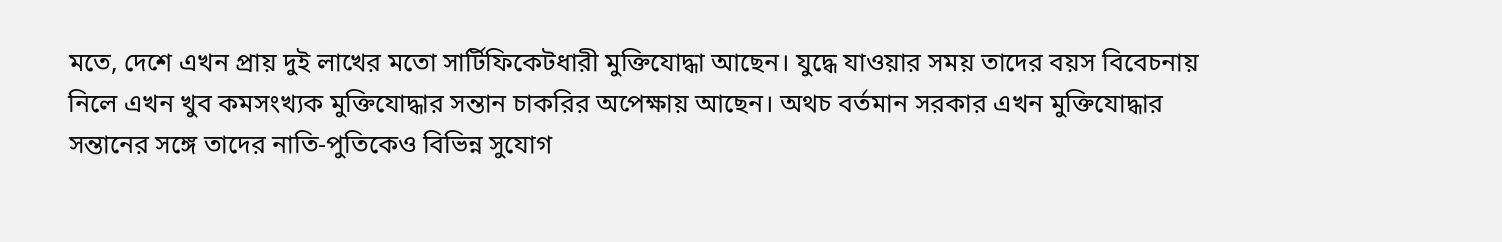মতে, দেশে এখন প্রায় দুই লাখের মতো সার্টিফিকেটধারী মুক্তিযোদ্ধা আছেন। যুদ্ধে যাওয়ার সময় তাদের বয়স বিবেচনায় নিলে এখন খুব কমসংখ্যক মুক্তিযোদ্ধার সন্তান চাকরির অপেক্ষায় আছেন। অথচ বর্তমান সরকার এখন মুক্তিযোদ্ধার সন্তানের সঙ্গে তাদের নাতি-পুতিকেও বিভিন্ন সুযোগ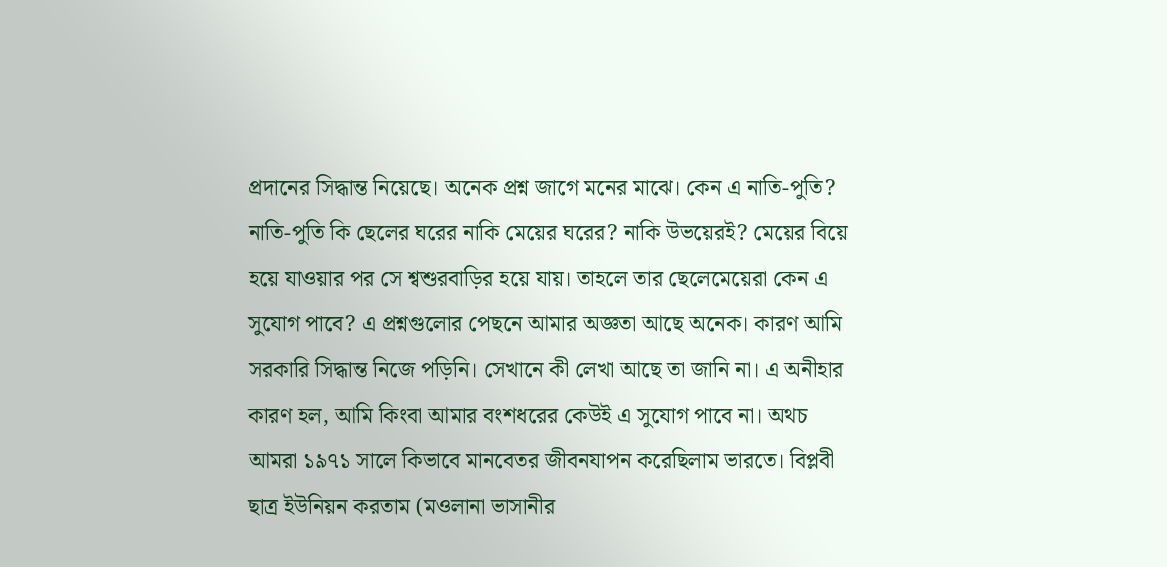প্রদানের সিদ্ধান্ত নিয়েছে। অনেক প্রশ্ন জাগে মনের মাঝে। কেন এ নাতি-পুতি? নাতি-পুতি কি ছেলের ঘরের নাকি মেয়ের ঘরের? নাকি উভয়েরই? মেয়ের বিয়ে হয়ে যাওয়ার পর সে শ্বশুরবাড়ির হয়ে যায়। তাহলে তার ছেলেমেয়েরা কেন এ সুযোগ পাবে? এ প্রশ্নগুলোর পেছনে আমার অজ্ঞতা আছে অনেক। কারণ আমি সরকারি সিদ্ধান্ত নিজে পড়িনি। সেখানে কী লেখা আছে তা জানি না। এ অনীহার কারণ হল, আমি কিংবা আমার বংশধরের কেউই এ সুযোগ পাবে না। অথচ আমরা ১৯৭১ সালে কিভাবে মানবেতর জীবনযাপন করেছিলাম ভারতে। বিপ্লবী ছাত্র ইউনিয়ন করতাম (মওলানা ভাসানীর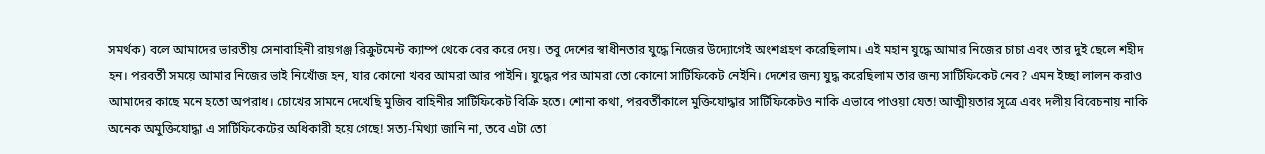সমর্থক) বলে আমাদের ভারতীয় সেনাবাহিনী রায়গঞ্জ রিক্রুটমেন্ট ক্যাম্প থেকে বের করে দেয়। তবু দেশের স্বাধীনতার যুদ্ধে নিজের উদ্যোগেই অংশগ্রহণ করেছিলাম। এই মহান যুদ্ধে আমার নিজের চাচা এবং তার দুই ছেলে শহীদ হন। পরবর্তী সময়ে আমার নিজের ভাই নিখোঁজ হন, যার কোনো খবর আমরা আর পাইনি। যুদ্ধের পর আমরা তো কোনো সার্টিফিকেট নেইনি। দেশের জন্য যুদ্ধ করেছিলাম তার জন্য সার্টিফিকেট নেব? এমন ইচ্ছা লালন করাও আমাদের কাছে মনে হতো অপরাধ। চোখের সামনে দেখেছি মুজিব বাহিনীর সার্টিফিকেট বিক্রি হতে। শোনা কথা, পরবর্তীকালে মুক্তিযোদ্ধার সার্টিফিকেটও নাকি এভাবে পাওয়া যেত! আত্মীয়তার সূত্রে এবং দলীয় বিবেচনায় নাকি অনেক অমুক্তিযোদ্ধা এ সার্টিফিকেটের অধিকারী হয়ে গেছে! সত্য-মিথ্যা জানি না, তবে এটা তো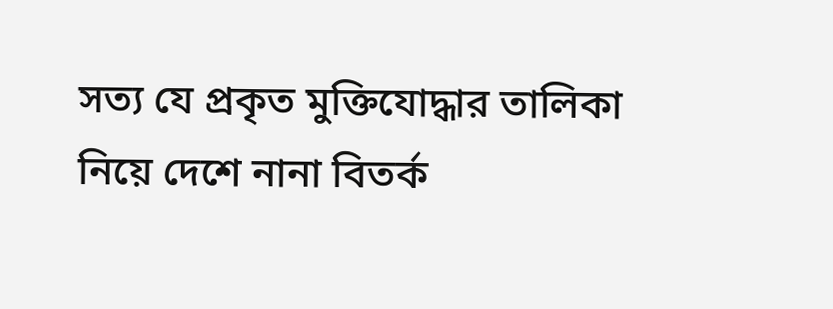সত্য যে প্রকৃত মুক্তিযোদ্ধার তালিকা নিয়ে দেশে নানা বিতর্ক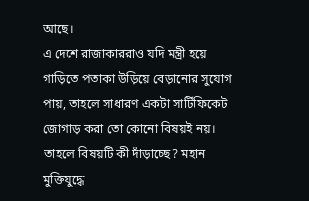আছে।
এ দেশে রাজাকাররাও যদি মন্ত্রী হয়ে গাড়িতে পতাকা উড়িয়ে বেড়ানোর সুযোগ পায়, তাহলে সাধারণ একটা সার্টিফিকেট জোগাড় করা তো কোনো বিষয়ই নয়। তাহলে বিষয়টি কী দাঁড়াচ্ছে? মহান মুক্তিযুদ্ধে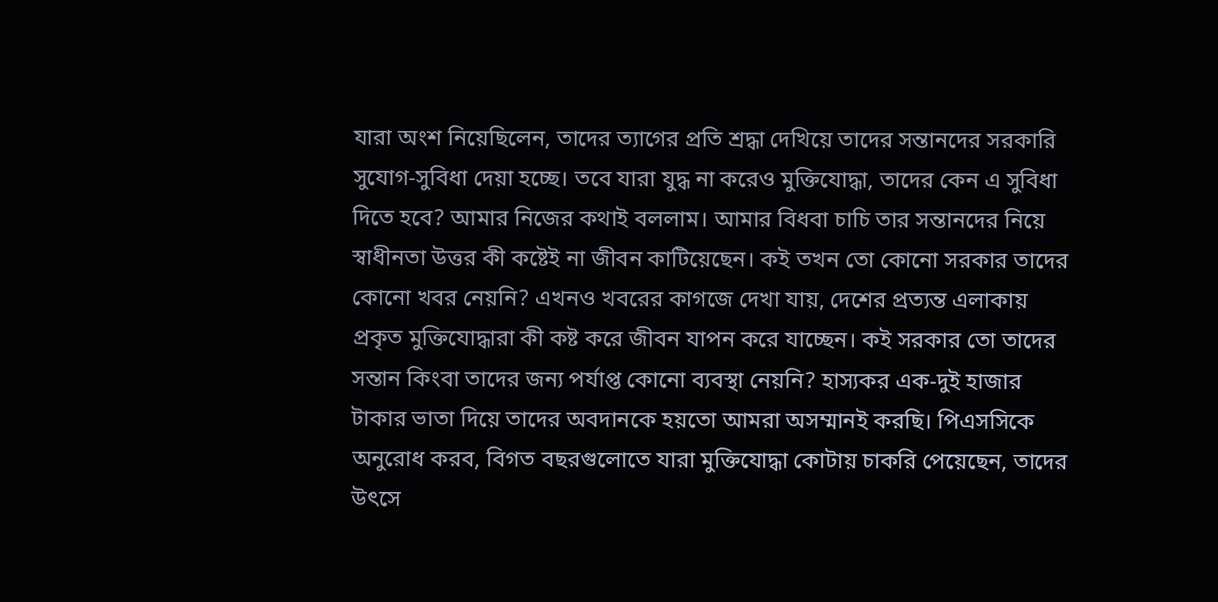যারা অংশ নিয়েছিলেন, তাদের ত্যাগের প্রতি শ্রদ্ধা দেখিয়ে তাদের সন্তানদের সরকারি সুযোগ-সুবিধা দেয়া হচ্ছে। তবে যারা যুদ্ধ না করেও মুক্তিযোদ্ধা, তাদের কেন এ সুবিধা দিতে হবে? আমার নিজের কথাই বললাম। আমার বিধবা চাচি তার সন্তানদের নিয়ে স্বাধীনতা উত্তর কী কষ্টেই না জীবন কাটিয়েছেন। কই তখন তো কোনো সরকার তাদের কোনো খবর নেয়নি? এখনও খবরের কাগজে দেখা যায়, দেশের প্রত্যন্ত এলাকায় প্রকৃত মুক্তিযোদ্ধারা কী কষ্ট করে জীবন যাপন করে যাচ্ছেন। কই সরকার তো তাদের সন্তান কিংবা তাদের জন্য পর্যাপ্ত কোনো ব্যবস্থা নেয়নি? হাস্যকর এক-দুই হাজার টাকার ভাতা দিয়ে তাদের অবদানকে হয়তো আমরা অসম্মানই করছি। পিএসসিকে অনুরোধ করব, বিগত বছরগুলোতে যারা মুক্তিযোদ্ধা কোটায় চাকরি পেয়েছেন, তাদের উৎসে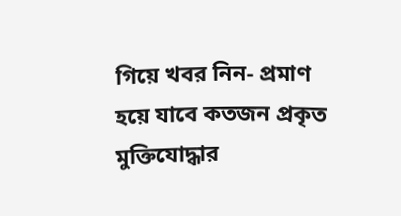গিয়ে খবর নিন- প্রমাণ হয়ে যাবে কতজন প্রকৃত মুক্তিযোদ্ধার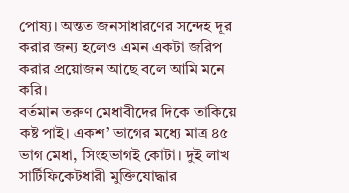পোষ্য। অন্তত জনসাধারণের সন্দেহ দূর করার জন্য হলেও এমন একটা জরিপ করার প্রয়োজন আছে বলে আমি মনে করি।
বর্তমান তরুণ মেধাবীদের দিকে তাকিয়ে কষ্ট পাই। একশ’ ভাগের মধ্যে মাত্র ৪৫ ভাগ মেধা, সিংহভাগই কোটা। দুই লাখ সার্টিফিকেটধারী মুক্তিযোদ্ধার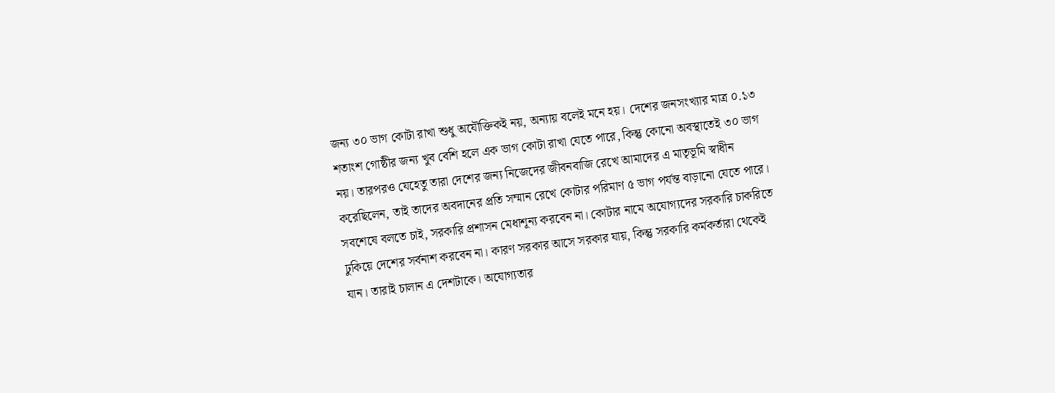জন্য ৩০ ভাগ কোটা রাখা শুধু অযৌক্তিকই নয়, অন্যায় বলেই মনে হয়। দেশের জনসংখ্যার মাত্র ০.১৩ শতাংশ গোষ্ঠীর জন্য খুব বেশি হলে এক ভাগ কোটা রাখা যেতে পারে, কিন্তু কোনো অবস্থাতেই ৩০ ভাগ নয়। তারপরও যেহেতু তারা দেশের জন্য নিজেদের জীবনবাজি রেখে আমাদের এ মাতৃভূমি স্বাধীন করেছিলেন, তাই তাদের অবদানের প্রতি সম্মান রেখে কোটার পরিমাণ ৫ ভাগ পর্যন্ত বাড়ানো যেতে পারে। সবশেষে বলতে চাই, সরকারি প্রশাসন মেধাশূন্য করবেন না। কোটার নামে অযোগ্যদের সরকারি চাকরিতে ঢুকিয়ে দেশের সর্বনাশ করবেন না। কারণ সরকার আসে সরকার যায়, কিন্তু সরকারি কর্মকর্তারা থেকেই যান। তারাই চালান এ দেশটাকে। অযোগ্যতার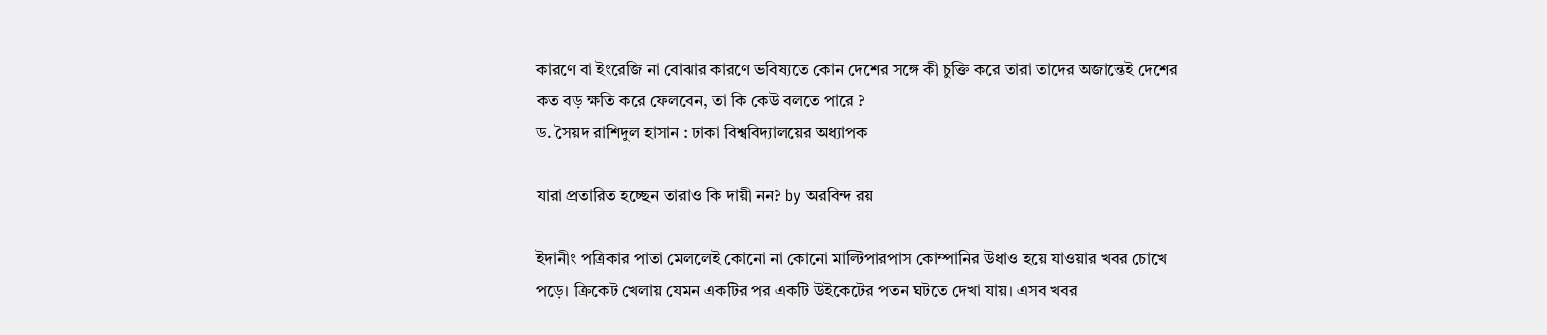কারণে বা ইংরেজি না বোঝার কারণে ভবিষ্যতে কোন দেশের সঙ্গে কী চুক্তি করে তারা তাদের অজান্তেই দেশের কত বড় ক্ষতি করে ফেলবেন, তা কি কেউ বলতে পারে ?
ড. সৈয়দ রাশিদুল হাসান : ঢাকা বিশ্ববিদ্যালয়ের অধ্যাপক

যারা প্রতারিত হচ্ছেন তারাও কি দায়ী নন? by অরবিন্দ রয়

ইদানীং পত্রিকার পাতা মেললেই কোনো না কোনো মাল্টিপারপাস কোম্পানির উধাও হয়ে যাওয়ার খবর চোখে পড়ে। ক্রিকেট খেলায় যেমন একটির পর একটি উইকেটের পতন ঘটতে দেখা যায়। এসব খবর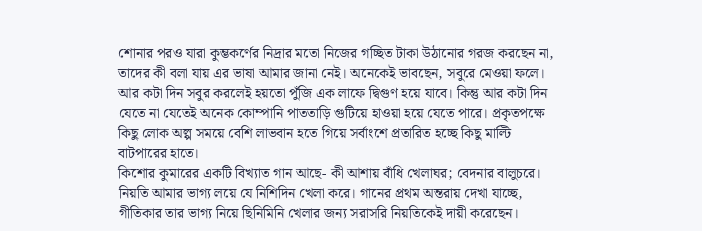শোনার পরও যারা কুম্ভকর্ণের নিদ্রার মতো নিজের গচ্ছিত টাকা উঠানোর গরজ করছেন না, তাদের কী বলা যায় এর ভাষা আমার জানা নেই। অনেকেই ভাবছেন, সবুরে মেওয়া ফলে। আর কটা দিন সবুর করলেই হয়তো পুঁজি এক লাফে দ্বিগুণ হয়ে যাবে। কিন্তু আর কটা দিন যেতে না যেতেই অনেক কোম্পানি পাততাড়ি গুটিয়ে হাওয়া হয়ে যেতে পারে। প্রকৃতপক্ষে কিছু লোক অল্প সময়ে বেশি লাভবান হতে গিয়ে সর্বাংশে প্রতারিত হচ্ছে কিছু মাল্টি বাটপারের হাতে।
কিশোর কুমারের একটি বিখ্যাত গান আছে- কী আশায় বাঁধি খেলাঘর; বেদনার বালুচরে। নিয়তি আমার ভাগ্য লয়ে যে নিশিদিন খেলা করে। গানের প্রথম অন্তরায় দেখা যাচ্ছে, গীতিকার তার ভাগ্য নিয়ে ছিনিমিনি খেলার জন্য সরাসরি নিয়তিকেই দায়ী করেছেন।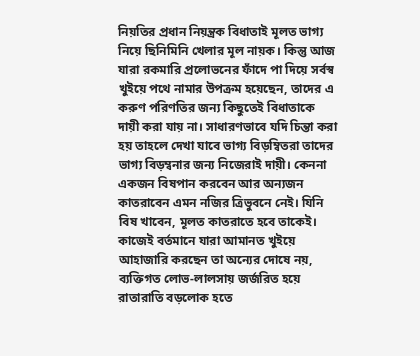নিয়তির প্রধান নিয়ন্ত্রক বিধাতাই মূলত ভাগ্য নিয়ে ছিনিমিনি খেলার মূল নায়ক। কিন্তু আজ যারা রকমারি প্রলোভনের ফাঁদে পা দিয়ে সর্বস্ব খুইয়ে পথে নামার উপক্রম হয়েছেন, তাদের এ করুণ পরিণতির জন্য কিছুতেই বিধাতাকে দায়ী করা যায় না। সাধারণভাবে যদি চিন্তা করা হয় তাহলে দেখা যাবে ভাগ্য বিড়ম্বিতরা তাদের ভাগ্য বিড়ম্বনার জন্য নিজেরাই দায়ী। কেননা একজন বিষপান করবেন আর অন্যজন কাতরাবেন এমন নজির ত্রিভুবনে নেই। যিনি বিষ খাবেন, মূলত কাতরাতে হবে তাকেই। কাজেই বর্তমানে যারা আমানত খুইয়ে আহাজারি করছেন তা অন্যের দোষে নয়, ব্যক্তিগত লোভ-লালসায় জর্জরিত হয়ে রাতারাতি বড়লোক হতে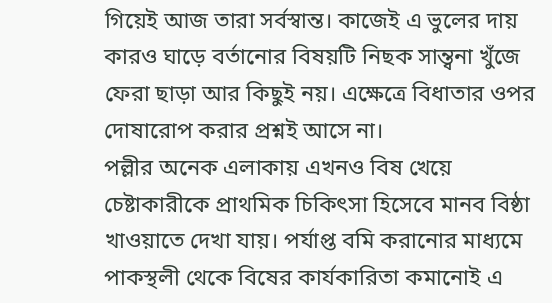গিয়েই আজ তারা সর্বস্বান্ত। কাজেই এ ভুলের দায় কারও ঘাড়ে বর্তানোর বিষয়টি নিছক সান্ত্বনা খুঁজে ফেরা ছাড়া আর কিছুই নয়। এক্ষেত্রে বিধাতার ওপর দোষারোপ করার প্রশ্নই আসে না।
পল্লীর অনেক এলাকায় এখনও বিষ খেয়ে চেষ্টাকারীকে প্রাথমিক চিকিৎসা হিসেবে মানব বিষ্ঠা খাওয়াতে দেখা যায়। পর্যাপ্ত বমি করানোর মাধ্যমে পাকস্থলী থেকে বিষের কার্যকারিতা কমানোই এ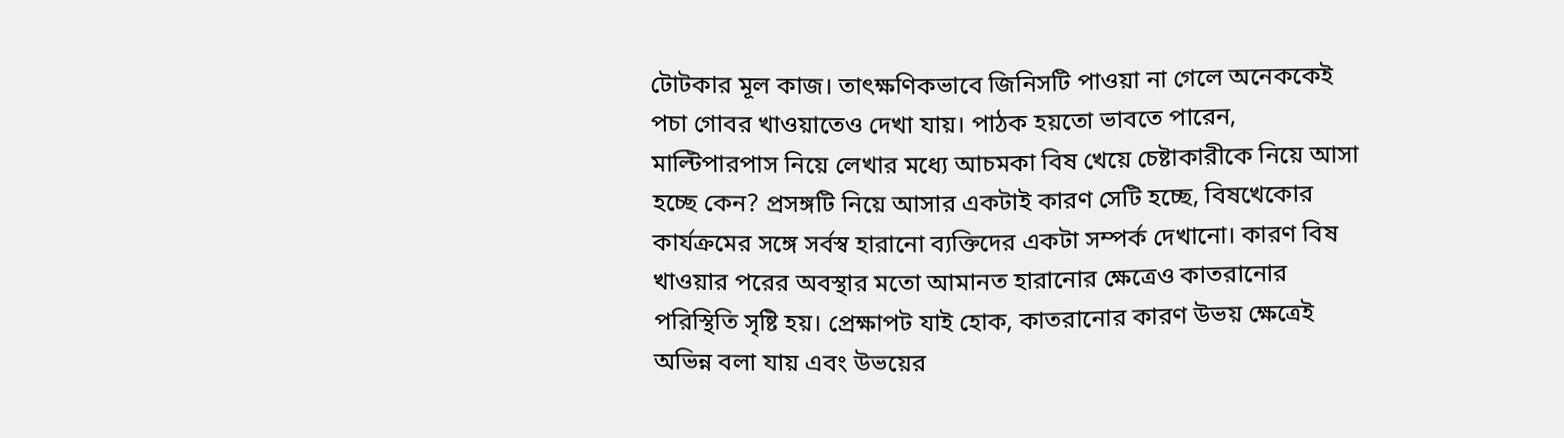টোটকার মূল কাজ। তাৎক্ষণিকভাবে জিনিসটি পাওয়া না গেলে অনেককেই পচা গোবর খাওয়াতেও দেখা যায়। পাঠক হয়তো ভাবতে পারেন, মাল্টিপারপাস নিয়ে লেখার মধ্যে আচমকা বিষ খেয়ে চেষ্টাকারীকে নিয়ে আসা হচ্ছে কেন? প্রসঙ্গটি নিয়ে আসার একটাই কারণ সেটি হচ্ছে, বিষখেকোর কার্যক্রমের সঙ্গে সর্বস্ব হারানো ব্যক্তিদের একটা সম্পর্ক দেখানো। কারণ বিষ খাওয়ার পরের অবস্থার মতো আমানত হারানোর ক্ষেত্রেও কাতরানোর পরিস্থিতি সৃষ্টি হয়। প্রেক্ষাপট যাই হোক, কাতরানোর কারণ উভয় ক্ষেত্রেই অভিন্ন বলা যায় এবং উভয়ের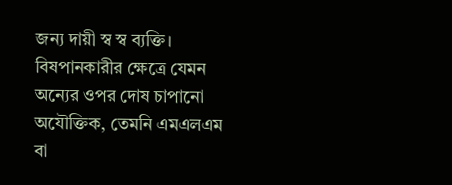জন্য দায়ী স্ব স্ব ব্যক্তি। বিষপানকারীর ক্ষেত্রে যেমন অন্যের ওপর দোষ চাপানো অযৌক্তিক, তেমনি এমএলএম বা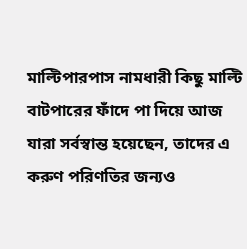মাল্টিপারপাস নামধারী কিছু মাল্টি বাটপারের ফাঁদে পা দিয়ে আজ যারা সর্বস্বান্ত হয়েছেন, তাদের এ করুণ পরিণতির জন্যও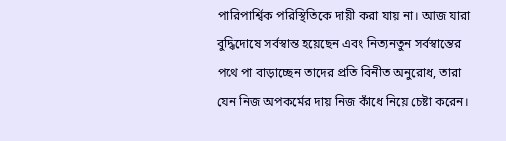পারিপার্শ্বিক পরিস্থিতিকে দায়ী করা যায় না। আজ যারা বুদ্ধিদোষে সর্বস্বান্ত হয়েছেন এবং নিত্যনতুন সর্বস্বান্তের পথে পা বাড়াচ্ছেন তাদের প্রতি বিনীত অনুরোধ, তারা যেন নিজ অপকর্মের দায় নিজ কাঁধে নিয়ে চেষ্টা করেন।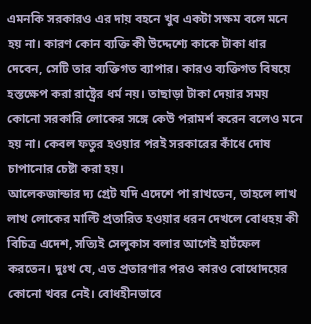এমনকি সরকারও এর দায় বহনে খুব একটা সক্ষম বলে মনে হয় না। কারণ কোন ব্যক্তি কী উদ্দেশ্যে কাকে টাকা ধার দেবেন, সেটি তার ব্যক্তিগত ব্যাপার। কারও ব্যক্তিগত বিষয়ে হস্তক্ষেপ করা রাষ্ট্রের ধর্ম নয়। তাছাড়া টাকা দেয়ার সময় কোনো সরকারি লোকের সঙ্গে কেউ পরামর্শ করেন বলেও মনে হয় না। কেবল ফতুর হওয়ার পরই সরকারের কাঁধে দোষ চাপানোর চেষ্টা করা হয়।
আলেকজান্ডার দ্য গ্রেট যদি এদেশে পা রাখতেন, তাহলে লাখ লাখ লোকের মাল্টি প্রতারিত হওয়ার ধরন দেখলে বোধহয় কী বিচিত্র এদেশ, সত্যিই সেলুকাস বলার আগেই হার্টফেল করতেন। দুঃখ যে, এত প্রতারণার পরও কারও বোধোদয়ের কোনো খবর নেই। বোধহীনভাবে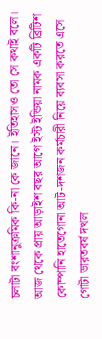চলাটা বংশানুক্রমিক কি-না কে জানে। ইতিহাসও তো সে কথাই বলে। আজ থেকে প্রায় আড়াইশ বছর আগে ইস্ট ইন্ডিয়া নামক একটি ব্রিটিশ কোম্পানি হাতেগোনা আট-দশজন কর্মচারী নিয়ে ব্যবসা করতে এসে গোটা ভারতবর্ষ দখল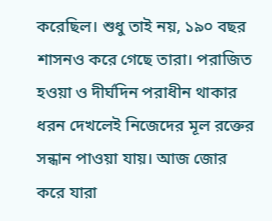করেছিল। শুধু তাই নয়, ১৯০ বছর শাসনও করে গেছে তারা। পরাজিত হওয়া ও দীর্ঘদিন পরাধীন থাকার ধরন দেখলেই নিজেদের মূল রক্তের সন্ধান পাওয়া যায়। আজ জোর করে যারা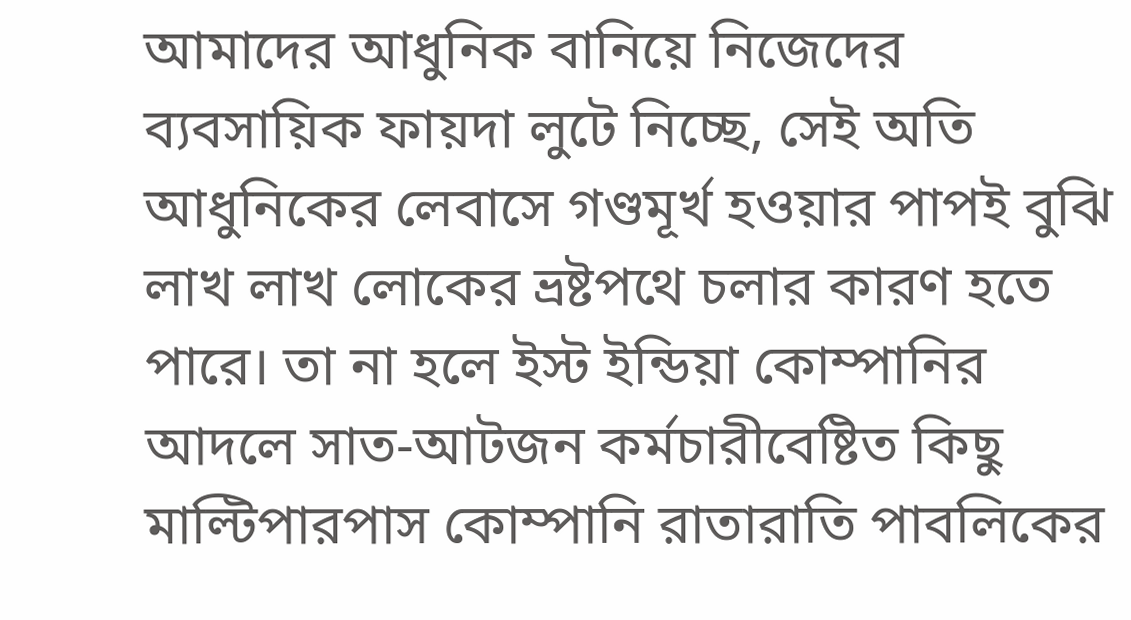আমাদের আধুনিক বানিয়ে নিজেদের ব্যবসায়িক ফায়দা লুটে নিচ্ছে, সেই অতি আধুনিকের লেবাসে গণ্ডমূর্খ হওয়ার পাপই বুঝি লাখ লাখ লোকের ভ্রষ্টপথে চলার কারণ হতে পারে। তা না হলে ইস্ট ইন্ডিয়া কোম্পানির আদলে সাত-আটজন কর্মচারীবেষ্টিত কিছু মাল্টিপারপাস কোম্পানি রাতারাতি পাবলিকের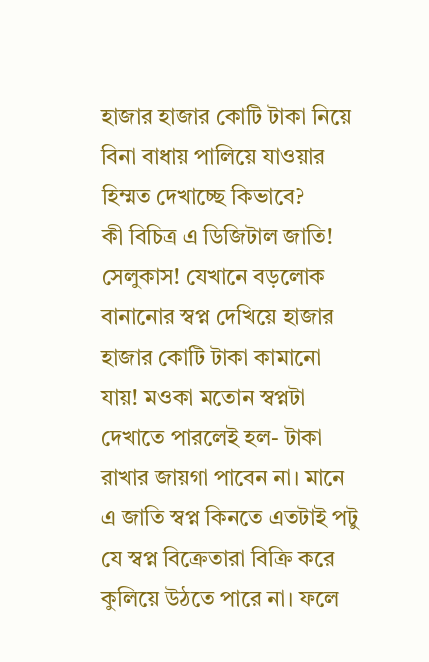হাজার হাজার কোটি টাকা নিয়ে বিনা বাধায় পালিয়ে যাওয়ার হিম্মত দেখাচ্ছে কিভাবে?
কী বিচিত্র এ ডিজিটাল জাতি! সেলুকাস! যেখানে বড়লোক বানানোর স্বপ্ন দেখিয়ে হাজার হাজার কোটি টাকা কামানো যায়! মওকা মতোন স্বপ্নটা দেখাতে পারলেই হল- টাকা রাখার জায়গা পাবেন না। মানে এ জাতি স্বপ্ন কিনতে এতটাই পটু যে স্বপ্ন বিক্রেতারা বিক্রি করে কুলিয়ে উঠতে পারে না। ফলে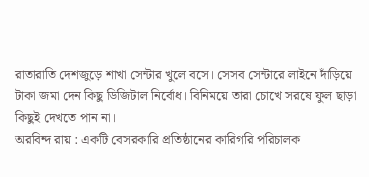রাতারাতি দেশজুড়ে শাখা সেন্টার খুলে বসে। সেসব সেন্টারে লাইনে দাঁড়িয়ে টাকা জমা দেন কিছু ডিজিটাল নির্বোধ। বিনিময়ে তারা চোখে সরষে ফুল ছাড়া কিছুই দেখতে পান না।
অরবিন্দ রায় : একটি বেসরকারি প্রতিষ্ঠানের কারিগরি পরিচালক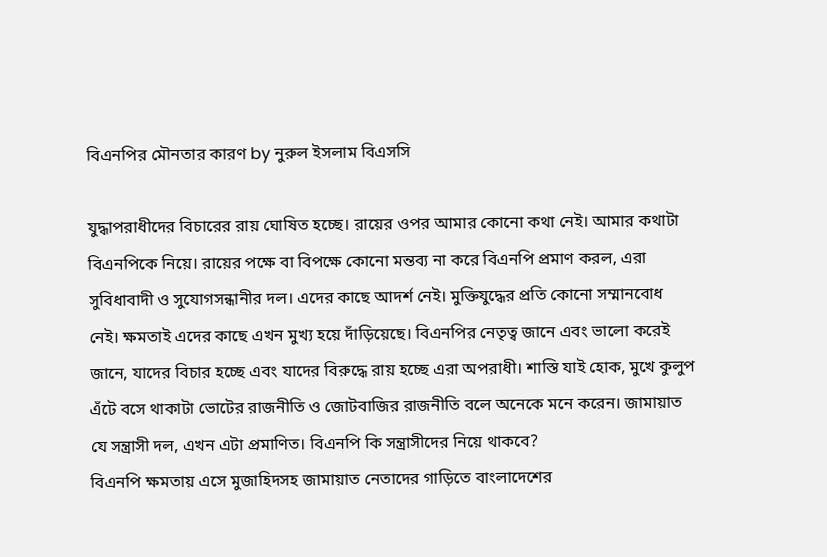বিএনপির মৌনতার কারণ by নুরুল ইসলাম বিএসসি

যুদ্ধাপরাধীদের বিচারের রায় ঘোষিত হচ্ছে। রায়ের ওপর আমার কোনো কথা নেই। আমার কথাটা বিএনপিকে নিয়ে। রায়ের পক্ষে বা বিপক্ষে কোনো মন্তব্য না করে বিএনপি প্রমাণ করল, এরা সুবিধাবাদী ও সুযোগসন্ধানীর দল। এদের কাছে আদর্শ নেই। মুক্তিযুদ্ধের প্রতি কোনো সম্মানবোধ নেই। ক্ষমতাই এদের কাছে এখন মুখ্য হয়ে দাঁড়িয়েছে। বিএনপির নেতৃত্ব জানে এবং ভালো করেই জানে, যাদের বিচার হচ্ছে এবং যাদের বিরুদ্ধে রায় হচ্ছে এরা অপরাধী। শাস্তি যাই হোক, মুখে কুলুপ এঁটে বসে থাকাটা ভোটের রাজনীতি ও জোটবাজির রাজনীতি বলে অনেকে মনে করেন। জামায়াত যে সন্ত্রাসী দল, এখন এটা প্রমাণিত। বিএনপি কি সন্ত্রাসীদের নিয়ে থাকবে?
বিএনপি ক্ষমতায় এসে মুজাহিদসহ জামায়াত নেতাদের গাড়িতে বাংলাদেশের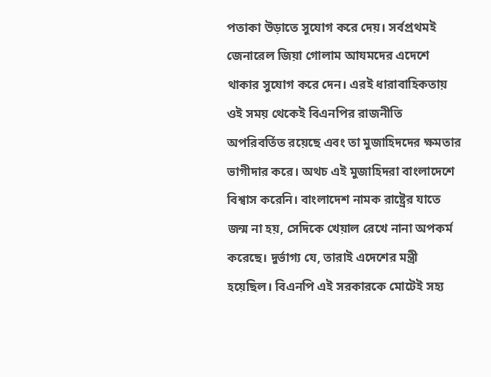পতাকা উড়াতে সুযোগ করে দেয়। সর্বপ্রথমই জেনারেল জিয়া গোলাম আযমদের এদেশে থাকার সুযোগ করে দেন। এরই ধারাবাহিকতায় ওই সময় থেকেই বিএনপির রাজনীতি অপরিবর্তিত রয়েছে এবং তা মুজাহিদদের ক্ষমতার ভাগীদার করে। অথচ এই মুজাহিদরা বাংলাদেশে বিশ্বাস করেনি। বাংলাদেশ নামক রাষ্ট্রের যাতে জন্ম না হয়, সেদিকে খেয়াল রেখে নানা অপকর্ম করেছে। দুর্ভাগ্য যে, তারাই এদেশের মন্ত্রী হয়েছিল। বিএনপি এই সরকারকে মোটেই সহ্য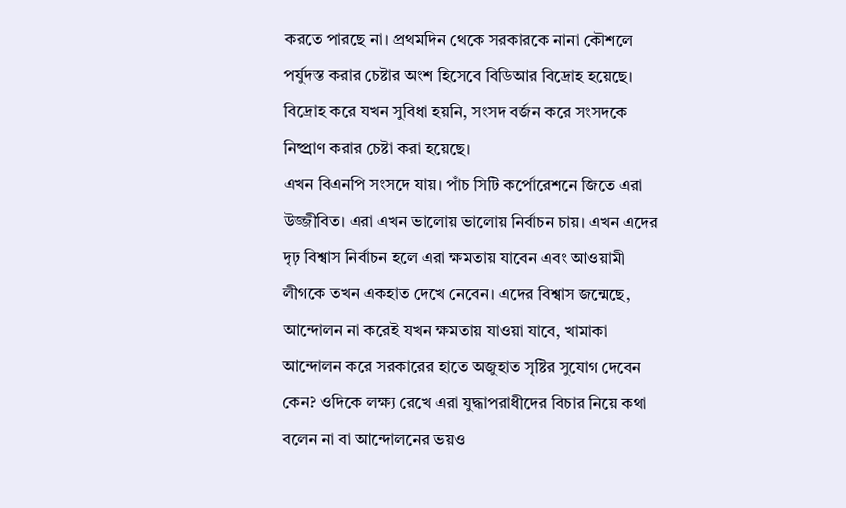করতে পারছে না। প্রথমদিন থেকে সরকারকে নানা কৌশলে পর্যুদস্ত করার চেষ্টার অংশ হিসেবে বিডিআর বিদ্রোহ হয়েছে। বিদ্রোহ করে যখন সুবিধা হয়নি, সংসদ বর্জন করে সংসদকে নিষ্প্র্রাণ করার চেষ্টা করা হয়েছে।
এখন বিএনপি সংসদে যায়। পাঁচ সিটি কর্পোরেশনে জিতে এরা উজ্জীবিত। এরা এখন ভালোয় ভালোয় নির্বাচন চায়। এখন এদের দৃঢ় বিশ্বাস নির্বাচন হলে এরা ক্ষমতায় যাবেন এবং আওয়ামী লীগকে তখন একহাত দেখে নেবেন। এদের বিশ্বাস জন্মেছে, আন্দোলন না করেই যখন ক্ষমতায় যাওয়া যাবে, খামাকা আন্দোলন করে সরকারের হাতে অজুহাত সৃষ্টির সুযোগ দেবেন কেন? ওদিকে লক্ষ্য রেখে এরা যুদ্ধাপরাধীদের বিচার নিয়ে কথা বলেন না বা আন্দোলনের ভয়ও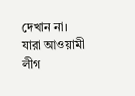দেখান না।
যারা আওয়ামী লীগ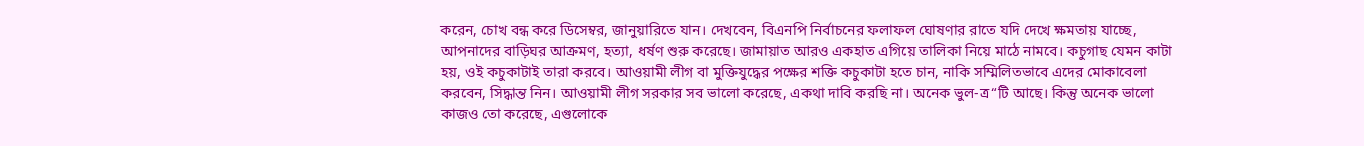করেন, চোখ বন্ধ করে ডিসেম্বর, জানুয়ারিতে যান। দেখবেন, বিএনপি নির্বাচনের ফলাফল ঘোষণার রাতে যদি দেখে ক্ষমতায় যাচ্ছে, আপনাদের বাড়িঘর আক্রমণ, হত্যা, ধর্ষণ শুরু করেছে। জামায়াত আরও একহাত এগিয়ে তালিকা নিয়ে মাঠে নামবে। কচুগাছ যেমন কাটা হয়, ওই কচুকাটাই তারা করবে। আওয়ামী লীগ বা মুক্তিযুদ্ধের পক্ষের শক্তি কচুকাটা হতে চান, নাকি সম্মিলিতভাবে এদের মোকাবেলা করবেন, সিদ্ধান্ত নিন। আওয়ামী লীগ সরকার সব ভালো করেছে, একথা দাবি করছি না। অনেক ভুল-ত্র“টি আছে। কিন্তু অনেক ভালো কাজও তো করেছে, এগুলোকে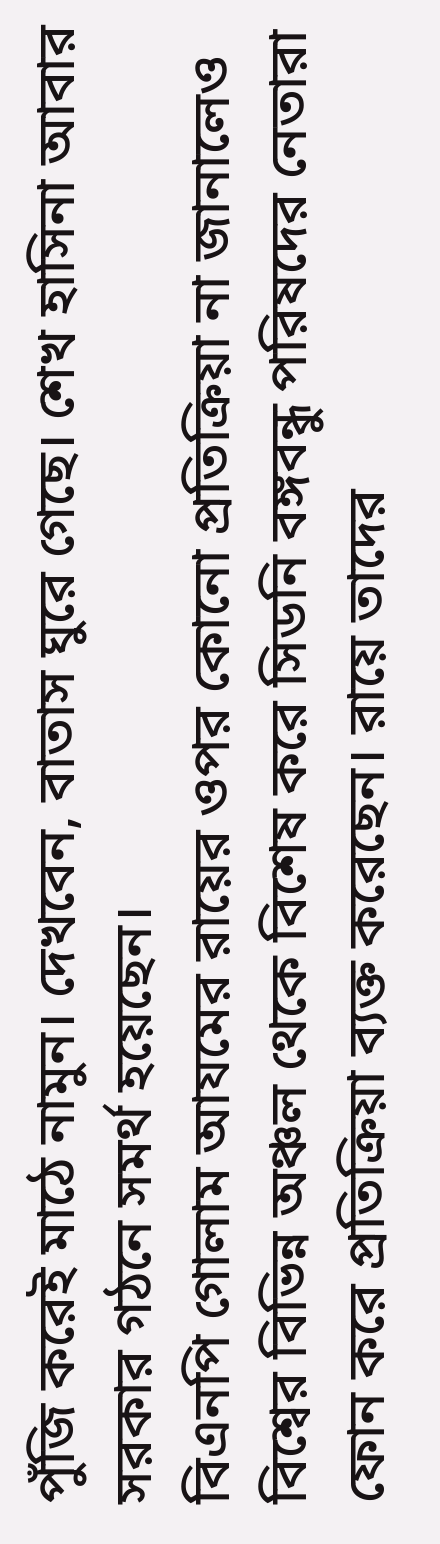পুঁজি করেই মাঠে নামুন। দেখবেন, বাতাস ঘুরে গেছে। শেখ হাসিনা আবার সরকার গঠনে সমর্থ হয়েছেন।
বিএনপি গোলাম আযমের রায়ের ওপর কোনো প্রতিক্রিয়া না জানালেও বিশ্বের বিভিন্ন অঞ্চল থেকে বিশেষ করে সিডনি বঙ্গবন্ধু পরিষদের নেতারা ফোন করে প্রতিক্রিয়া ব্যক্ত করেছেন। রায়ে তাদের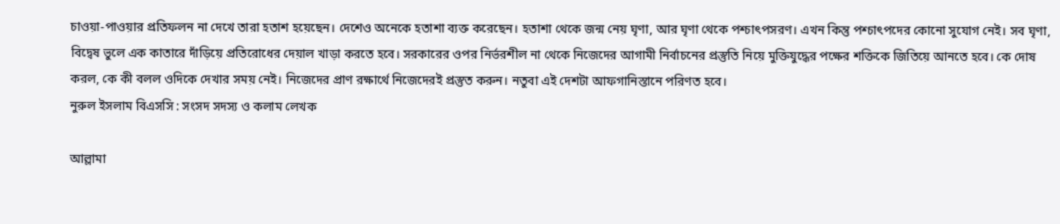চাওয়া-পাওয়ার প্রতিফলন না দেখে তারা হতাশ হয়েছেন। দেশেও অনেকে হতাশা ব্যক্ত করেছেন। হতাশা থেকে জন্ম নেয় ঘৃণা, আর ঘৃণা থেকে পশ্চাৎপসরণ। এখন কিন্তু পশ্চাৎপদের কোনো সুযোগ নেই। সব ঘৃণা, বিদ্বেষ ভুলে এক কাতারে দাঁড়িয়ে প্রতিরোধের দেয়াল খাড়া করতে হবে। সরকারের ওপর নির্ভরশীল না থেকে নিজেদের আগামী নির্বাচনের প্রস্তুতি নিয়ে মুক্তিযুদ্ধের পক্ষের শক্তিকে জিতিয়ে আনতে হবে। কে দোষ করল, কে কী বলল ওদিকে দেখার সময় নেই। নিজেদের প্রাণ রক্ষার্থে নিজেদেরই প্রস্তুত করুন। নতুবা এই দেশটা আফগানিস্তানে পরিণত হবে।
নুরুল ইসলাম বিএসসি : সংসদ সদস্য ও কলাম লেখক

আল্লামা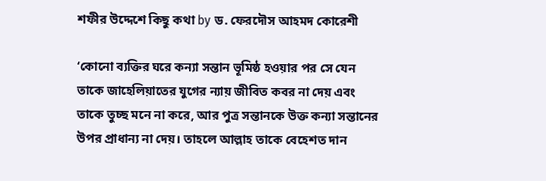শফীর উদ্দেশে কিছু কথা by ড. ফেরদৌস আহমদ কোরেশী

‘কোনো ব্যক্তির ঘরে কন্যা সন্তান ভূমিষ্ঠ হওয়ার পর সে যেন তাকে জাহেলিয়াতের যুগের ন্যায় জীবিত কবর না দেয় এবং তাকে তুচ্ছ মনে না করে, আর পুত্র সন্তানকে উক্ত কন্যা সন্তানের উপর প্রাধান্য না দেয়। তাহলে আল্লাহ তাকে বেহেশত দান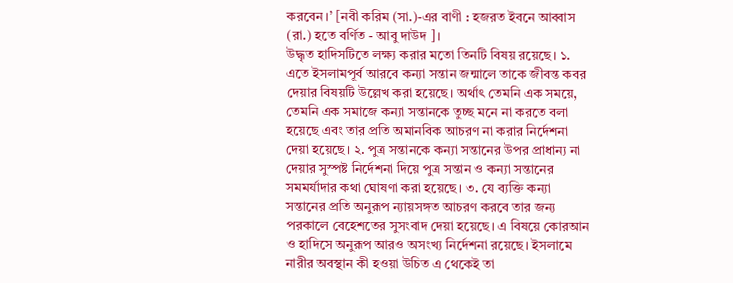করবেন।’ [নবী করিম (সা.)-এর বাণী : হজরত ইবনে আব্বাস (রা.) হতে বর্ণিত - আবু দাউদ ]।
উদ্ধৃত হাদিসটিতে লক্ষ্য করার মতো তিনটি বিষয় রয়েছে। ১. এতে ইসলামপূর্ব আরবে কন্যা সন্তান জন্মালে তাকে জীবন্ত কবর দেয়ার বিষয়টি উল্লেখ করা হয়েছে। অর্থাৎ তেমনি এক সময়ে, তেমনি এক সমাজে কন্যা সন্তানকে তুচ্ছ মনে না করতে বলা হয়েছে এবং তার প্রতি অমানবিক আচরণ না করার নির্দেশনা দেয়া হয়েছে। ২. পুত্র সন্তানকে কন্যা সন্তানের উপর প্রাধান্য না দেয়ার সুস্পষ্ট নির্দেশনা দিয়ে পুত্র সন্তান ও কন্যা সন্তানের সমমর্যাদার কথা ঘোষণা করা হয়েছে। ৩. যে ব্যক্তি কন্যা সন্তানের প্রতি অনুরূপ ন্যায়সঙ্গত আচরণ করবে তার জন্য পরকালে বেহেশতের সুসংবাদ দেয়া হয়েছে। এ বিষয়ে কোরআন ও হাদিসে অনুরূপ আরও অসংখ্য নির্দেশনা রয়েছে। ইসলামে নারীর অবস্থান কী হওয়া উচিত এ থেকেই তা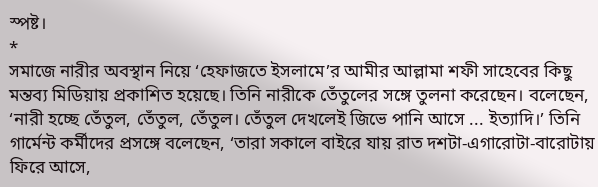স্পষ্ট।
*
সমাজে নারীর অবস্থান নিয়ে ‘হেফাজতে ইসলামে’র আমীর আল্লামা শফী সাহেবের কিছু মন্তব্য মিডিয়ায় প্রকাশিত হয়েছে। তিনি নারীকে তেঁতুলের সঙ্গে তুলনা করেছেন। বলেছেন, ‘নারী হচ্ছে তেঁতুল, তেঁতুল, তেঁতুল। তেঁতুল দেখলেই জিভে পানি আসে ... ইত্যাদি।’ তিনি গার্মেন্ট কর্মীদের প্রসঙ্গে বলেছেন, ‘তারা সকালে বাইরে যায় রাত দশটা-এগারোটা-বারোটায় ফিরে আসে,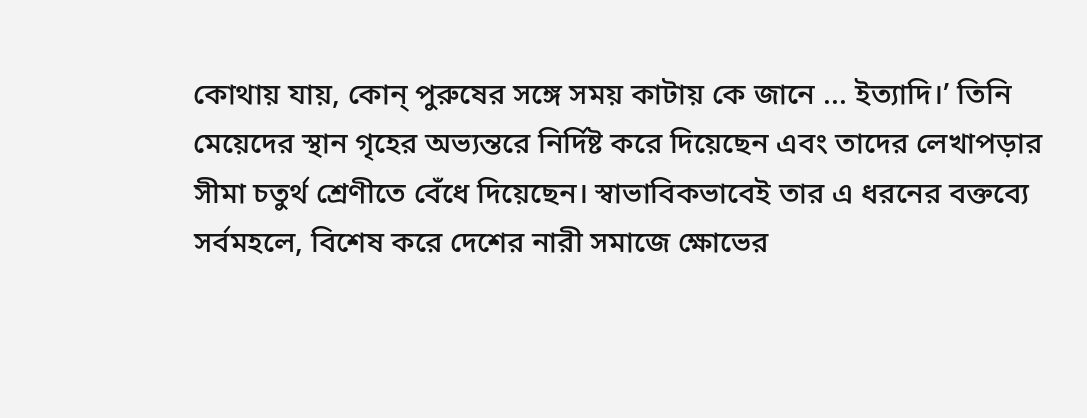কোথায় যায়, কোন্ পুরুষের সঙ্গে সময় কাটায় কে জানে ... ইত্যাদি।’ তিনি মেয়েদের স্থান গৃহের অভ্যন্তরে নির্দিষ্ট করে দিয়েছেন এবং তাদের লেখাপড়ার সীমা চতুর্থ শ্রেণীতে বেঁধে দিয়েছেন। স্বাভাবিকভাবেই তার এ ধরনের বক্তব্যে সর্বমহলে, বিশেষ করে দেশের নারী সমাজে ক্ষোভের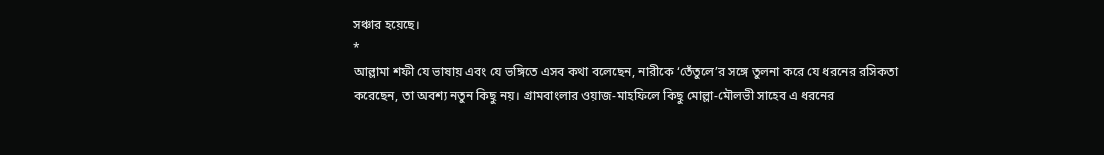সঞ্চার হয়েছে।
*
আল্লামা শফী যে ভাষায় এবং যে ভঙ্গিতে এসব কথা বলেছেন, নারীকে ‘তেঁতুলে’র সঙ্গে তুলনা করে যে ধরনের রসিকতা করেছেন, তা অবশ্য নতুন কিছু নয়। গ্রামবাংলার ওয়াজ-মাহফিলে কিছু মোল্লা-মৌলভী সাহেব এ ধরনের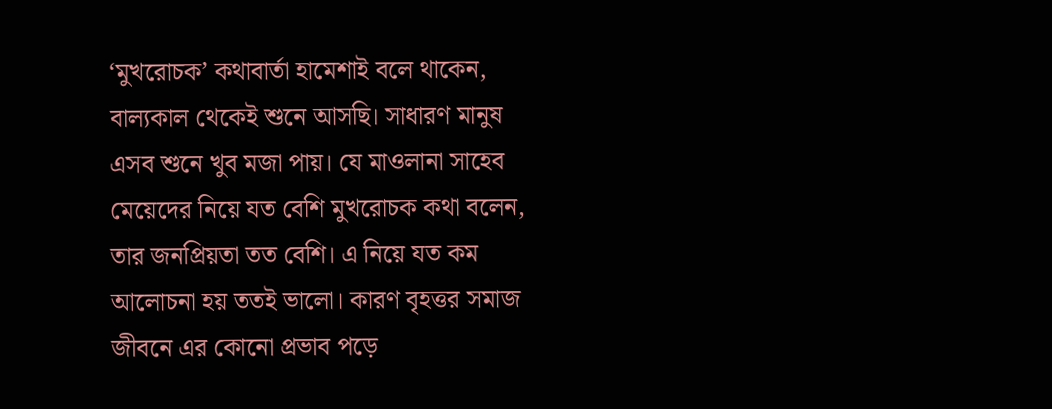‘মুখরোচক’ কথাবার্তা হামেশাই বলে থাকেন, বাল্যকাল থেকেই শুনে আসছি। সাধারণ মানুষ এসব শুনে খুব মজা পায়। যে মাওলানা সাহেব মেয়েদের নিয়ে যত বেশি মুখরোচক কথা বলেন, তার জনপ্রিয়তা তত বেশি। এ নিয়ে যত কম আলোচনা হয় ততই ভালো। কারণ বৃহত্তর সমাজ জীবনে এর কোনো প্রভাব পড়ে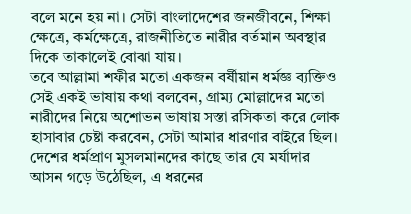বলে মনে হয় না। সেটা বাংলাদেশের জনজীবনে, শিক্ষা ক্ষেত্রে, কর্মক্ষেত্রে, রাজনীতিতে নারীর বর্তমান অবস্থার দিকে তাকালেই বোঝা যায়।
তবে আল্লামা শফীর মতো একজন বর্ষীয়ান ধর্মজ্ঞ ব্যক্তিও সেই একই ভাষায় কথা বলবেন, গ্রাম্য মোল্লাদের মতো নারীদের নিয়ে অশোভন ভাষায় সস্তা রসিকতা করে লোক হাসাবার চেষ্টা করবেন, সেটা আমার ধারণার বাইরে ছিল। দেশের ধর্মপ্রাণ মুসলমানদের কাছে তার যে মর্যাদার আসন গড়ে উঠেছিল, এ ধরনের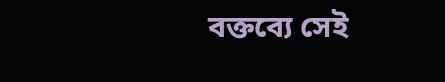বক্তব্যে সেই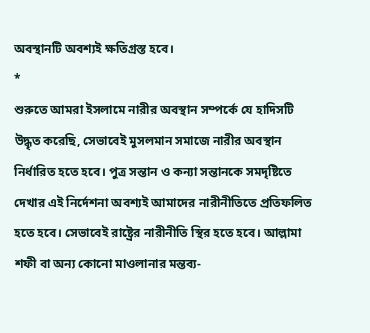অবস্থানটি অবশ্যই ক্ষতিগ্রস্ত হবে।
*
শুরুতে আমরা ইসলামে নারীর অবস্থান সম্পর্কে যে হাদিসটি উদ্ধৃত করেছি, সেভাবেই মুসলমান সমাজে নারীর অবস্থান নির্ধারিত হতে হবে। পুত্র সন্তান ও কন্যা সন্তানকে সমদৃষ্টিতে দেখার এই নির্দেশনা অবশ্যই আমাদের নারীনীতিতে প্রতিফলিত হতে হবে। সেভাবেই রাষ্ট্রের নারীনীতি স্থির হতে হবে। আল্লামা শফী বা অন্য কোনো মাওলানার মন্তব্য-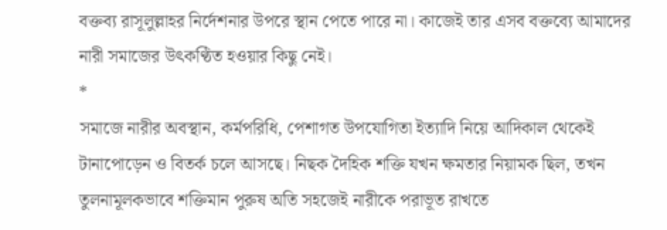বক্তব্য রাসূলুল্লাহর নির্দেশনার উপরে স্থান পেতে পারে না। কাজেই তার এসব বক্তব্যে আমাদের নারী সমাজের উৎকণ্ঠিত হওয়ার কিছু নেই।
*
সমাজে নারীর অবস্থান, কর্মপরিধি, পেশাগত উপযোগিতা ইত্যাদি নিয়ে আদিকাল থেকেই টানাপোড়েন ও বিতর্ক চলে আসছে। নিছক দৈহিক শক্তি যখন ক্ষমতার নিয়ামক ছিল, তখন তুলনামূলকভাবে শক্তিমান পুরুষ অতি সহজেই নারীকে পরাভূত রাখতে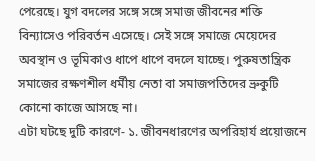পেরেছে। যুগ বদলের সঙ্গে সঙ্গে সমাজ জীবনের শক্তি বিন্যাসেও পরিবর্তন এসেছে। সেই সঙ্গে সমাজে মেয়েদের অবস্থান ও ভূমিকাও ধাপে ধাপে বদলে যাচ্ছে। পুরুষতান্ত্রিক সমাজের রক্ষণশীল ধর্মীয় নেতা বা সমাজপতিদের ভ্রুকুটি কোনো কাজে আসছে না।
এটা ঘটছে দুটি কারণে- ১. জীবনধারণের অপরিহার্য প্রয়োজনে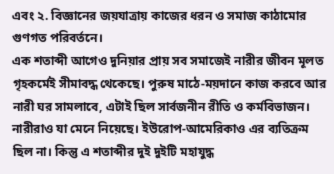এবং ২. বিজ্ঞানের জয়যাত্রায় কাজের ধরন ও সমাজ কাঠামোর গুণগত পরিবর্তনে।
এক শতাব্দী আগেও দুনিয়ার প্রায় সব সমাজেই নারীর জীবন মূলত গৃহকর্মেই সীমাবদ্ধ থেকেছে। পুরুষ মাঠে-ময়দানে কাজ করবে আর নারী ঘর সামলাবে, এটাই ছিল সার্বজনীন রীতি ও কর্মবিভাজন। নারীরাও যা মেনে নিয়েছে। ইউরোপ-আমেরিকাও এর ব্যতিক্রম ছিল না। কিন্তু এ শতাব্দীর দুই দুইটি মহাযুদ্ধ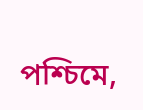পশ্চিমে,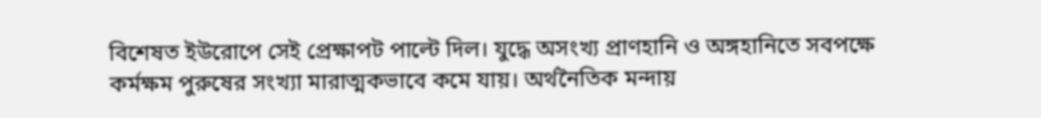বিশেষত ইউরোপে সেই প্রেক্ষাপট পাল্টে দিল। যুদ্ধে অসংখ্য প্রাণহানি ও অঙ্গহানিতে সবপক্ষে কর্মক্ষম পুরুষের সংখ্যা মারাত্মকভাবে কমে যায়। অর্থনৈতিক মন্দায়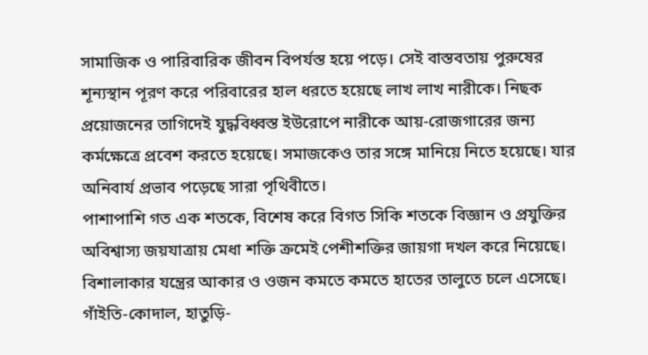সামাজিক ও পারিবারিক জীবন বিপর্যস্ত হয়ে পড়ে। সেই বাস্তবতায় পুরুষের শূন্যস্থান পূরণ করে পরিবারের হাল ধরতে হয়েছে লাখ লাখ নারীকে। নিছক প্রয়োজনের তাগিদেই যুদ্ধবিধ্বস্ত ইউরোপে নারীকে আয়-রোজগারের জন্য কর্মক্ষেত্রে প্রবেশ করতে হয়েছে। সমাজকেও তার সঙ্গে মানিয়ে নিতে হয়েছে। যার অনিবার্য প্রভাব পড়েছে সারা পৃথিবীতে।
পাশাপাশি গত এক শতকে, বিশেষ করে বিগত সিকি শতকে বিজ্ঞান ও প্রযুক্তির অবিশ্বাস্য জয়যাত্রায় মেধা শক্তি ক্রমেই পেশীশক্তির জায়গা দখল করে নিয়েছে। বিশালাকার যন্ত্রের আকার ও ওজন কমতে কমতে হাতের তালুতে চলে এসেছে। গাঁইতি-কোদাল, হাতুড়ি-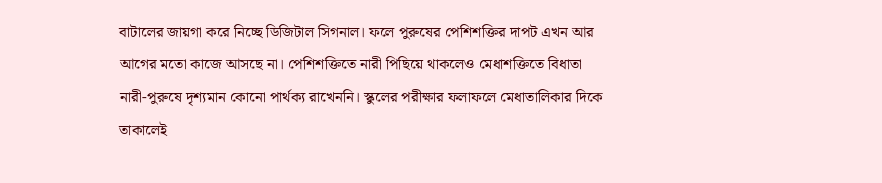বাটালের জায়গা করে নিচ্ছে ডিজিটাল সিগনাল। ফলে পুরুষের পেশিশক্তির দাপট এখন আর আগের মতো কাজে আসছে না। পেশিশক্তিতে নারী পিছিয়ে থাকলেও মেধাশক্তিতে বিধাতা নারী-পুরুষে দৃশ্যমান কোনো পার্থক্য রাখেননি। স্কুলের পরীক্ষার ফলাফলে মেধাতালিকার দিকে তাকালেই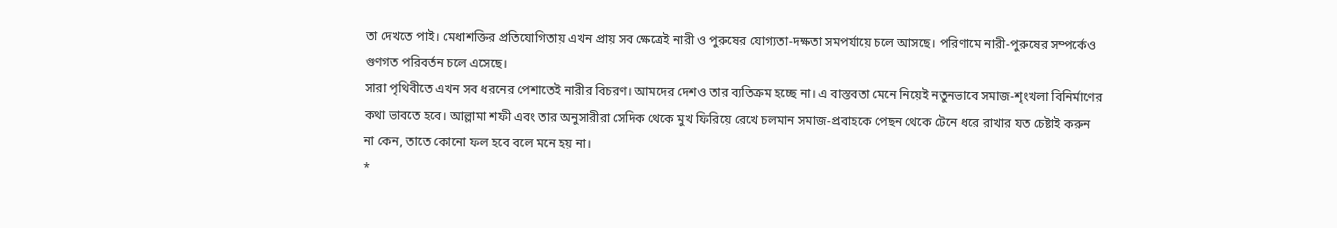তা দেখতে পাই। মেধাশক্তির প্রতিযোগিতায় এখন প্রায় সব ক্ষেত্রেই নারী ও পুরুষের যোগ্যতা-দক্ষতা সমপর্যায়ে চলে আসছে। পরিণামে নারী-পুরুষের সম্পর্কেও গুণগত পরিবর্তন চলে এসেছে।
সারা পৃথিবীতে এখন সব ধরনের পেশাতেই নারীর বিচরণ। আমদের দেশও তার ব্যতিক্রম হচ্ছে না। এ বাস্তবতা মেনে নিয়েই নতুনভাবে সমাজ-শৃংখলা বিনির্মাণের কথা ভাবতে হবে। আল্লামা শফী এবং তার অনুসারীরা সেদিক থেকে মুখ ফিরিয়ে রেখে চলমান সমাজ-প্রবাহকে পেছন থেকে টেনে ধরে রাখার যত চেষ্টাই করুন না কেন, তাতে কোনো ফল হবে বলে মনে হয় না।
*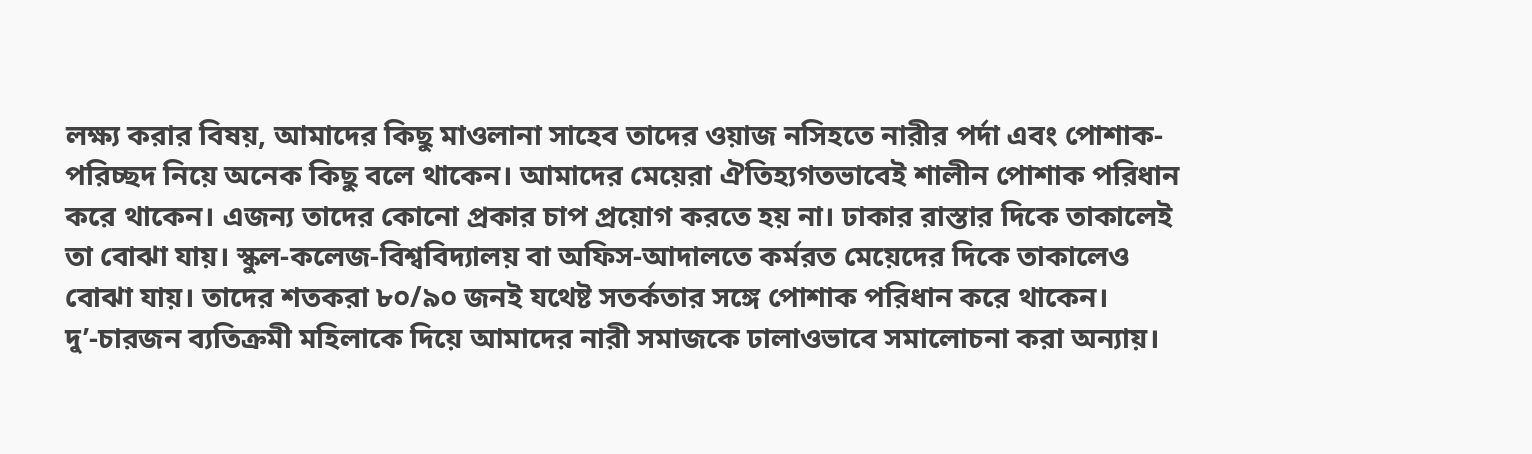লক্ষ্য করার বিষয়, আমাদের কিছু মাওলানা সাহেব তাদের ওয়াজ নসিহতে নারীর পর্দা এবং পোশাক-পরিচ্ছদ নিয়ে অনেক কিছু বলে থাকেন। আমাদের মেয়েরা ঐতিহ্যগতভাবেই শালীন পোশাক পরিধান করে থাকেন। এজন্য তাদের কোনো প্রকার চাপ প্রয়োগ করতে হয় না। ঢাকার রাস্তার দিকে তাকালেই তা বোঝা যায়। স্কুল-কলেজ-বিশ্ববিদ্যালয় বা অফিস-আদালতে কর্মরত মেয়েদের দিকে তাকালেও বোঝা যায়। তাদের শতকরা ৮০/৯০ জনই যথেষ্ট সতর্কতার সঙ্গে পোশাক পরিধান করে থাকেন। দু’-চারজন ব্যতিক্রমী মহিলাকে দিয়ে আমাদের নারী সমাজকে ঢালাওভাবে সমালোচনা করা অন্যায়।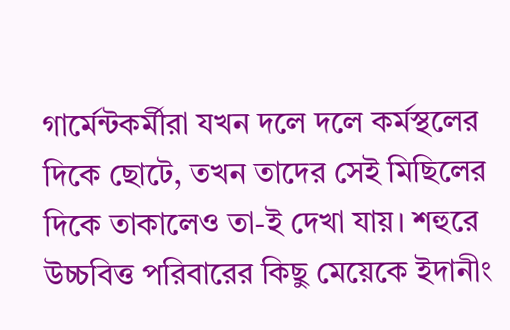গার্মেন্টকর্মীরা যখন দলে দলে কর্মস্থলের দিকে ছোটে, তখন তাদের সেই মিছিলের দিকে তাকালেও তা-ই দেখা যায়। শহুরে উচ্চবিত্ত পরিবারের কিছু মেয়েকে ইদানীং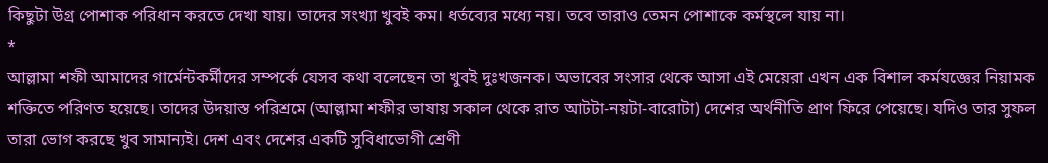কিছুটা উগ্র পোশাক পরিধান করতে দেখা যায়। তাদের সংখ্যা খুবই কম। ধর্তব্যের মধ্যে নয়। তবে তারাও তেমন পোশাকে কর্মস্থলে যায় না।
*
আল্লামা শফী আমাদের গার্মেন্টকর্মীদের সম্পর্কে যেসব কথা বলেছেন তা খুবই দুঃখজনক। অভাবের সংসার থেকে আসা এই মেয়েরা এখন এক বিশাল কর্মযজ্ঞের নিয়ামক শক্তিতে পরিণত হয়েছে। তাদের উদয়াস্ত পরিশ্রমে (আল্লামা শফীর ভাষায় সকাল থেকে রাত আটটা-নয়টা-বারোটা) দেশের অর্থনীতি প্রাণ ফিরে পেয়েছে। যদিও তার সুফল তারা ভোগ করছে খুব সামান্যই। দেশ এবং দেশের একটি সুবিধাভোগী শ্রেণী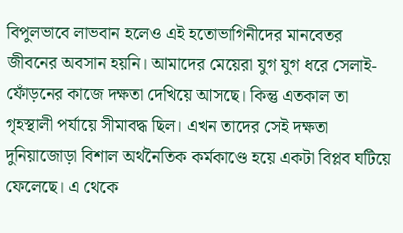বিপুলভাবে লাভবান হলেও এই হতোভাগিনীদের মানবেতর জীবনের অবসান হয়নি। আমাদের মেয়েরা যুগ যুগ ধরে সেলাই-ফোঁড়নের কাজে দক্ষতা দেখিয়ে আসছে। কিন্তু এতকাল তা গৃহস্থালী পর্যায়ে সীমাবদ্ধ ছিল। এখন তাদের সেই দক্ষতা দুনিয়াজোড়া বিশাল অর্থনৈতিক কর্মকাণ্ডে হয়ে একটা বিপ্লব ঘটিয়ে ফেলেছে। এ থেকে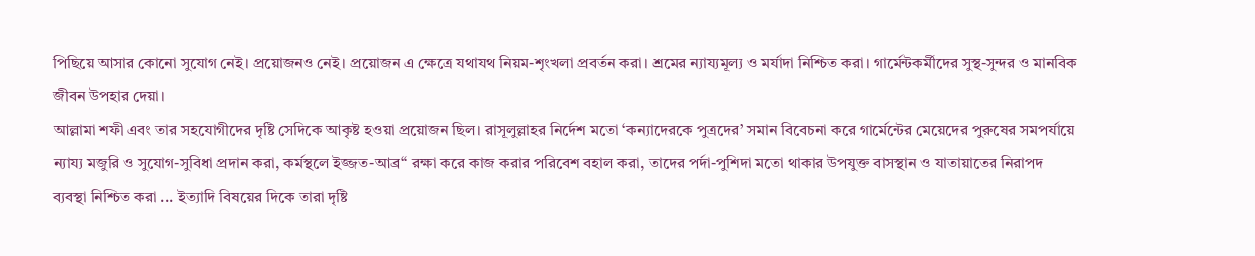পিছিয়ে আসার কোনো সুযোগ নেই। প্রয়োজনও নেই। প্রয়োজন এ ক্ষেত্রে যথাযথ নিয়ম-শৃংখলা প্রবর্তন করা। শ্রমের ন্যায্যমূল্য ও মর্যাদা নিশ্চিত করা। গার্মেন্টকর্মীদের সুস্থ-সুন্দর ও মানবিক জীবন উপহার দেয়া।
আল্লামা শফী এবং তার সহযোগীদের দৃষ্টি সেদিকে আকৃষ্ট হওয়া প্রয়োজন ছিল। রাসূলুল্লাহর নির্দেশ মতো ‘কন্যাদেরকে পুত্রদের’ সমান বিবেচনা করে গার্মেন্টের মেয়েদের পুরুষের সমপর্যায়ে ন্যায্য মজুরি ও সুযোগ-সুবিধা প্রদান করা, কর্মস্থলে ইজ্জত-আব্র“ রক্ষা করে কাজ করার পরিবেশ বহাল করা, তাদের পর্দা-পুশিদা মতো থাকার উপযুক্ত বাসস্থান ও যাতায়াতের নিরাপদ ব্যবস্থা নিশ্চিত করা ... ইত্যাদি বিষয়ের দিকে তারা দৃষ্টি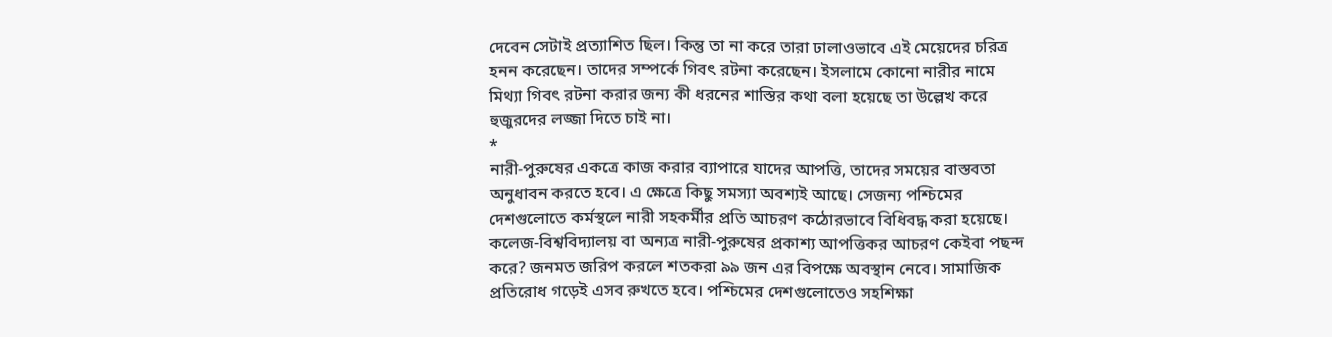দেবেন সেটাই প্রত্যাশিত ছিল। কিন্তু তা না করে তারা ঢালাওভাবে এই মেয়েদের চরিত্র হনন করেছেন। তাদের সম্পর্কে গিবৎ রটনা করেছেন। ইসলামে কোনো নারীর নামে মিথ্যা গিবৎ রটনা করার জন্য কী ধরনের শাস্তির কথা বলা হয়েছে তা উল্লেখ করে হুজুরদের লজ্জা দিতে চাই না।
*
নারী-পুরুষের একত্রে কাজ করার ব্যাপারে যাদের আপত্তি, তাদের সময়ের বাস্তবতা অনুধাবন করতে হবে। এ ক্ষেত্রে কিছু সমস্যা অবশ্যই আছে। সেজন্য পশ্চিমের দেশগুলোতে কর্মস্থলে নারী সহকর্মীর প্রতি আচরণ কঠোরভাবে বিধিবদ্ধ করা হয়েছে। কলেজ-বিশ্ববিদ্যালয় বা অন্যত্র নারী-পুরুষের প্রকাশ্য আপত্তিকর আচরণ কেইবা পছন্দ করে? জনমত জরিপ করলে শতকরা ৯৯ জন এর বিপক্ষে অবস্থান নেবে। সামাজিক প্রতিরোধ গড়েই এসব রুখতে হবে। পশ্চিমের দেশগুলোতেও সহশিক্ষা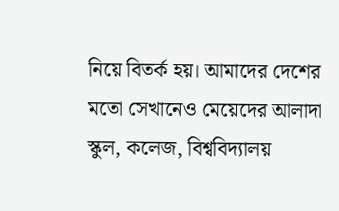নিয়ে বিতর্ক হয়। আমাদের দেশের মতো সেখানেও মেয়েদের আলাদা স্কুল, কলেজ, বিশ্ববিদ্যালয়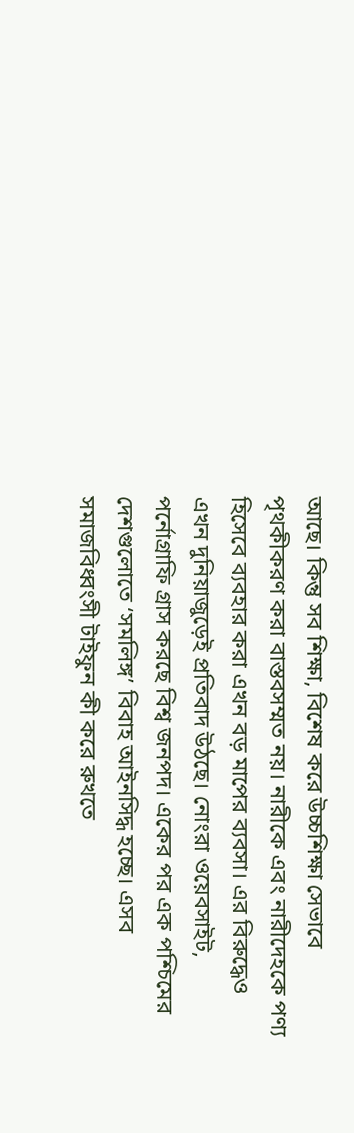আছে। কিন্তু সব শিক্ষা, বিশেষ করে উচ্চশিক্ষা সেভাবে পৃথকীকরণ করা বাস্তবসম্মত নয়। নারীকে এবং নারীদেহকে পণ্য হিসেবে ব্যবহার করা এখন বড় মাপের ব্যবসা। এর বিরুদ্ধেও এখন দুনিয়াজুড়েই প্রতিবাদ উঠছে। নোংরা ওয়েবসাইট, পর্নোগ্রাফি গ্রাস করছে বিশ্ব জনপদ। একের পর এক পশ্চিমের দেশগুলোতে ‘সমলিঙ্গ’ বিবাহ আইনসিদ্ধ হচ্ছে। এসব সমাজবিধ্বংসী টাইফুন কী করে রুখতে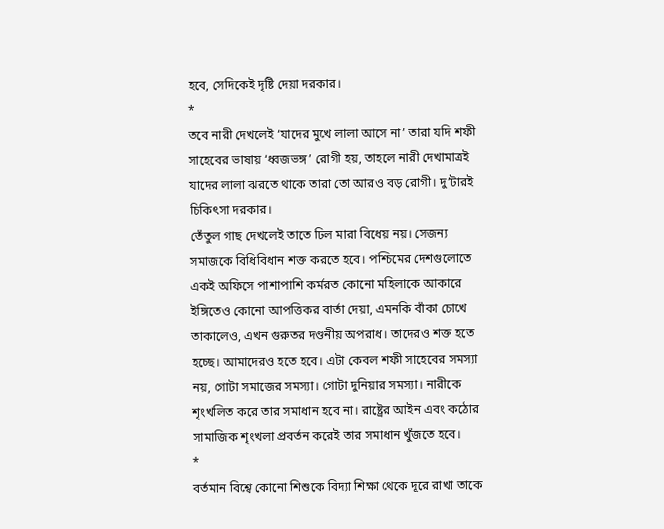হবে, সেদিকেই দৃষ্টি দেয়া দরকার।
*
তবে নারী দেখলেই ‘যাদের মুখে লালা আসে না’ তারা যদি শফী সাহেবের ভাষায় ‘ধ্বজভঙ্গ’ রোগী হয়, তাহলে নারী দেখামাত্রই যাদের লালা ঝরতে থাকে তারা তো আরও বড় রোগী। দু’টারই চিকিৎসা দরকার।
তেঁতুল গাছ দেখলেই তাতে ঢিল মারা বিধেয় নয়। সেজন্য সমাজকে বিধিবিধান শক্ত করতে হবে। পশ্চিমের দেশগুলোতে একই অফিসে পাশাপাশি কর্মরত কোনো মহিলাকে আকারে ইঙ্গিতেও কোনো আপত্তিকর বার্তা দেয়া, এমনকি বাঁকা চোখে তাকালেও, এখন গুরুতর দণ্ডনীয় অপরাধ। তাদেরও শক্ত হতে হচ্ছে। আমাদেরও হতে হবে। এটা কেবল শফী সাহেবের সমস্যা নয়, গোটা সমাজের সমস্যা। গোটা দুনিয়ার সমস্যা। নারীকে শৃংখলিত করে তার সমাধান হবে না। রাষ্ট্রের আইন এবং কঠোর সামাজিক শৃংখলা প্রবর্তন করেই তার সমাধান খুঁজতে হবে।
*
বর্তমান বিশ্বে কোনো শিশুকে বিদ্যা শিক্ষা থেকে দূরে রাখা তাকে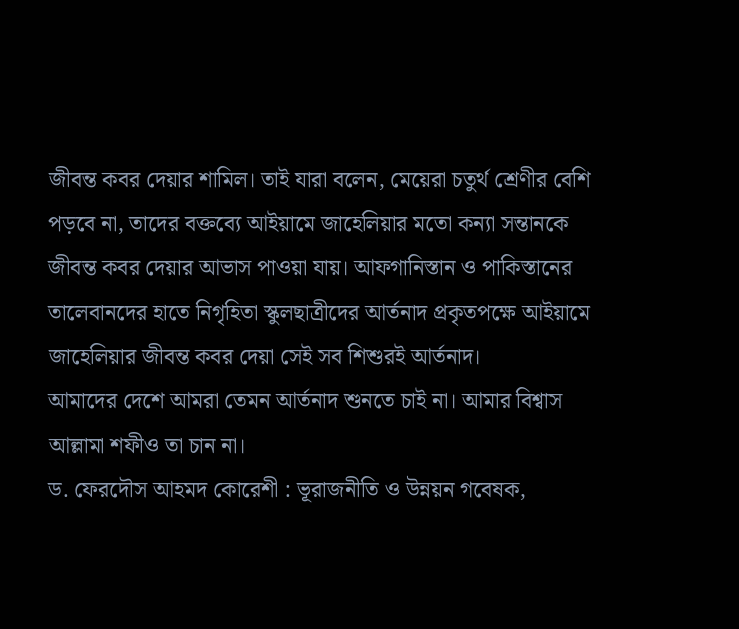জীবন্ত কবর দেয়ার শামিল। তাই যারা বলেন, মেয়েরা চতুর্থ শ্রেণীর বেশি পড়বে না, তাদের বক্তব্যে আইয়ামে জাহেলিয়ার মতো কন্যা সন্তানকে জীবন্ত কবর দেয়ার আভাস পাওয়া যায়। আফগানিস্তান ও পাকিস্তানের তালেবানদের হাতে নিগৃহিতা স্কুলছাত্রীদের আর্তনাদ প্রকৃতপক্ষে আইয়ামে জাহেলিয়ার জীবন্ত কবর দেয়া সেই সব শিশুরই আর্তনাদ।
আমাদের দেশে আমরা তেমন আর্তনাদ শুনতে চাই না। আমার বিশ্বাস আল্লামা শফীও তা চান না।
ড. ফেরদৌস আহমদ কোরেশী : ভূরাজনীতি ও উন্নয়ন গবেষক,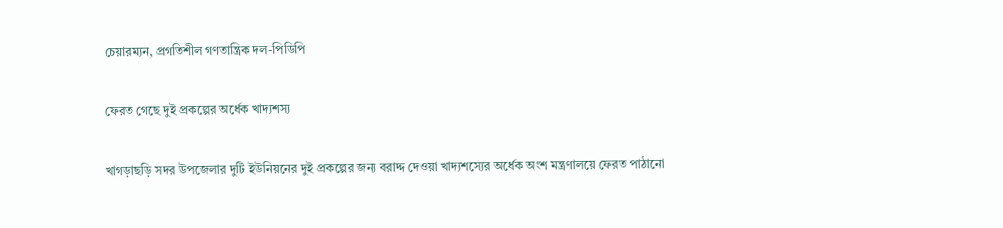চেয়ারম্যন, প্রগতিশীল গণতান্ত্রিক দল-পিডিপি

ফেরত গেছে দুই প্রকল্পের অর্ধেক খাদ্যশস্য

খাগড়াছড়ি সদর উপজেলার দুটি ইউনিয়নের দুই প্রকল্পের জন্য বরাদ্দ দেওয়া খাদ্যশস্যের অর্ধেক অংশ মন্ত্রণালয়ে ফেরত পাঠানো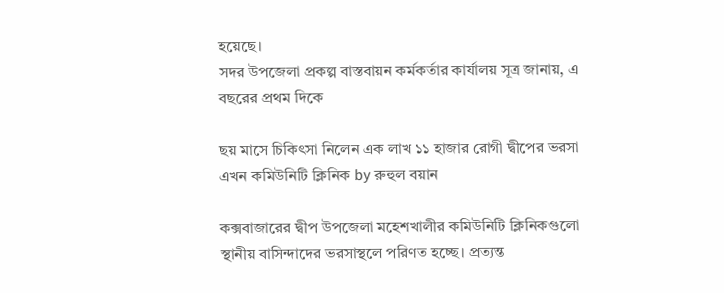হয়েছে।
সদর উপজেলা প্রকল্প বাস্তবায়ন কর্মকর্তার কার্যালয় সূত্র জানায়, এ বছরের প্রথম দিকে

ছয় মাসে চিকিৎসা নিলেন এক লাখ ১১ হাজার রোগী দ্বীপের ভরসা এখন কমিউনিটি ক্লিনিক by রুহুল বয়ান

কক্সবাজারের দ্বীপ উপজেলা মহেশখালীর কমিউনিটি ক্লিনিকগুলো স্থানীয় বাসিন্দাদের ভরসাস্থলে পরিণত হচ্ছে। প্রত্যন্ত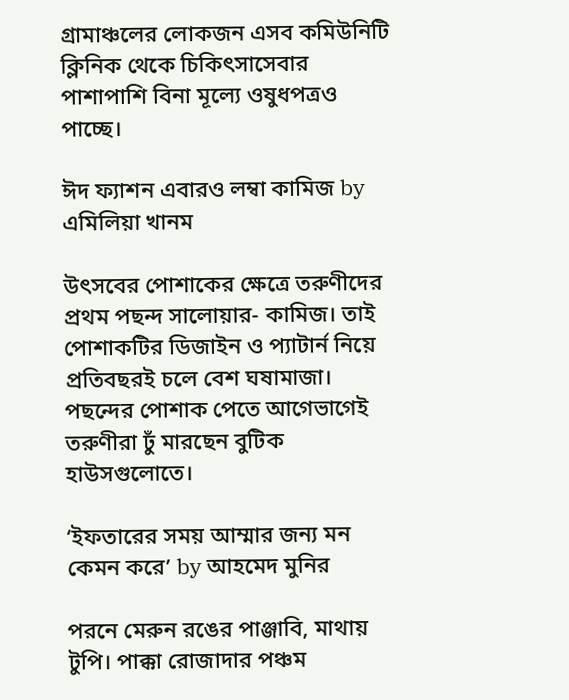গ্রামাঞ্চলের লোকজন এসব কমিউনিটি ক্লিনিক থেকে চিকিৎসাসেবার পাশাপাশি বিনা মূল্যে ওষুধপত্রও পাচ্ছে।

ঈদ ফ্যাশন এবারও লম্বা কামিজ by এমিলিয়া খানম

উৎসবের পোশাকের ক্ষেত্রে তরুণীদের প্রথম পছন্দ সালোয়ার- কামিজ। তাই পোশাকটির ডিজাইন ও প্যাটার্ন নিয়ে প্রতিবছরই চলে বেশ ঘষামাজা। পছন্দের পোশাক পেতে আগেভাগেই তরুণীরা ঢুঁ মারছেন বুটিক হাউসগুলোতে।

‘ইফতারের সময় আম্মার জন্য মন কেমন করে’ by আহমেদ মুনির

পরনে মেরুন রঙের পাঞ্জাবি, মাথায় টুপি। পাক্কা রোজাদার পঞ্চম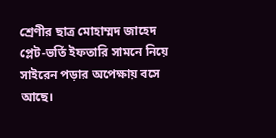শ্রেণীর ছাত্র মোহাম্মদ জাহেদ প্লেট-ভর্তি ইফতারি সামনে নিয়ে সাইরেন পড়ার অপেক্ষায় বসে আছে।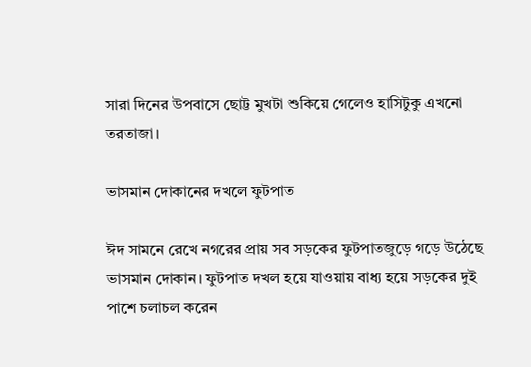সারা দিনের উপবাসে ছোট্ট মুখটা শুকিয়ে গেলেও হাসিটুকু এখনো তরতাজা।

ভাসমান দোকানের দখলে ফুটপাত

ঈদ সামনে রেখে নগরের প্রায় সব সড়কের ফুটপাতজুড়ে গড়ে উঠেছে ভাসমান দোকান। ফুটপাত দখল হয়ে যাওয়ায় বাধ্য হয়ে সড়কের দুই পাশে চলাচল করেন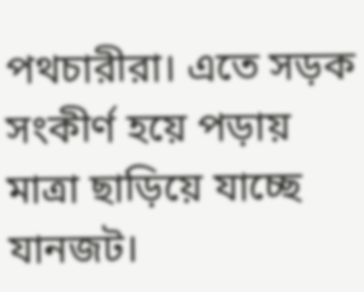পথচারীরা। এতে সড়ক সংকীর্ণ হয়ে পড়ায় মাত্রা ছাড়িয়ে যাচ্ছে যানজট।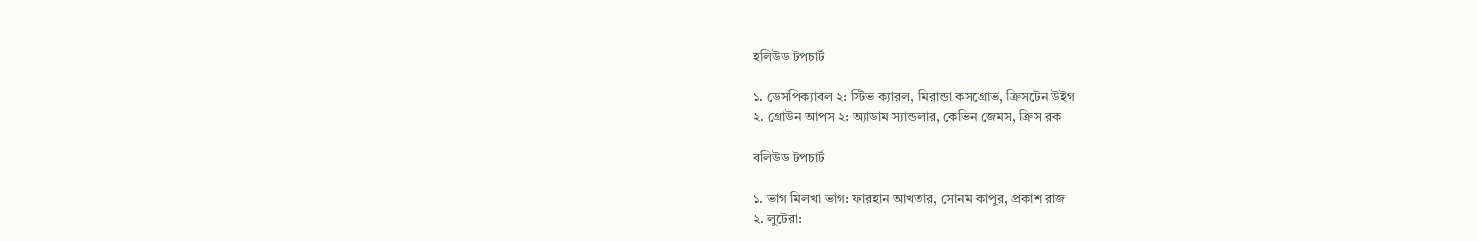হলিউড টপচার্ট

১. ডেসপিক্যাবল ২: স্টিভ ক্যারল, মিরান্ডা কসগ্রোভ, ক্রিসটেন উইগ
২. গ্রোউন আপস ২: অ্যাডাম স্যান্ডলার, কেভিন জেমস, ক্রিস রক

বলিউড টপচার্ট

১. ভাগ মিলখা ভাগ: ফারহান আখতার, সোনম কাপুর, প্রকাশ রাজ
২. লুটেরা: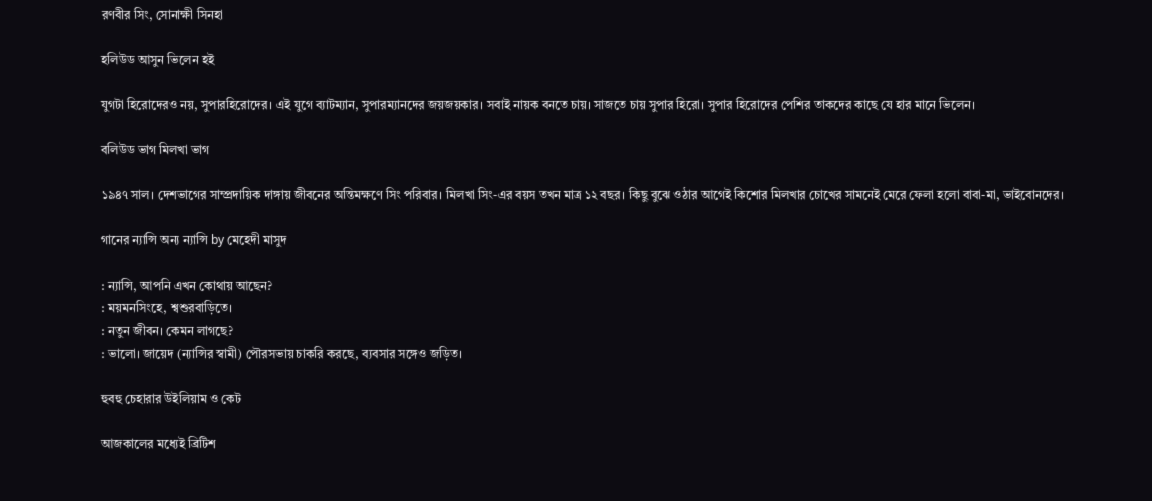রণবীর সিং, সোনাক্ষী সিনহা

হলিউড আসুন ভিলেন হই

যুগটা হিরোদেরও নয়, সুপারহিরোদের। এই যুগে ব্যাটম্যান, সুপারম্যানদের জয়জয়কার। সবাই নায়ক বনতে চায়। সাজতে চায় সুপার হিরো। সুপার হিরোদের পেশির তাকদের কাছে যে হার মানে ভিলেন।

বলিউড ভাগ মিলখা ভাগ

১৯৪৭ সাল। দেশভাগের সাম্প্রদায়িক দাঙ্গায় জীবনের অন্তিমক্ষণে সিং পরিবার। মিলখা সিং-এর বয়স তখন মাত্র ১২ বছর। কিছু বুঝে ওঠার আগেই কিশোর মিলখার চোখের সামনেই মেরে ফেলা হলো বাবা-মা, ভাইবোনদের।

গানের ন্যান্সি অন্য ন্যান্সি by মেহেদী মাসুদ

: ন্যান্সি, আপনি এখন কোথায় আছেন?
: ময়মনসিংহে, শ্বশুরবাড়িতে।
: নতুন জীবন। কেমন লাগছে?
: ভালো। জায়েদ (ন্যান্সির স্বামী) পৌরসভায় চাকরি করছে, ব্যবসার সঙ্গেও জড়িত।

হুবহু চেহারার উইলিয়াম ও কেট

আজকালের মধ্যেই ব্রিটিশ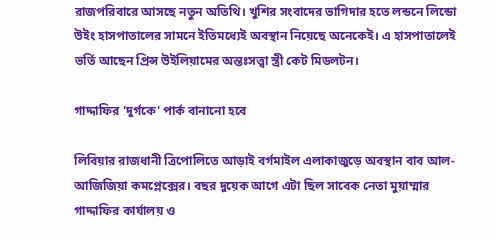রাজপরিবারে আসছে নতুন অতিথি। খুশির সংবাদের ভাগিদার হতে লন্ডনে লিন্ডো উইং হাসপাতালের সামনে ইতিমধ্যেই অবস্থান নিয়েছে অনেকেই। এ হাসপাতালেই ভর্তি আছেন প্রিন্স উইলিয়ামের অন্তঃসত্ত্বা স্ত্রী কেট মিডলটন।

গাদ্দাফির 'দুর্গকে' পার্ক বানানো হবে

লিবিয়ার রাজধানী ত্রিপোলিতে আড়াই বর্গমাইল এলাকাজুড়ে অবস্থান বাব আল-আজিজিয়া কমপ্লেক্সের। বছর দুয়েক আগে এটা ছিল সাবেক নেতা মুয়াম্মার গাদ্দাফির কার্যালয় ও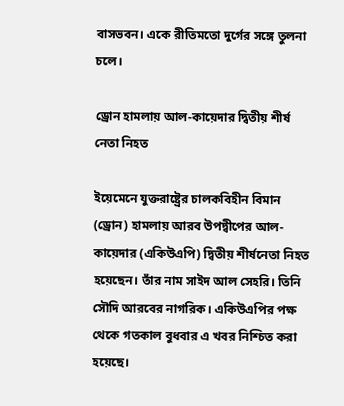বাসভবন। একে রীতিমতো দুর্গের সঙ্গে তুলনা চলে।

ড্রোন হামলায় আল-কায়েদার দ্বিতীয় শীর্ষ নেতা নিহত

ইয়েমেনে যুক্তরাষ্ট্রের চালকবিহীন বিমান (ড্রোন) হামলায় আরব উপদ্বীপের আল-কায়েদার (একিউএপি) দ্বিতীয় শীর্ষনেতা নিহত হয়েছেন। তাঁর নাম সাইদ আল সেহরি। তিনি সৌদি আরবের নাগরিক। একিউএপির পক্ষ থেকে গতকাল বুধবার এ খবর নিশ্চিত করা হয়েছে।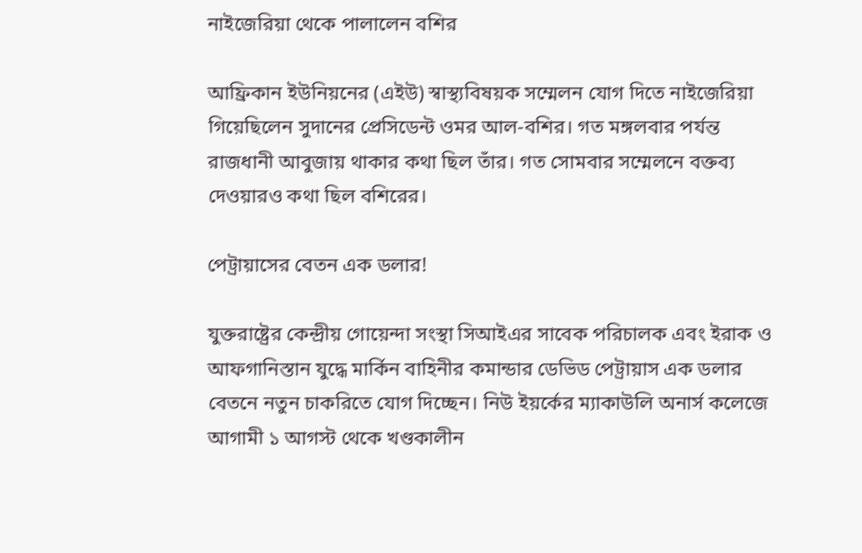নাইজেরিয়া থেকে পালালেন বশির

আফ্রিকান ইউনিয়নের (এইউ) স্বাস্থ্যবিষয়ক সম্মেলন যোগ দিতে নাইজেরিয়া গিয়েছিলেন সুদানের প্রেসিডেন্ট ওমর আল-বশির। গত মঙ্গলবার পর্যন্ত রাজধানী আবুজায় থাকার কথা ছিল তাঁর। গত সোমবার সম্মেলনে বক্তব্য দেওয়ারও কথা ছিল বশিরের।

পেট্রায়াসের বেতন এক ডলার!

যুক্তরাষ্ট্রের কেন্দ্রীয় গোয়েন্দা সংস্থা সিআইএর সাবেক পরিচালক এবং ইরাক ও আফগানিস্তান যুদ্ধে মার্কিন বাহিনীর কমান্ডার ডেভিড পেট্রায়াস এক ডলার বেতনে নতুন চাকরিতে যোগ দিচ্ছেন। নিউ ইয়র্কের ম্যাকাউলি অনার্স কলেজে আগামী ১ আগস্ট থেকে খণ্ডকালীন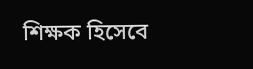শিক্ষক হিসেবে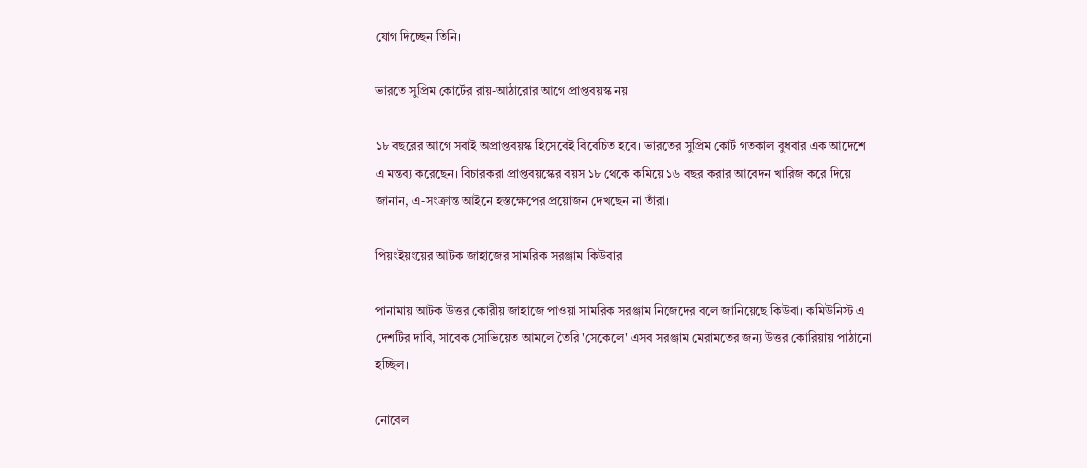যোগ দিচ্ছেন তিনি।

ভারতে সুপ্রিম কোর্টের রায়-আঠারোর আগে প্রাপ্তবয়স্ক নয়

১৮ বছরের আগে সবাই অপ্রাপ্তবয়স্ক হিসেবেই বিবেচিত হবে। ভারতের সুপ্রিম কোর্ট গতকাল বুধবার এক আদেশে এ মন্তব্য করেছেন। বিচারকরা প্রাপ্তবয়স্কের বয়স ১৮ থেকে কমিয়ে ১৬ বছর করার আবেদন খারিজ করে দিয়ে জানান, এ-সংক্রান্ত আইনে হস্তক্ষেপের প্রয়োজন দেখছেন না তাঁরা।

পিয়ংইয়ংয়ের আটক জাহাজের সামরিক সরঞ্জাম কিউবার

পানামায় আটক উত্তর কোরীয় জাহাজে পাওয়া সামরিক সরঞ্জাম নিজেদের বলে জানিয়েছে কিউবা। কমিউনিস্ট এ দেশটির দাবি, সাবেক সোভিয়েত আমলে তৈরি 'সেকেলে' এসব সরঞ্জাম মেরামতের জন্য উত্তর কোরিয়ায় পাঠানো হচ্ছিল।

নোবেল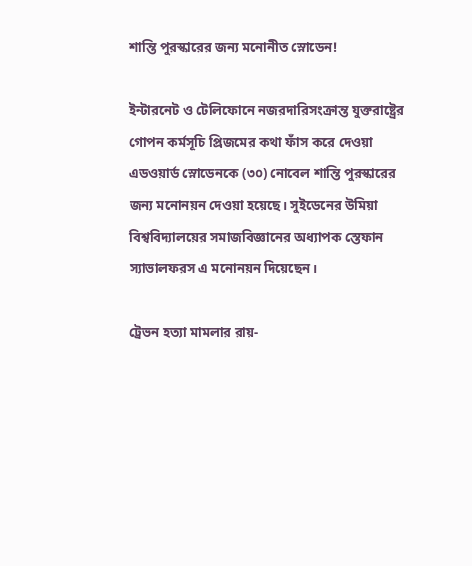শান্তি পুরস্কারের জন্য মনোনীত স্নোডেন!

ইন্টারনেট ও টেলিফোনে নজরদারিসংক্রান্ত যুক্তরাষ্ট্রের গোপন কর্মসূচি প্রিজমের কথা ফাঁস করে দেওয়া এডওয়ার্ড স্নোডেনকে (৩০) নোবেল শান্তি পুরস্কারের জন্য মনোনয়ন দেওয়া হয়েছে। সুইডেনের উমিয়া বিশ্ববিদ্যালয়ের সমাজবিজ্ঞানের অধ্যাপক স্তেফান স্যাভালফরস এ মনোনয়ন দিয়েছেন।

ট্রেভন হত্যা মামলার রায়-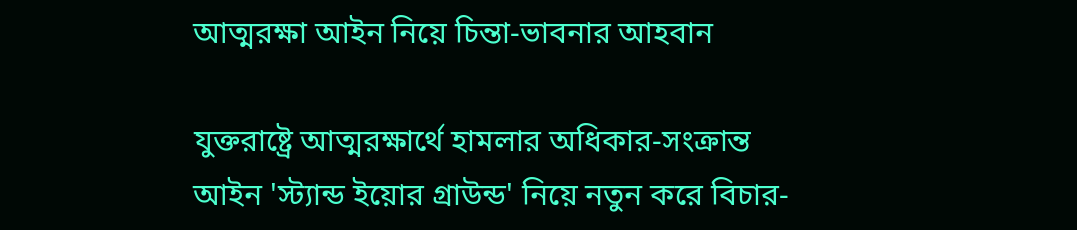আত্মরক্ষা আইন নিয়ে চিন্তা-ভাবনার আহবান

যুক্তরাষ্ট্রে আত্মরক্ষার্থে হামলার অধিকার-সংক্রান্ত আইন 'স্ট্যান্ড ইয়োর গ্রাউন্ড' নিয়ে নতুন করে বিচার-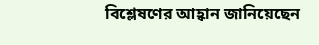বিশ্লেষণের আহ্বান জানিয়েছেন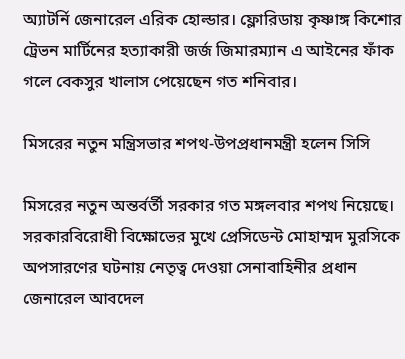অ্যাটর্নি জেনারেল এরিক হোল্ডার। ফ্লোরিডায় কৃষ্ণাঙ্গ কিশোর ট্রেভন মার্টিনের হত্যাকারী জর্জ জিমারম্যান এ আইনের ফাঁক গলে বেকসুর খালাস পেয়েছেন গত শনিবার।

মিসরের নতুন মন্ত্রিসভার শপথ-উপপ্রধানমন্ত্রী হলেন সিসি

মিসরের নতুন অন্তর্বর্তী সরকার গত মঙ্গলবার শপথ নিয়েছে। সরকারবিরোধী বিক্ষোভের মুখে প্রেসিডেন্ট মোহাম্মদ মুরসিকে অপসারণের ঘটনায় নেতৃত্ব দেওয়া সেনাবাহিনীর প্রধান জেনারেল আবদেল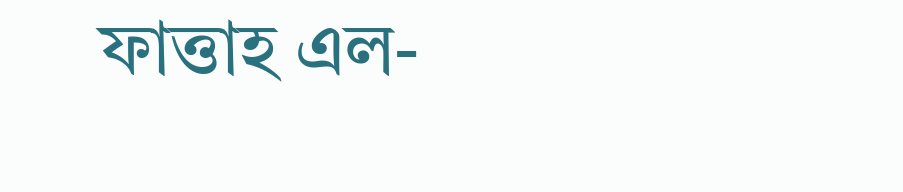ফাত্তাহ এল-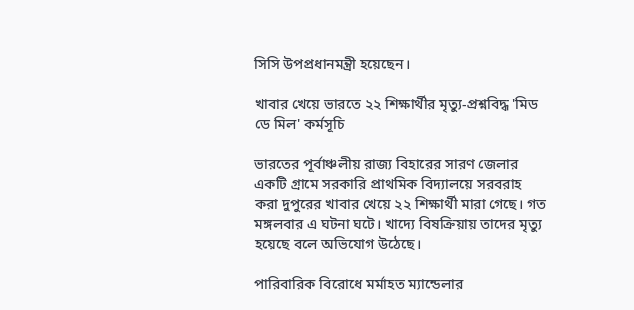সিসি উপপ্রধানমন্ত্রী হয়েছেন।

খাবার খেয়ে ভারতে ২২ শিক্ষার্থীর মৃত্যু-প্রশ্নবিদ্ধ 'মিড ডে মিল' কর্মসূচি

ভারতের পূর্বাঞ্চলীয় রাজ্য বিহারের সারণ জেলার একটি গ্রামে সরকারি প্রাথমিক বিদ্যালয়ে সরবরাহ করা দুপুরের খাবার খেয়ে ২২ শিক্ষার্থী মারা গেছে। গত মঙ্গলবার এ ঘটনা ঘটে। খাদ্যে বিষক্রিয়ায় তাদের মৃত্যু হয়েছে বলে অভিযোগ উঠেছে।

পারিবারিক বিরোধে মর্মাহত ম্যান্ডেলার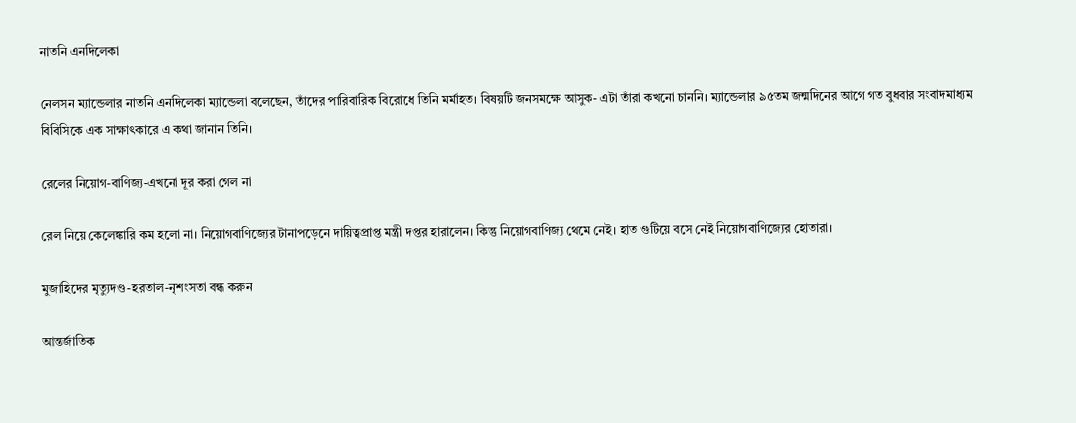নাতনি এনদিলেকা

নেলসন ম্যান্ডেলার নাতনি এনদিলেকা ম্যান্ডেলা বলেছেন, তাঁদের পারিবারিক বিরোধে তিনি মর্মাহত। বিষয়টি জনসমক্ষে আসুক- এটা তাঁরা কখনো চাননি। ম্যান্ডেলার ৯৫তম জন্মদিনের আগে গত বুধবার সংবাদমাধ্যম বিবিসিকে এক সাক্ষাৎকারে এ কথা জানান তিনি।

রেলের নিয়োগ-বাণিজ্য-এখনো দূর করা গেল না

রেল নিয়ে কেলেঙ্কারি কম হলো না। নিয়োগবাণিজ্যের টানাপড়েনে দায়িত্বপ্রাপ্ত মন্ত্রী দপ্তর হারালেন। কিন্তু নিয়োগবাণিজ্য থেমে নেই। হাত গুটিয়ে বসে নেই নিয়োগবাণিজ্যের হোতারা।

মুজাহিদের মৃত্যুদণ্ড-হরতাল-নৃশংসতা বন্ধ করুন

আন্তর্জাতিক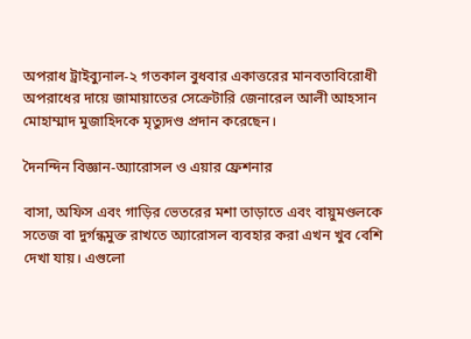অপরাধ ট্রাইব্যুনাল-২ গতকাল বুধবার একাত্তরের মানবতাবিরোধী অপরাধের দায়ে জামায়াতের সেক্রেটারি জেনারেল আলী আহসান মোহাম্মাদ মুজাহিদকে মৃত্যুদণ্ড প্রদান করেছেন।

দৈনন্দিন বিজ্ঞান-অ্যারোসল ও এয়ার ফ্রেশনার

বাসা, অফিস এবং গাড়ির ভেতরের মশা তাড়াতে এবং বায়ুমণ্ডলকে সতেজ বা দুর্গন্ধমুক্ত রাখতে অ্যারোসল ব্যবহার করা এখন খুব বেশি দেখা যায়। এগুলো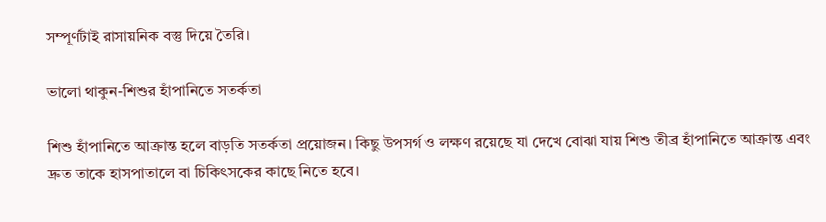সম্পূর্ণটাই রাসায়নিক বস্তু দিয়ে তৈরি।

ভালো থাকুন-শিশুর হাঁপানিতে সতর্কতা

শিশু হাঁপানিতে আক্রান্ত হলে বাড়তি সতর্কতা প্রয়োজন। কিছু উপসর্গ ও লক্ষণ রয়েছে যা দেখে বোঝা যায় শিশু তীব্র হাঁপানিতে আক্রান্ত এবং দ্রুত তাকে হাসপাতালে বা চিকিৎসকের কাছে নিতে হবে।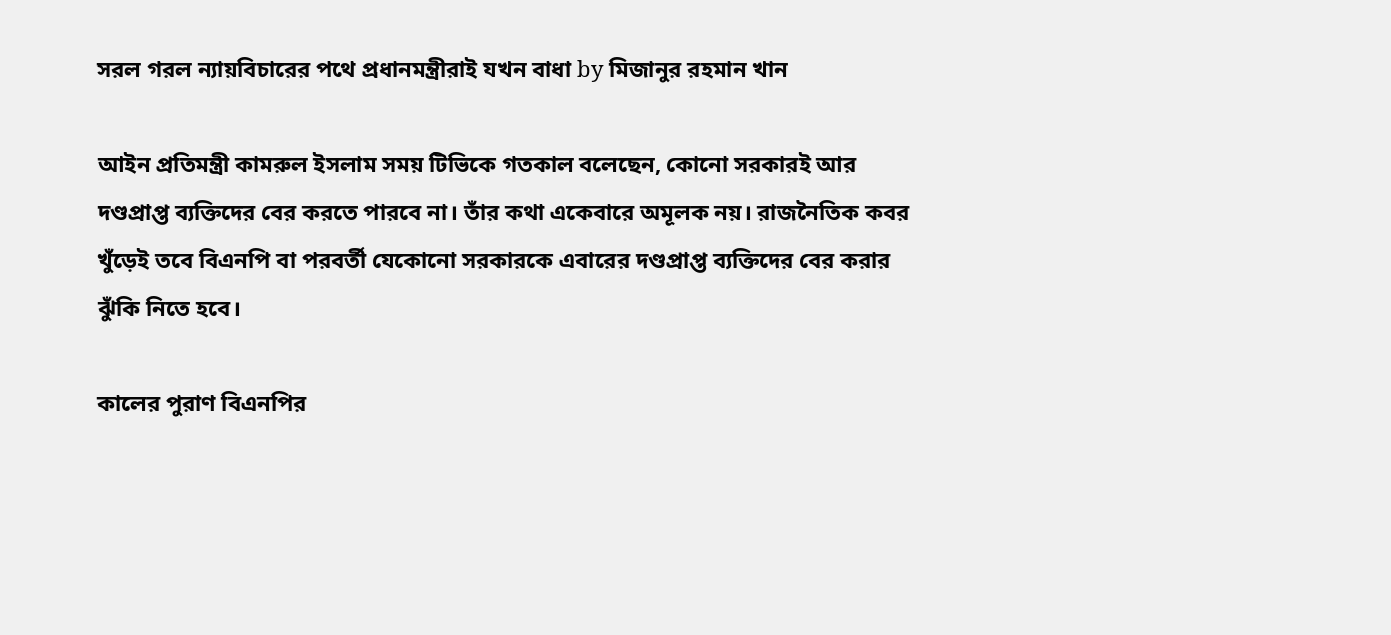সরল গরল ন্যায়বিচারের পথে প্রধানমন্ত্রীরাই যখন বাধা by মিজানুর রহমান খান

আইন প্রতিমন্ত্রী কামরুল ইসলাম সময় টিভিকে গতকাল বলেছেন, কোনো সরকারই আর দণ্ডপ্রাপ্ত ব্যক্তিদের বের করতে পারবে না। তাঁর কথা একেবারে অমূলক নয়। রাজনৈতিক কবর খুঁড়েই তবে বিএনপি বা পরবর্তী যেকোনো সরকারকে এবারের দণ্ডপ্রাপ্ত ব্যক্তিদের বের করার ঝুঁকি নিতে হবে।

কালের পুরাণ বিএনপির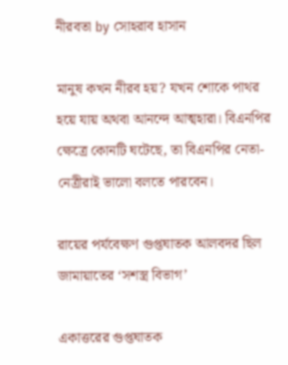নীরবতা by সোহরাব হাসান

মানুষ কখন নীরব হয়? যখন শোকে পাথর হয়ে যায় অথবা আনন্দে আত্মহারা। বিএনপির ক্ষেত্রে কোনটি ঘটেছে, তা বিএনপির নেতা-নেত্রীরাই ভালো বলতে পারবেন।

রায়ের পর্যবেক্ষণ গুপ্তঘাতক আলবদর ছিল জামায়াতের ‘সশস্ত্র বিভাগ’

একাত্তরের গুপ্তঘাতক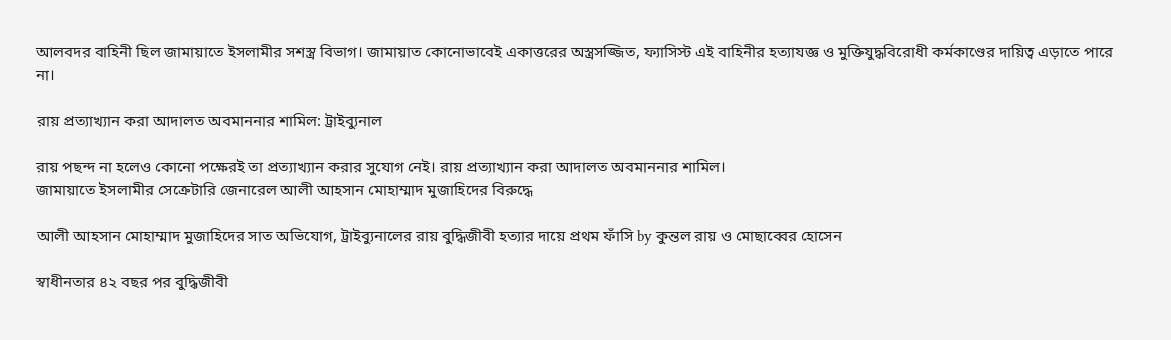আলবদর বাহিনী ছিল জামায়াতে ইসলামীর সশস্ত্র বিভাগ। জামায়াত কোনোভাবেই একাত্তরের অস্ত্রসজ্জিত, ফ্যাসিস্ট এই বাহিনীর হত্যাযজ্ঞ ও মুক্তিযুদ্ধবিরোধী কর্মকাণ্ডের দায়িত্ব এড়াতে পারে না।

রায় প্রত্যাখ্যান করা আদালত অবমাননার শামিল: ট্রাইব্যুনাল

রায় পছন্দ না হলেও কোনো পক্ষেরই তা প্রত্যাখ্যান করার সুযোগ নেই। রায় প্রত্যাখ্যান করা আদালত অবমাননার শামিল।
জামায়াতে ইসলামীর সেক্রেটারি জেনারেল আলী আহসান মোহাম্মাদ মুজাহিদের বিরুদ্ধে

আলী আহসান মোহাম্মাদ মুজাহিদের সাত অভিযোগ, ট্রাইব্যুনালের রায় বুদ্ধিজীবী হত্যার দায়ে প্রথম ফাঁসি by কুন্তল রায় ও মোছাব্বের হোসেন

স্বাধীনতার ৪২ বছর পর বুদ্ধিজীবী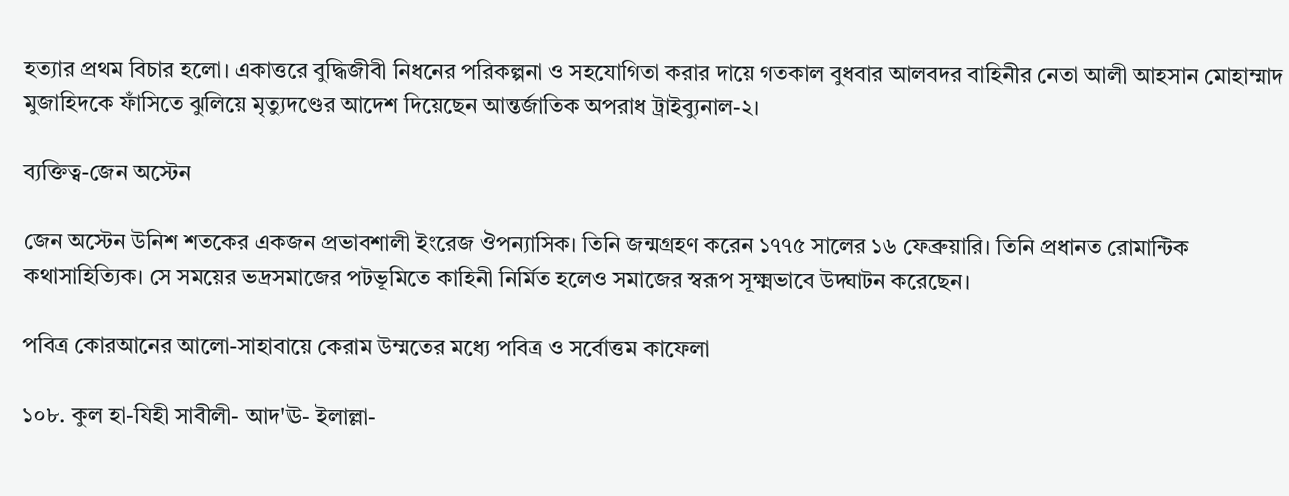হত্যার প্রথম বিচার হলো। একাত্তরে বুদ্ধিজীবী নিধনের পরিকল্পনা ও সহযোগিতা করার দায়ে গতকাল বুধবার আলবদর বাহিনীর নেতা আলী আহসান মোহাম্মাদ মুজাহিদকে ফাঁসিতে ঝুলিয়ে মৃত্যুদণ্ডের আদেশ দিয়েছেন আন্তর্জাতিক অপরাধ ট্রাইব্যুনাল-২।

ব্যক্তিত্ব-জেন অস্টেন

জেন অস্টেন উনিশ শতকের একজন প্রভাবশালী ইংরেজ ঔপন্যাসিক। তিনি জন্মগ্রহণ করেন ১৭৭৫ সালের ১৬ ফেব্রুয়ারি। তিনি প্রধানত রোমান্টিক কথাসাহিত্যিক। সে সময়ের ভদ্রসমাজের পটভূমিতে কাহিনী নির্মিত হলেও সমাজের স্বরূপ সূক্ষ্মভাবে উদ্ঘাটন করেছেন।

পবিত্র কোরআনের আলো-সাহাবায়ে কেরাম উম্মতের মধ্যে পবিত্র ও সর্বোত্তম কাফেলা

১০৮. কুল হা-যিহী সাবীলী- আদ'ঊ- ইলাল্লা-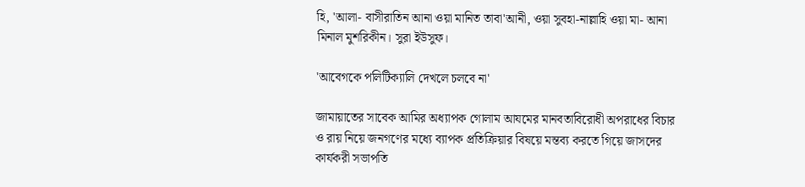হি, 'আলা- বাসীরাতিন আনা ওয়া মানিত তাবা'আনী, ওয়া সুবহা-নাল্লাহি ওয়া মা- আনা মিনাল মুশরিকীন। সুরা ইউসুফ।

'আবেগকে পলিটিক্যালি দেখলে চলবে না'

জামায়াতের সাবেক আমির অধ্যাপক গোলাম আযমের মানবতাবিরোধী অপরাধের বিচার ও রায় নিয়ে জনগণের মধ্যে ব্যাপক প্রতিক্রিয়ার বিষয়ে মন্তব্য করতে গিয়ে জাসদের কার্যকরী সভাপতি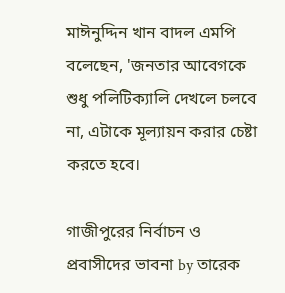মাঈনুদ্দিন খান বাদল এমপি বলেছেন, 'জনতার আবেগকে শুধু পলিটিক্যালি দেখলে চলবে না, এটাকে মূল্যায়ন করার চেষ্টা করতে হবে।

গাজীপুরের নির্বাচন ও প্রবাসীদের ভাবনা by তারেক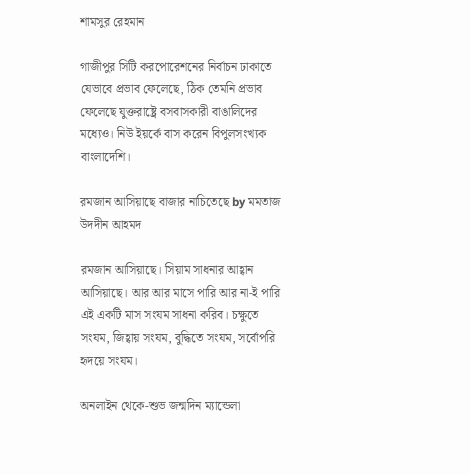শামসুর রেহমান

গাজীপুর সিটি করপোরেশনের নির্বাচন ঢাকাতে যেভাবে প্রভাব ফেলেছে, ঠিক তেমনি প্রভাব ফেলেছে যুক্তরাষ্ট্রে বসবাসকারী বাঙালিদের মধ্যেও। নিউ ইয়র্কে বাস করেন বিপুলসংখ্যক বাংলাদেশি।

রমজান আসিয়াছে বাজার নাচিতেছে by মমতাজ উদদীন আহমদ

রমজান আসিয়াছে। সিয়াম সাধনার আহ্বান আসিয়াছে। আর আর মাসে পারি আর না-ই পারি এই একটি মাস সংযম সাধনা করিব। চক্ষুতে সংযম, জিহ্বায় সংযম, বুদ্ধিতে সংযম, সর্বোপরি হৃদয়ে সংযম।

অনলাইন থেকে-শুভ জন্মদিন ম্যান্ডেলা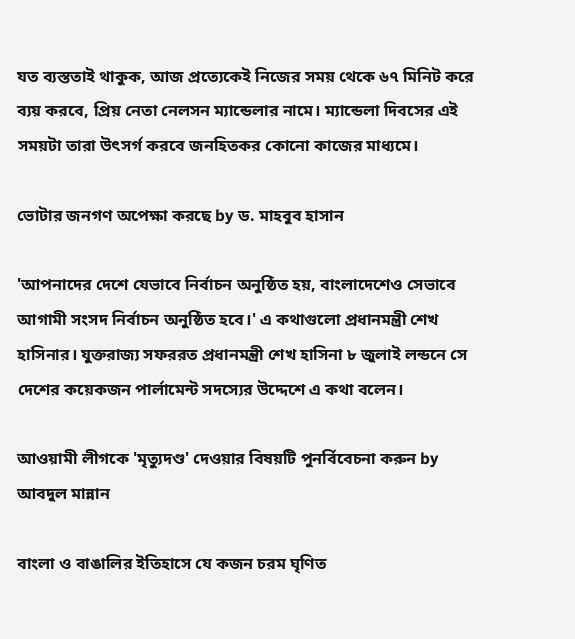যত ব্যস্ততাই থাকুক, আজ প্রত্যেকেই নিজের সময় থেকে ৬৭ মিনিট করে ব্যয় করবে, প্রিয় নেতা নেলসন ম্যান্ডেলার নামে। ম্যান্ডেলা দিবসের এই সময়টা তারা উৎসর্গ করবে জনহিতকর কোনো কাজের মাধ্যমে।

ভোটার জনগণ অপেক্ষা করছে by ড. মাহবুব হাসান

'আপনাদের দেশে যেভাবে নির্বাচন অনুষ্ঠিত হয়, বাংলাদেশেও সেভাবে আগামী সংসদ নির্বাচন অনুষ্ঠিত হবে।' এ কথাগুলো প্রধানমন্ত্রী শেখ হাসিনার। যুক্তরাজ্য সফররত প্রধানমন্ত্রী শেখ হাসিনা ৮ জুলাই লন্ডনে সে দেশের কয়েকজন পার্লামেন্ট সদস্যের উদ্দেশে এ কথা বলেন।

আওয়ামী লীগকে 'মৃত্যুদণ্ড' দেওয়ার বিষয়টি পুনর্বিবেচনা করুন by আবদুল মান্নান

বাংলা ও বাঙালির ইতিহাসে যে কজন চরম ঘৃণিত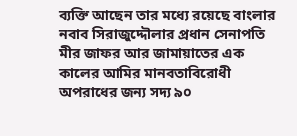ব্যক্তি আছেন তার মধ্যে রয়েছে বাংলার নবাব সিরাজুদ্দৌলার প্রধান সেনাপতি মীর জাফর আর জামায়াতের এক কালের আমির মানবতাবিরোধী অপরাধের জন্য সদ্য ৯০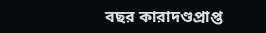বছর কারাদণ্ডপ্রাপ্ত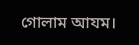গোলাম আযম।